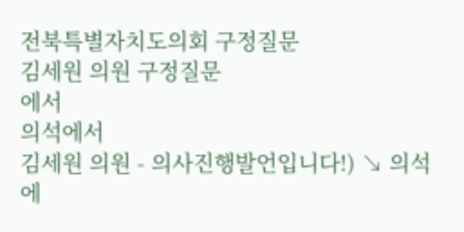전북특별자치도의회 구정질문
김세원 의원 구정질문
에서
의석에서
김세원 의원 - 의사진행발언입니다!) ↘ 의석에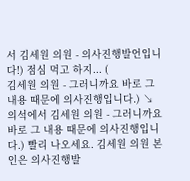서 김세원 의원 - 의사진행발언입니다!) 점심 먹고 하지... (
김세원 의원 - 그러니까요 바로 그 내용 때문에 의사진행입니다.) ↘ 의석에서 김세원 의원 - 그러니까요 바로 그 내용 때문에 의사진행입니다.) 빨리 나오세요. 김세원 의원 본인은 의사진행발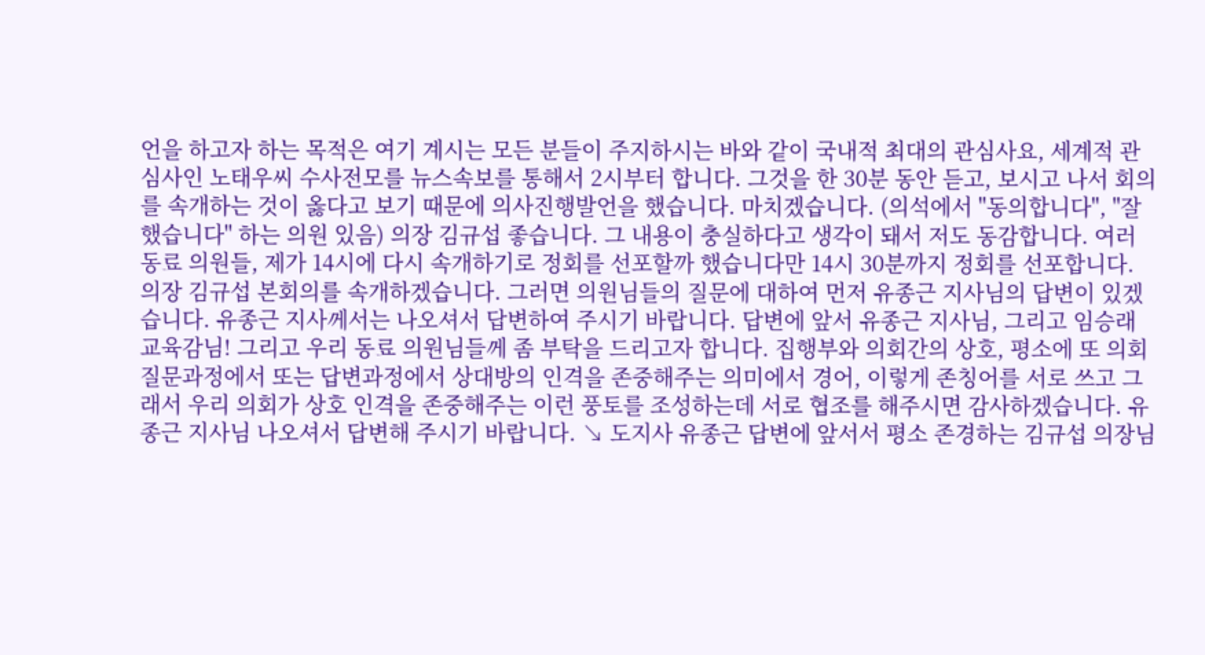언을 하고자 하는 목적은 여기 계시는 모든 분들이 주지하시는 바와 같이 국내적 최대의 관심사요, 세계적 관심사인 노태우씨 수사전모를 뉴스속보를 통해서 2시부터 합니다. 그것을 한 30분 동안 듣고, 보시고 나서 회의를 속개하는 것이 옳다고 보기 때문에 의사진행발언을 했습니다. 마치겠습니다. (의석에서 "동의합니다", "잘했습니다" 하는 의원 있음) 의장 김규섭 좋습니다. 그 내용이 충실하다고 생각이 돼서 저도 동감합니다. 여러 동료 의원들, 제가 14시에 다시 속개하기로 정회를 선포할까 했습니다만 14시 30분까지 정회를 선포합니다. 의장 김규섭 본회의를 속개하겠습니다. 그러면 의원님들의 질문에 대하여 먼저 유종근 지사님의 답변이 있겠습니다. 유종근 지사께서는 나오셔서 답변하여 주시기 바랍니다. 답변에 앞서 유종근 지사님, 그리고 임승래 교육감님! 그리고 우리 동료 의원님들께 좀 부탁을 드리고자 합니다. 집행부와 의회간의 상호, 평소에 또 의회질문과정에서 또는 답변과정에서 상대방의 인격을 존중해주는 의미에서 경어, 이렇게 존칭어를 서로 쓰고 그래서 우리 의회가 상호 인격을 존중해주는 이런 풍토를 조성하는데 서로 협조를 해주시면 감사하겠습니다. 유종근 지사님 나오셔서 답변해 주시기 바랍니다. ↘ 도지사 유종근 답변에 앞서서 평소 존경하는 김규섭 의장님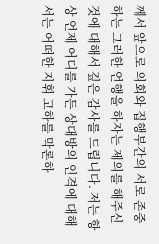께서 앞으로 의회와 집행부간의 서로 존중하는 그러한 언행을 하자는 제의를 해주신 것에 대해서 깊은 감사를 드립니다. 저는 항상 언제 어디를 가든 상대방의 인격에 대해서는 어떠한 지휘 고하를 막론하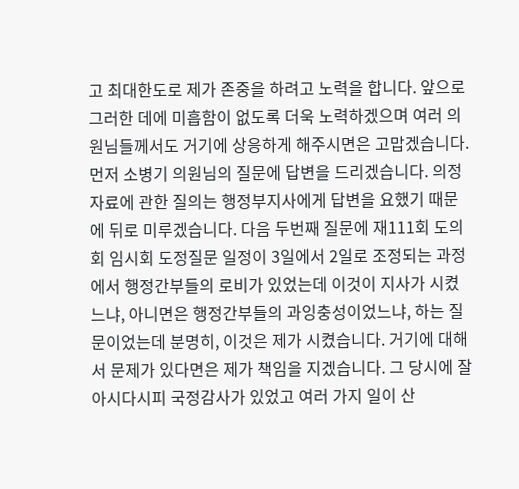고 최대한도로 제가 존중을 하려고 노력을 합니다. 앞으로 그러한 데에 미흡함이 없도록 더욱 노력하겠으며 여러 의원님들께서도 거기에 상응하게 해주시면은 고맙겠습니다. 먼저 소병기 의원님의 질문에 답변을 드리겠습니다. 의정자료에 관한 질의는 행정부지사에게 답변을 요했기 때문에 뒤로 미루겠습니다. 다음 두번째 질문에 재111회 도의회 임시회 도정질문 일정이 3일에서 2일로 조정되는 과정에서 행정간부들의 로비가 있었는데 이것이 지사가 시켰느냐, 아니면은 행정간부들의 과잉충성이었느냐, 하는 질문이었는데 분명히, 이것은 제가 시켰습니다. 거기에 대해서 문제가 있다면은 제가 책임을 지겠습니다. 그 당시에 잘 아시다시피 국정감사가 있었고 여러 가지 일이 산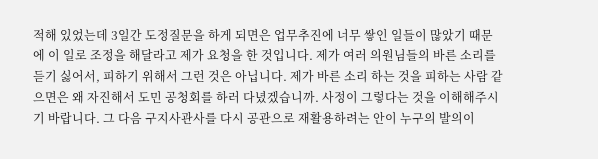적해 있었는데 3일간 도정질문을 하게 되면은 업무추진에 너무 쌓인 일들이 많았기 때문에 이 일로 조정을 해달라고 제가 요청을 한 것입니다. 제가 여러 의원님들의 바른 소리를 듣기 싫어서, 피하기 위해서 그런 것은 아닙니다. 제가 바른 소리 하는 것을 피하는 사람 같으면은 왜 자진해서 도민 공청회를 하러 다녔겠습니까. 사정이 그렇다는 것을 이해해주시기 바랍니다. 그 다음 구지사관사를 다시 공관으로 재활용하려는 안이 누구의 발의이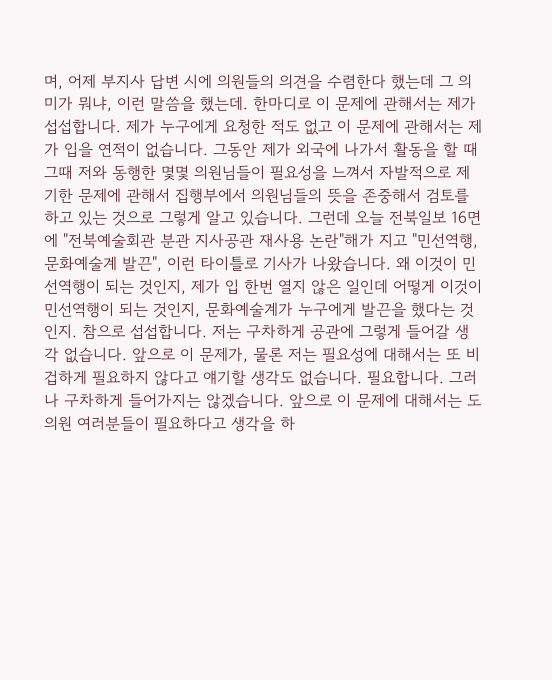며, 어제 부지사 답변 시에 의원들의 의견을 수렴한다 했는데 그 의미가 뭐냐, 이런 말씀을 했는데. 한마디로 이 문제에 관해서는 제가 섭섭합니다. 제가 누구에게 요청한 적도 없고 이 문제에 관해서는 제가 입을 연적이 없습니다. 그동안 제가 외국에 나가서 활동을 할 때 그때 저와 동행한 몇몇 의원님들이 필요성을 느껴서 자발적으로 제기한 문제에 관해서 집행부에서 의원님들의 뜻을 존중해서 검토를 하고 있는 것으로 그렇게 알고 있습니다. 그런데 오늘 전북일보 16면에 "전북예술회관 분관 지사공관 재사용 논란"해가 지고 "민선역행, 문화예술계 발끈", 이런 타이틀로 기사가 나왔습니다. 왜 이것이 민선역행이 되는 것인지, 제가 입 한번 열지 않은 일인데 어떻게 이것이 민선역행이 되는 것인지, 문화예술계가 누구에게 발끈을 했다는 것인지. 참으로 섭섭합니다. 저는 구차하게 공관에 그렇게 들어갈 생각 없습니다. 앞으로 이 문제가, 물론 저는 필요성에 대해서는 또 비겁하게 필요하지 않다고 얘기할 생각도 없습니다. 필요합니다. 그러나 구차하게 들어가지는 않겠습니다. 앞으로 이 문제에 대해서는 도의원 여러분들이 필요하다고 생각을 하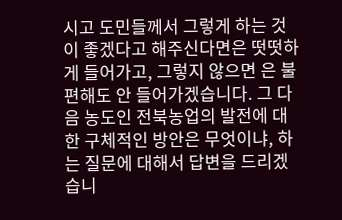시고 도민들께서 그렇게 하는 것이 좋겠다고 해주신다면은 떳떳하게 들어가고, 그렇지 않으면 은 불편해도 안 들어가겠습니다. 그 다음 농도인 전북농업의 발전에 대한 구체적인 방안은 무엇이냐, 하는 질문에 대해서 답변을 드리겠습니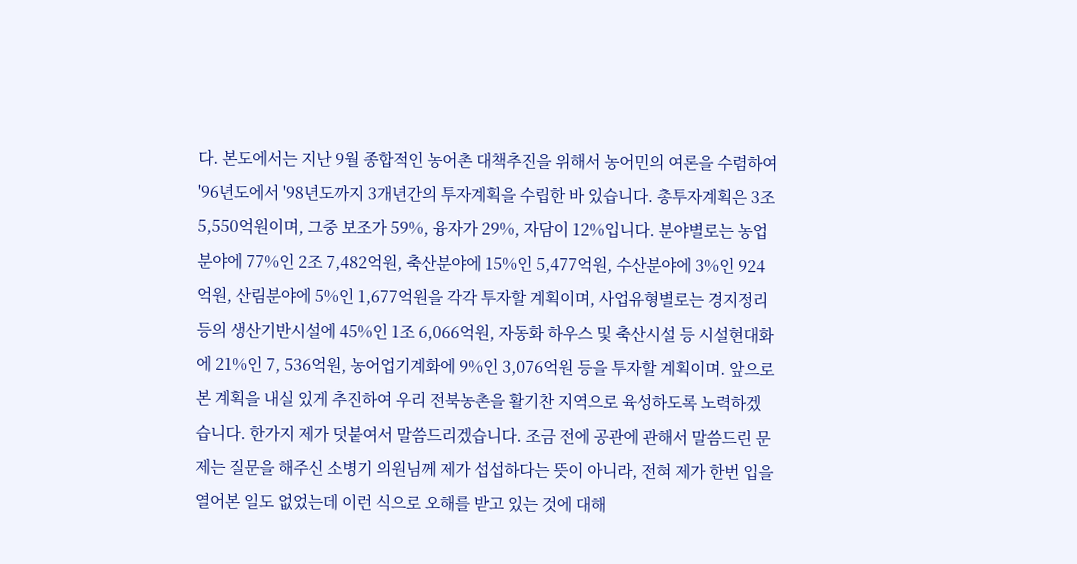다. 본도에서는 지난 9월 종합적인 농어촌 대책추진을 위해서 농어민의 여론을 수렴하여 '96년도에서 '98년도까지 3개년간의 투자계획을 수립한 바 있습니다. 총투자계획은 3조 5,550억원이며, 그중 보조가 59%, 융자가 29%, 자담이 12%입니다. 분야별로는 농업분야에 77%인 2조 7,482억원, 축산분야에 15%인 5,477억원, 수산분야에 3%인 924억원, 산림분야에 5%인 1,677억원을 각각 투자할 계획이며, 사업유형별로는 경지정리 등의 생산기반시설에 45%인 1조 6,066억원, 자동화 하우스 및 축산시설 등 시설현대화에 21%인 7, 536억원, 농어업기계화에 9%인 3,076억원 등을 투자할 계획이며. 앞으로 본 계획을 내실 있게 추진하여 우리 전북농촌을 활기찬 지역으로 육성하도록 노력하겠습니다. 한가지 제가 덧붙여서 말씀드리겠습니다. 조금 전에 공관에 관해서 말씀드린 문제는 질문을 해주신 소병기 의원님께 제가 섭섭하다는 뜻이 아니라, 전혀 제가 한번 입을 열어본 일도 없었는데 이런 식으로 오해를 받고 있는 것에 대해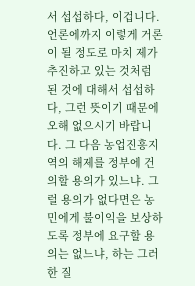서 섭섭하다, 이겁니다. 언론에까지 이렇게 거론이 될 정도로 마치 제가 추진하고 있는 것처럼 된 것에 대해서 섭섭하다, 그런 뜻이기 때문에 오해 없으시기 바랍니다. 그 다음 농업진흥지역의 해제를 정부에 건의할 용의가 있느냐. 그럴 용의가 없다면은 농민에게 불이익을 보상하도록 정부에 요구할 용의는 없느냐, 하는 그러한 질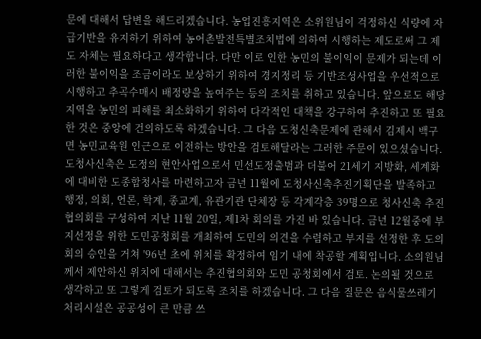문에 대해서 답변을 해드리겠습니다. 농업진흥지역은 소위원님이 걱정하신 식량에 자급기반을 유지하기 위하여 농어촌발전특별조치법에 의하여 시행하는 제도로써 그 제도 자체는 필요하다고 생각합니다. 다만 이로 인한 농민의 불이익이 문제가 되는데 이러한 불이익을 조금이라도 보상하기 위하여 경지정리 등 기반조성사업을 우선적으로 시행하고 추곡수매시 배정량을 높여주는 등의 조치를 취하고 있습니다. 앞으로도 해당 지역을 농민의 피해를 최소화하기 위하여 다각적인 대책을 강구하여 추진하고 또 필요한 것은 중앙에 건의하도록 하겠습니다. 그 다음 도청신축문제에 관해서 김제시 백구면 농민교육원 인근으로 이전하는 방안을 검토해달라는 그러한 주문이 있으셨습니다. 도청사신축은 도정의 현안사업으로서 민선도정출범과 더불어 21세기 지방화, 세계화에 대비한 도종합청사를 마련하고자 금년 11월에 도청사신축추진기획단을 발족하고 행정, 의회, 언론, 학계, 종교계, 유관기관 단체장 등 각계각층 39명으로 청사신축 추진협의회를 구성하여 지난 11월 20일, 제1차 회의를 가진 바 있습니다. 금년 12월중에 부지선정을 위한 도민공청회를 개최하여 도민의 의견을 수렴하고 부지를 선정한 후 도의회의 승인을 거쳐 '96년 초에 위치를 확정하여 임기 내에 착공할 계획입니다. 소의원님께서 제안하신 위치에 대해서는 추진협의회와 도민 공청회에서 검토. 논의될 것으로 생각하고 또 그렇게 검토가 되도록 조치를 하겠습니다. 그 다음 질문은 음식물쓰레기처리시설은 공공성이 큰 만큼 쓰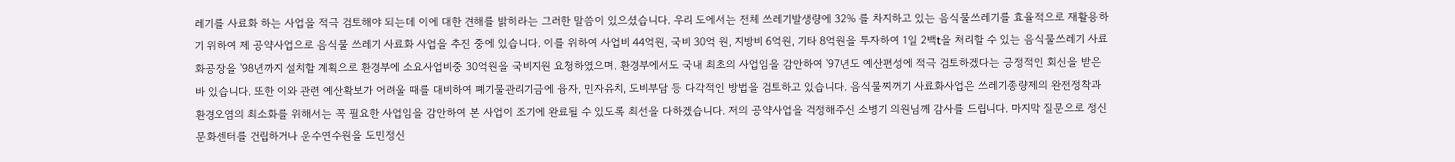레기를 사료화 하는 사업을 적극 검토해야 되는데 이에 대한 견해를 밝히라는 그러한 말씀이 있으셨습니다. 우리 도에서는 전체 쓰레기발생량에 32% 를 차지하고 있는 음식물쓰레기를 효율적으로 재활용하기 위하여 제 공약사업으로 음식물 쓰레기 사료화 사업을 추진 중에 있습니다. 이를 위하여 사업비 44억원, 국비 30억 원, 지방비 6억원, 기타 8억원을 투자하여 1일 2백t을 처리할 수 있는 음식물쓰레기 사료화공장을 '98년까지 설치할 계획으로 환경부에 소요사업비중 30억원을 국비지원 요청하였으며. 환경부에서도 국내 최초의 사업임을 감안하여 '97년도 예산편성에 적극 검토하겠다는 긍정적인 회신을 받은 바 있습니다. 또한 이와 관련 예산확보가 어려울 때를 대비하여 폐기물관리기금에 융자, 민자유치, 도비부담 등 다각적인 방법을 검토하고 있습니다. 음식물찌꺼기 사료화사업은 쓰레기종량제의 완전정착과 환경오염의 최소화를 위해서는 꼭 필요한 사업임을 감안하여 본 사업이 조기에 완료될 수 있도록 최선을 다하겠습니다. 저의 공약사업을 걱정해주신 소병기 의원님께 감사를 드립니다. 마지막 질문으로 정신문화센터를 건립하거나 운수연수원을 도민정신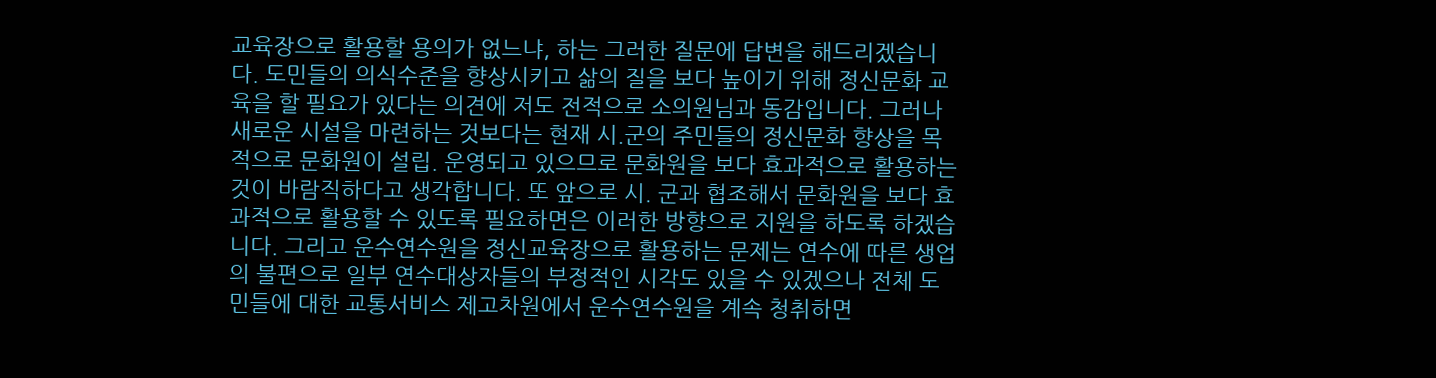교육장으로 활용할 용의가 없느냐, 하는 그러한 질문에 답변을 해드리겠습니다. 도민들의 의식수준을 향상시키고 삶의 질을 보다 높이기 위해 정신문화 교육을 할 필요가 있다는 의견에 저도 전적으로 소의원님과 동감입니다. 그러나 새로운 시설을 마련하는 것보다는 현재 시.군의 주민들의 정신문화 향상을 목적으로 문화원이 설립. 운영되고 있으므로 문화원을 보다 효과적으로 활용하는 것이 바람직하다고 생각합니다. 또 앞으로 시. 군과 협조해서 문화원을 보다 효과적으로 활용할 수 있도록 필요하면은 이러한 방향으로 지원을 하도록 하겠습니다. 그리고 운수연수원을 정신교육장으로 활용하는 문제는 연수에 따른 생업의 불편으로 일부 연수대상자들의 부정적인 시각도 있을 수 있겠으나 전체 도민들에 대한 교통서비스 제고차원에서 운수연수원을 계속 청취하면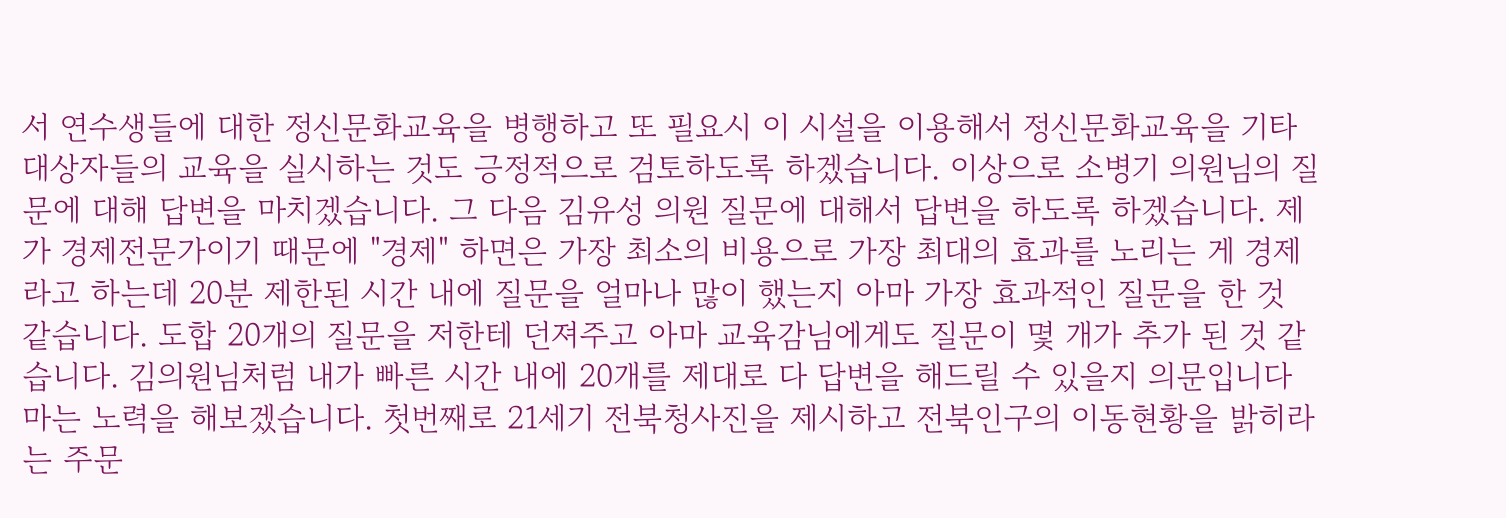서 연수생들에 대한 정신문화교육을 병행하고 또 필요시 이 시설을 이용해서 정신문화교육을 기타 대상자들의 교육을 실시하는 것도 긍정적으로 검토하도록 하겠습니다. 이상으로 소병기 의원님의 질문에 대해 답변을 마치겠습니다. 그 다음 김유성 의원 질문에 대해서 답변을 하도록 하겠습니다. 제가 경제전문가이기 때문에 "경제" 하면은 가장 최소의 비용으로 가장 최대의 효과를 노리는 게 경제라고 하는데 20분 제한된 시간 내에 질문을 얼마나 많이 했는지 아마 가장 효과적인 질문을 한 것 같습니다. 도합 20개의 질문을 저한테 던져주고 아마 교육감님에게도 질문이 몇 개가 추가 된 것 같습니다. 김의원님처럼 내가 빠른 시간 내에 20개를 제대로 다 답변을 해드릴 수 있을지 의문입니다마는 노력을 해보겠습니다. 첫번째로 21세기 전북청사진을 제시하고 전북인구의 이동현황을 밝히라는 주문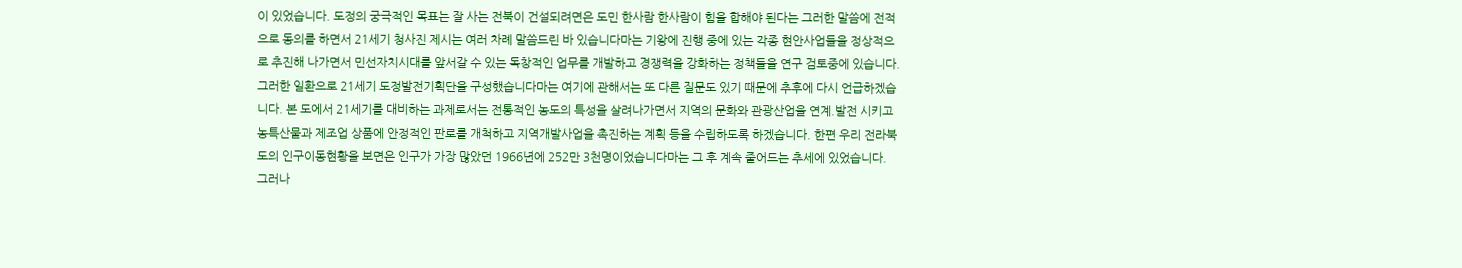이 있었습니다. 도정의 궁극적인 목표는 잘 사는 전북이 건설되려면은 도민 한사람 한사람이 힘을 합해야 된다는 그러한 말씀에 전적으로 동의를 하면서 21세기 청사진 제시는 여러 차례 말씀드린 바 있습니다마는 기왕에 진행 중에 있는 각종 현안사업들을 정상적으로 추진해 나가면서 민선자치시대를 앞서갈 수 있는 독창적인 업무를 개발하고 경쟁력을 강화하는 정책들을 연구 검토중에 있습니다. 그러한 일환으로 21세기 도정발전기획단을 구성했습니다마는 여기에 관해서는 또 다른 질문도 있기 때문에 추후에 다시 언급하겠습니다. 본 도에서 21세기를 대비하는 과제로서는 전통적인 농도의 특성을 살려나가면서 지역의 문화와 관광산업을 연계.발전 시키고 농특산물과 제조업 상품에 안정적인 판로를 개척하고 지역개발사업을 촉진하는 계획 등을 수립하도록 하겠습니다. 한편 우리 전라북도의 인구이동현황을 보면은 인구가 가장 많았던 1966년에 252만 3천명이었습니다마는 그 후 계속 줄어드는 추세에 있었습니다. 그러나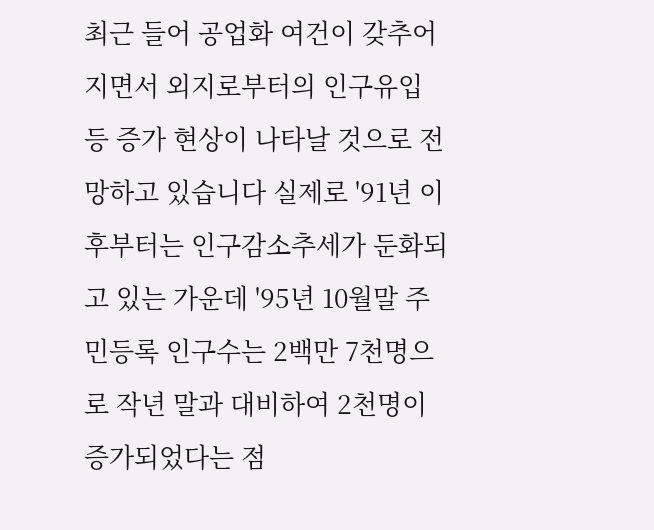최근 들어 공업화 여건이 갖추어지면서 외지로부터의 인구유입 등 증가 현상이 나타날 것으로 전망하고 있습니다 실제로 '91년 이후부터는 인구감소추세가 둔화되고 있는 가운데 '95년 10월말 주민등록 인구수는 2백만 7천명으로 작년 말과 대비하여 2천명이 증가되었다는 점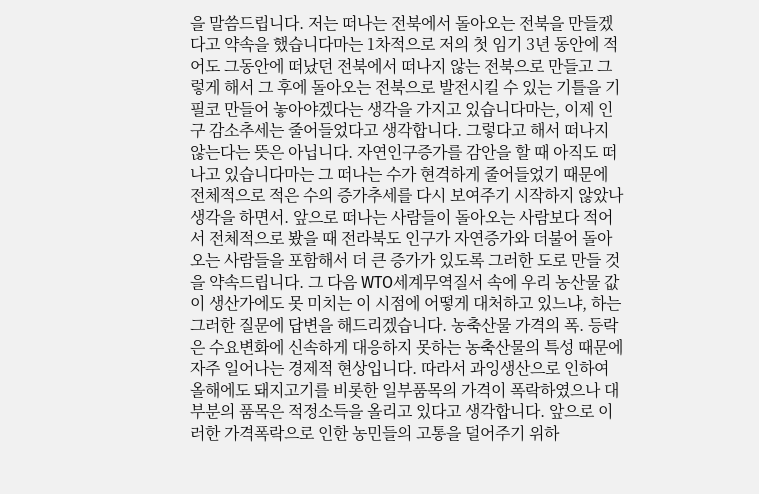을 말씀드립니다. 저는 떠나는 전북에서 돌아오는 전북을 만들겠다고 약속을 했습니다마는 1차적으로 저의 첫 임기 3년 동안에 적어도 그동안에 떠났던 전북에서 떠나지 않는 전북으로 만들고 그렇게 해서 그 후에 돌아오는 전북으로 발전시킬 수 있는 기틀을 기필코 만들어 놓아야겠다는 생각을 가지고 있습니다마는, 이제 인구 감소추세는 줄어들었다고 생각합니다. 그렇다고 해서 떠나지 않는다는 뜻은 아닙니다. 자연인구증가를 감안을 할 때 아직도 떠나고 있습니다마는 그 떠나는 수가 현격하게 줄어들었기 때문에 전체적으로 적은 수의 증가추세를 다시 보여주기 시작하지 않았나 생각을 하면서. 앞으로 떠나는 사람들이 돌아오는 사람보다 적어서 전체적으로 봤을 때 전라북도 인구가 자연증가와 더불어 돌아오는 사람들을 포함해서 더 큰 증가가 있도록 그러한 도로 만들 것을 약속드립니다. 그 다음 WTO세계무역질서 속에 우리 농산물 값이 생산가에도 못 미치는 이 시점에 어떻게 대처하고 있느냐, 하는 그러한 질문에 답변을 해드리겠습니다. 농축산물 가격의 폭. 등락은 수요변화에 신속하게 대응하지 못하는 농축산물의 특성 때문에 자주 일어나는 경제적 현상입니다. 따라서 과잉생산으로 인하여 올해에도 돼지고기를 비롯한 일부품목의 가격이 폭락하였으나 대부분의 품목은 적정소득을 올리고 있다고 생각합니다. 앞으로 이러한 가격폭락으로 인한 농민들의 고통을 덜어주기 위하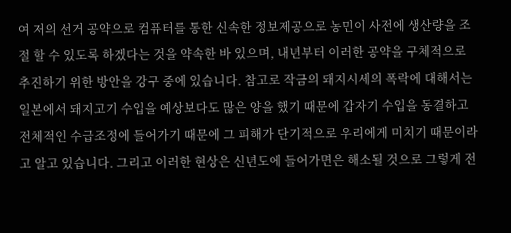여 저의 선거 공약으로 컴퓨터를 통한 신속한 정보제공으로 농민이 사전에 생산량을 조절 할 수 있도록 하겠다는 것을 약속한 바 있으며, 내년부터 이러한 공약을 구체적으로 추진하기 위한 방안을 강구 중에 있습니다. 참고로 작금의 돼지시세의 폭락에 대해서는 일본에서 돼지고기 수입을 예상보다도 많은 양을 했기 때문에 갑자기 수입을 동결하고 전체적인 수급조정에 들어가기 때문에 그 피해가 단기적으로 우리에게 미치기 때문이라고 알고 있습니다. 그리고 이러한 현상은 신년도에 들어가면은 해소될 것으로 그렇게 전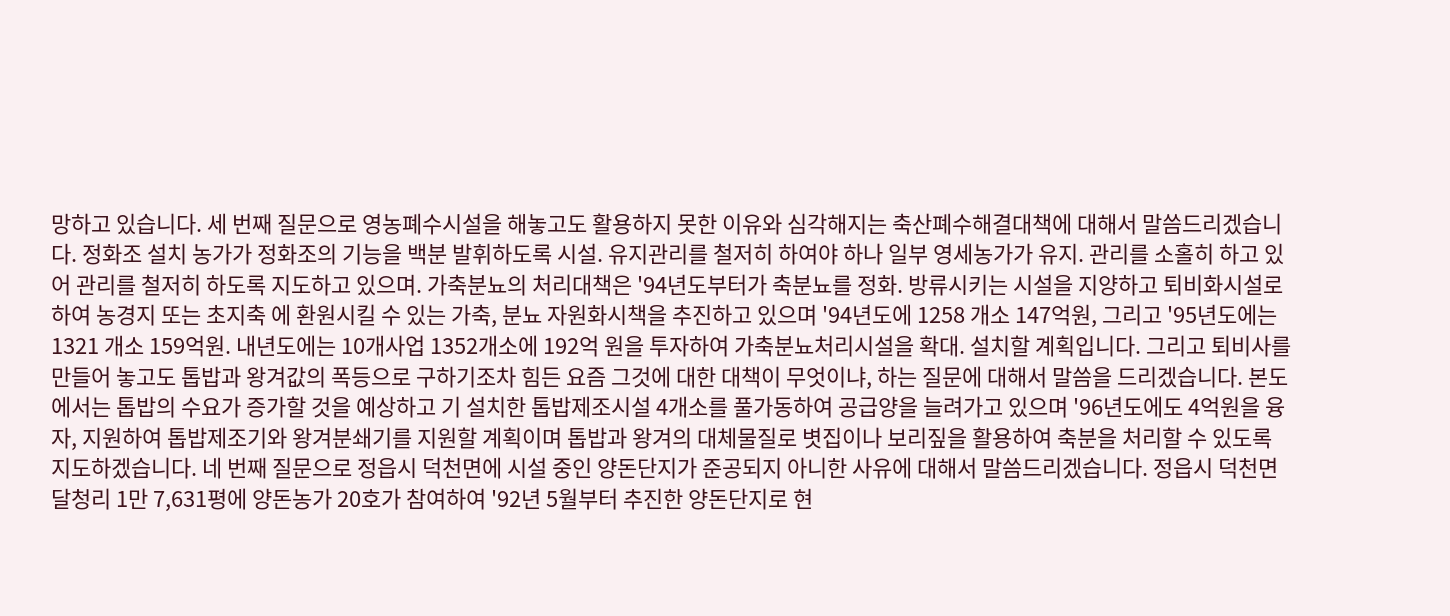망하고 있습니다. 세 번째 질문으로 영농폐수시설을 해놓고도 활용하지 못한 이유와 심각해지는 축산폐수해결대책에 대해서 말씀드리겠습니다. 정화조 설치 농가가 정화조의 기능을 백분 발휘하도록 시설. 유지관리를 철저히 하여야 하나 일부 영세농가가 유지. 관리를 소홀히 하고 있어 관리를 철저히 하도록 지도하고 있으며. 가축분뇨의 처리대책은 '94년도부터가 축분뇨를 정화. 방류시키는 시설을 지양하고 퇴비화시설로 하여 농경지 또는 초지축 에 환원시킬 수 있는 가축, 분뇨 자원화시책을 추진하고 있으며 '94년도에 1258 개소 147억원, 그리고 '95년도에는 1321 개소 159억원. 내년도에는 10개사업 1352개소에 192억 원을 투자하여 가축분뇨처리시설을 확대. 설치할 계획입니다. 그리고 퇴비사를 만들어 놓고도 톱밥과 왕겨값의 폭등으로 구하기조차 힘든 요즘 그것에 대한 대책이 무엇이냐, 하는 질문에 대해서 말씀을 드리겠습니다. 본도에서는 톱밥의 수요가 증가할 것을 예상하고 기 설치한 톱밥제조시설 4개소를 풀가동하여 공급양을 늘려가고 있으며 '96년도에도 4억원을 융자, 지원하여 톱밥제조기와 왕겨분쇄기를 지원할 계획이며 톱밥과 왕겨의 대체물질로 볏집이나 보리짚을 활용하여 축분을 처리할 수 있도록 지도하겠습니다. 네 번째 질문으로 정읍시 덕천면에 시설 중인 양돈단지가 준공되지 아니한 사유에 대해서 말씀드리겠습니다. 정읍시 덕천면 달청리 1만 7,631평에 양돈농가 20호가 참여하여 '92년 5월부터 추진한 양돈단지로 현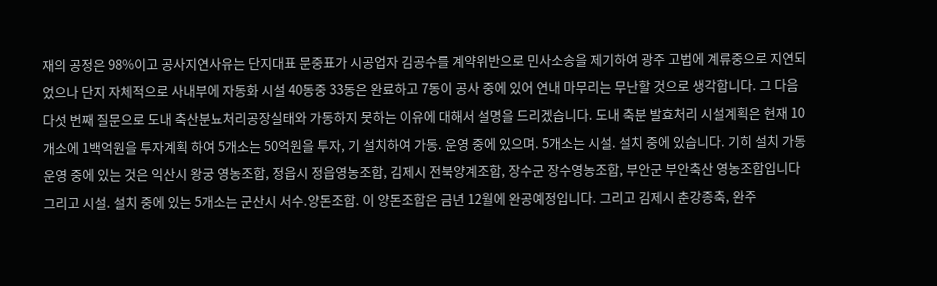재의 공정은 98%이고 공사지연사유는 단지대표 문중표가 시공업자 김공수를 계약위반으로 민사소송을 제기하여 광주 고법에 계류중으로 지연되었으나 단지 자체적으로 사내부에 자동화 시설 40동중 33동은 완료하고 7동이 공사 중에 있어 연내 마무리는 무난할 것으로 생각합니다. 그 다음 다섯 번째 질문으로 도내 축산분뇨처리공장실태와 가동하지 못하는 이유에 대해서 설명을 드리겠습니다. 도내 축분 발효처리 시설계획은 현재 10개소에 1백억원을 투자계획 하여 5개소는 50억원을 투자, 기 설치하여 가동. 운영 중에 있으며. 5개소는 시설. 설치 중에 있습니다. 기히 설치 가동운영 중에 있는 것은 익산시 왕궁 영농조합, 정읍시 정읍영농조합, 김제시 전북양계조합, 장수군 장수영농조합, 부안군 부안축산 영농조합입니다 그리고 시설. 설치 중에 있는 5개소는 군산시 서수.양돈조합. 이 양돈조합은 금년 12월에 완공예정입니다. 그리고 김제시 춘강종축, 완주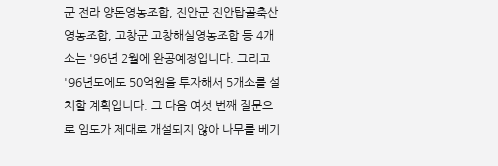군 전라 양돈영농조합, 진안군 진안탑골축산 영농조합, 고창군 고창해실영농조합 등 4개소는 '96년 2월에 완공예정입니다. 그리고 '96년도에도 50억원을 투자해서 5개소를 설치할 계획입니다. 그 다음 여섯 번째 질문으로 임도가 제대로 개설되지 않아 나무를 베기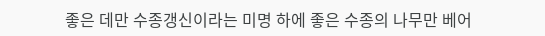좋은 데만 수종갱신이라는 미명 하에 좋은 수종의 나무만 베어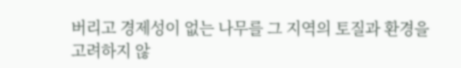버리고 경제성이 없는 나무를 그 지역의 토질과 환경을 고려하지 않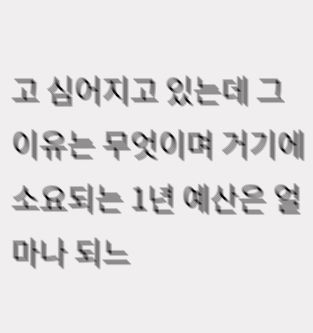고 심어지고 있는데 그 이유는 무엇이며 거기에 소요되는 1년 예산은 얼마나 되느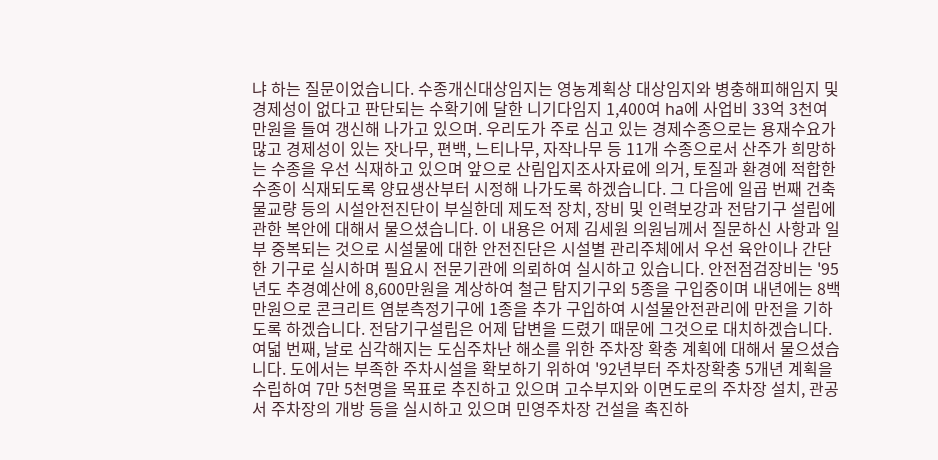냐 하는 질문이었습니다. 수종개신대상임지는 영농계획상 대상임지와 병충해피해임지 및 경제성이 없다고 판단되는 수확기에 달한 니기다임지 1,400여 ha에 사업비 33억 3천여만원을 들여 갱신해 나가고 있으며. 우리도가 주로 심고 있는 경제수종으로는 용재수요가 많고 경제성이 있는 잣나무, 편백, 느티나무, 자작나무 등 11개 수종으로서 산주가 희망하는 수종을 우선 식재하고 있으며 앞으로 산림입지조사자료에 의거, 토질과 환경에 적합한 수종이 식재되도록 양묘생산부터 시정해 나가도록 하겠습니다. 그 다음에 일곱 번째 건축물교량 등의 시설안전진단이 부실한데 제도적 장치, 장비 및 인력보강과 전담기구 설립에 관한 복안에 대해서 물으셨습니다. 이 내용은 어제 김세원 의원님께서 질문하신 사항과 일부 중복되는 것으로 시설물에 대한 안전진단은 시설별 관리주체에서 우선 육안이나 간단한 기구로 실시하며 필요시 전문기관에 의뢰하여 실시하고 있습니다. 안전점검장비는 '95년도 추경예산에 8,600만원을 계상하여 철근 탐지기구외 5종을 구입중이며 내년에는 8백만원으로 콘크리트 염분측정기구에 1종을 추가 구입하여 시설물안전관리에 만전을 기하도록 하겠습니다. 전담기구설립은 어제 답변을 드렸기 때문에 그것으로 대치하겠습니다. 여덟 번째, 날로 심각해지는 도심주차난 해소를 위한 주차장 확충 계획에 대해서 물으셨습니다. 도에서는 부족한 주차시설을 확보하기 위하여 '92년부터 주차장확충 5개년 계획을 수립하여 7만 5천명을 목표로 추진하고 있으며 고수부지와 이면도로의 주차장 설치, 관공서 주차장의 개방 등을 실시하고 있으며 민영주차장 건설을 촉진하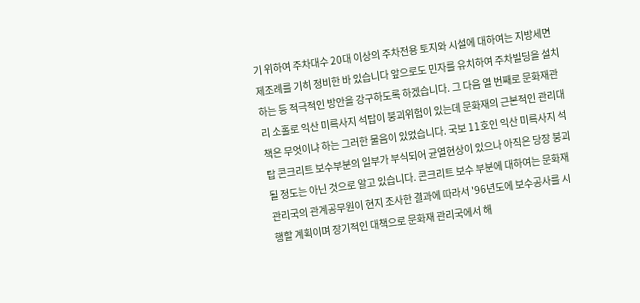기 위하여 주차대수 20대 이상의 주차전용 토지와 시설에 대하여는 지방세면제조례를 기히 정비한 바 있습니다 앞으로도 민자를 유치하여 주차빌딩을 설치하는 등 적극적인 방안을 강구하도록 하겠습니다. 그 다음 열 번째로 문화재관리 소홀로 익산 미륵사지 석탑이 붕괴위험이 있는데 문화재의 근본적인 관리대책은 무엇이냐 하는 그러한 물음이 있었습니다. 국보 11호인 익산 미륵사지 석탑 콘크리트 보수부분의 일부가 부식되어 균열현상이 있으나 아직은 당장 붕괴될 정도는 아닌 것으로 알고 있습니다. 콘크리트 보수 부분에 대하여는 문화재 관리국의 관계공무원이 현지 조사한 결과에 따라서 '96년도에 보수공사를 시행할 계획이며 장기적인 대책으로 문화재 관리국에서 해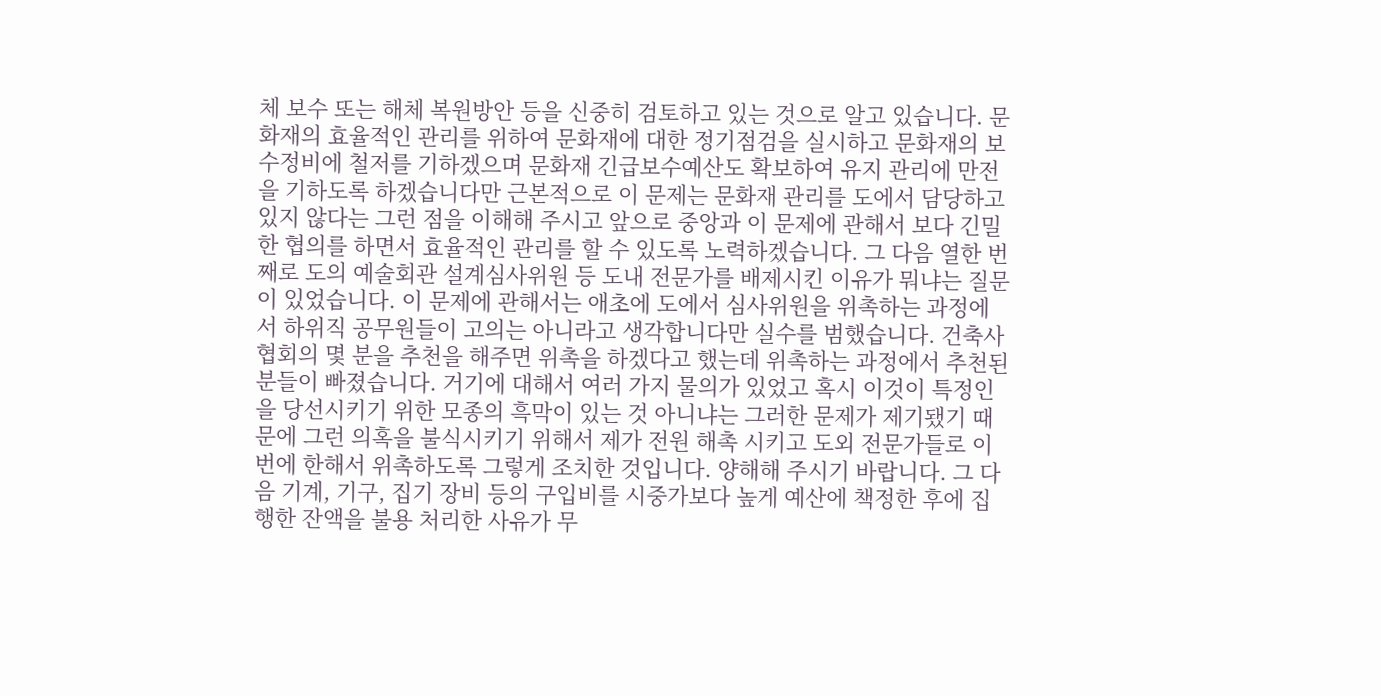체 보수 또는 해체 복원방안 등을 신중히 검토하고 있는 것으로 알고 있습니다. 문화재의 효율적인 관리를 위하여 문화재에 대한 정기점검을 실시하고 문화재의 보수정비에 철저를 기하겠으며 문화재 긴급보수예산도 확보하여 유지 관리에 만전을 기하도록 하겠습니다만 근본적으로 이 문제는 문화재 관리를 도에서 담당하고 있지 않다는 그런 점을 이해해 주시고 앞으로 중앙과 이 문제에 관해서 보다 긴밀한 협의를 하면서 효율적인 관리를 할 수 있도록 노력하겠습니다. 그 다음 열한 번째로 도의 예술회관 설계심사위원 등 도내 전문가를 배제시킨 이유가 뭐냐는 질문이 있었습니다. 이 문제에 관해서는 애초에 도에서 심사위원을 위촉하는 과정에서 하위직 공무원들이 고의는 아니라고 생각합니다만 실수를 범했습니다. 건축사협회의 몇 분을 추천을 해주면 위촉을 하겠다고 했는데 위촉하는 과정에서 추천된 분들이 빠졌습니다. 거기에 대해서 여러 가지 물의가 있었고 혹시 이것이 특정인을 당선시키기 위한 모종의 흑막이 있는 것 아니냐는 그러한 문제가 제기됐기 때문에 그런 의혹을 불식시키기 위해서 제가 전원 해촉 시키고 도외 전문가들로 이번에 한해서 위촉하도록 그렇게 조치한 것입니다. 양해해 주시기 바랍니다. 그 다음 기계, 기구, 집기 장비 등의 구입비를 시중가보다 높게 예산에 책정한 후에 집행한 잔액을 불용 처리한 사유가 무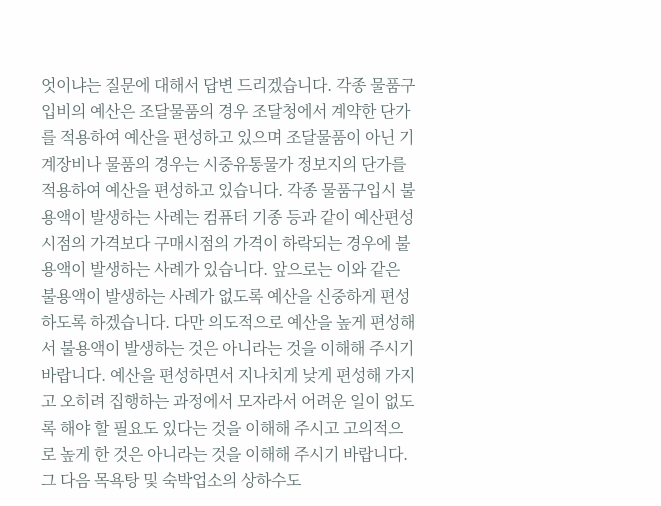엇이냐는 질문에 대해서 답변 드리겠습니다. 각종 물품구입비의 예산은 조달물품의 경우 조달청에서 계약한 단가를 적용하여 예산을 편성하고 있으며 조달물품이 아닌 기계장비나 물품의 경우는 시중유통물가 정보지의 단가를 적용하여 예산을 편성하고 있습니다. 각종 물품구입시 불용액이 발생하는 사례는 컴퓨터 기종 등과 같이 예산편성시점의 가격보다 구매시점의 가격이 하락되는 경우에 불용액이 발생하는 사례가 있습니다. 앞으로는 이와 같은 불용액이 발생하는 사례가 없도록 예산을 신중하게 편성하도록 하겠습니다. 다만 의도적으로 예산을 높게 편성해서 불용액이 발생하는 것은 아니라는 것을 이해해 주시기 바랍니다. 예산을 편성하면서 지나치게 낮게 편성해 가지고 오히려 집행하는 과정에서 모자라서 어려운 일이 없도록 해야 할 필요도 있다는 것을 이해해 주시고 고의적으로 높게 한 것은 아니라는 것을 이해해 주시기 바랍니다. 그 다음 목욕탕 및 숙박업소의 상하수도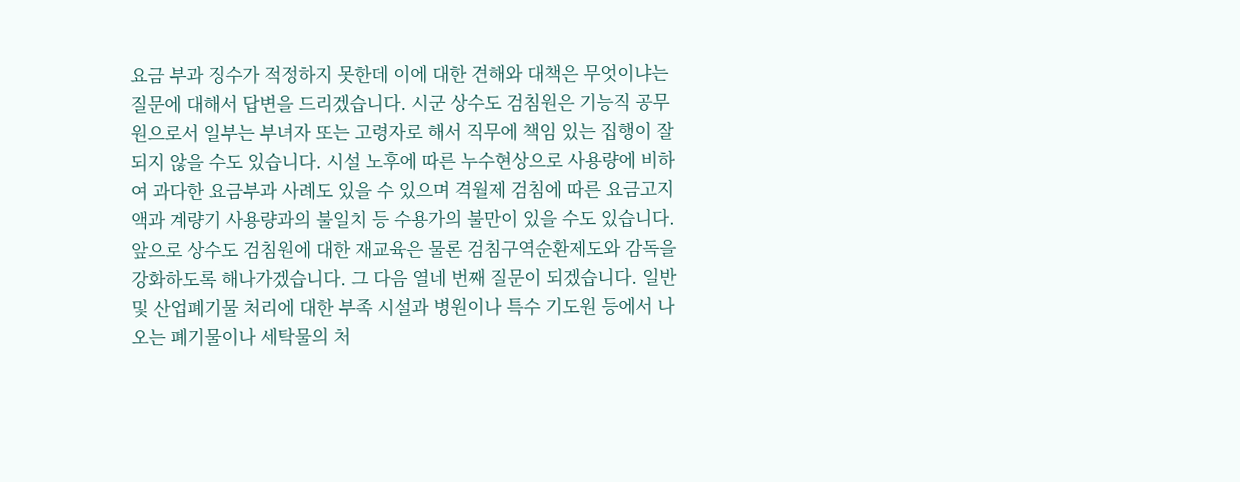요금 부과 징수가 적정하지 못한데 이에 대한 견해와 대책은 무엇이냐는 질문에 대해서 답변을 드리겠습니다. 시군 상수도 검침원은 기능직 공무원으로서 일부는 부녀자 또는 고령자로 해서 직무에 책임 있는 집행이 잘 되지 않을 수도 있습니다. 시설 노후에 따른 누수현상으로 사용량에 비하여 과다한 요금부과 사례도 있을 수 있으며 격월제 검침에 따른 요금고지액과 계량기 사용량과의 불일치 등 수용가의 불만이 있을 수도 있습니다. 앞으로 상수도 검침원에 대한 재교육은 물론 검침구역순환제도와 감독을 강화하도록 해나가겠습니다. 그 다음 열네 번째 질문이 되겠습니다. 일반 및 산업폐기물 처리에 대한 부족 시설과 병원이나 특수 기도원 등에서 나오는 폐기물이나 세탁물의 처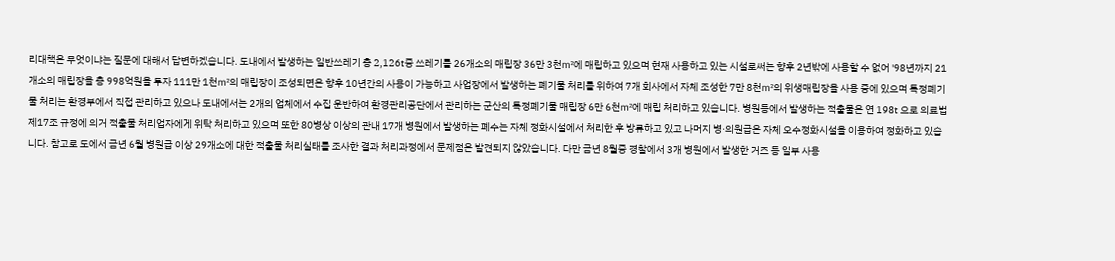리대책은 무엇이냐는 질문에 대해서 답변하겠습니다. 도내에서 발생하는 일반쓰레기 총 2,126t중 쓰레기를 26개소의 매립장 36만 3천㎡에 매립하고 있으며 현재 사용하고 있는 시설로써는 향후 2년밖에 사용할 수 없어 '98년까지 21개소의 매립장을 총 998억원을 투자 111만 1천㎡의 매립장이 조성되면은 향후 10년간의 사용이 가능하고 사업장에서 발생하는 폐기물 처리를 위하여 7개 회사에서 자체 조성한 7만 8천㎡의 위생매립장을 사용 중에 있으며 특정폐기물 처리는 환경부에서 직접 관리하고 있으나 도내에서는 2개의 업체에서 수집 운반하여 환경관리공단에서 관리하는 군산의 특정폐기물 매립장 6만 6천㎡에 매립 처리하고 있습니다. 병원등에서 발생하는 적출물은 연 198t 으로 의료법 제17조 규정에 의거 적출물 처리업자에게 위탁 처리하고 있으며 또한 80병상 이상의 관내 17개 병원에서 발생하는 폐수는 자체 정화시설에서 처리한 후 방류하고 있고 나머지 병·의원급은 자체 오수정화시설을 이용하여 정화하고 있습니다. 참고로 도에서 금년 6월 병원급 이상 29개소에 대한 적출물 처리실태를 조사한 결과 처리과정에서 문제점은 발견되지 않았습니다. 다만 금년 8월중 경찰에서 3개 병원에서 발생한 거즈 등 일부 사용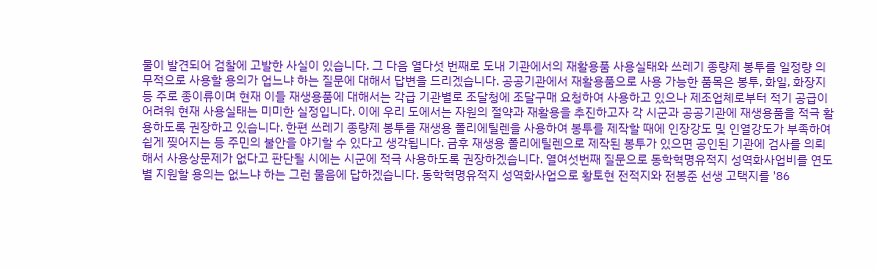물이 발견되어 검찰에 고발한 사실이 있습니다. 그 다음 열다섯 번째로 도내 기관에서의 재활용품 사용실태와 쓰레기 종량제 봉투를 일정량 의무적으로 사용할 용의가 업느냐 하는 질문에 대해서 답변을 드리겠습니다. 공공기관에서 재활용품으로 사용 가능한 품목은 봉투, 화일, 화장지 등 주로 종이류이며 현재 이들 재생용품에 대해서는 각급 기관별로 조달청에 조달구매 요청하여 사용하고 있으나 제조업체로부터 적기 공급이 어려워 현재 사용실태는 미미한 실정입니다. 이에 우리 도에서는 자원의 절약과 재활용을 추진하고자 각 시군과 공공기관에 재생용품을 적극 활용하도록 권장하고 있습니다. 한편 쓰레기 종량제 봉투를 재생용 폴리에틸렌을 사용하여 봉투를 제작할 때에 인장강도 및 인열강도가 부족하여 쉽게 찢어지는 등 주민의 불안을 야기할 수 있다고 생각됩니다. 금후 재생용 폴리에틸렌으로 제작된 봉투가 있으면 공인된 기관에 검사를 의뢰해서 사용상문제가 없다고 판단될 시에는 시군에 적극 사용하도록 권장하겠습니다. 열여섯번째 질문으로 동학혁명유적지 성역화사업비를 연도별 지원할 용의는 없느냐 하는 그런 물음에 답하겠습니다. 동학혁명유적지 성역화사업으로 황토현 전적지와 전봉준 선생 고택지를 '86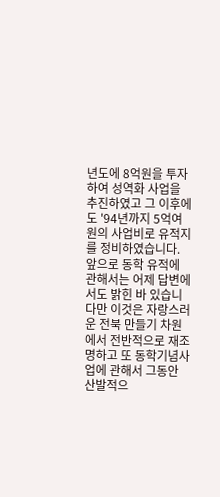년도에 8억원을 투자하여 성역화 사업을 추진하였고 그 이후에도 '94년까지 5억여원의 사업비로 유적지를 정비하였습니다. 앞으로 동학 유적에 관해서는 어제 답변에서도 밝힌 바 있습니다만 이것은 자랑스러운 전북 만들기 차원에서 전반적으로 재조명하고 또 동학기념사업에 관해서 그동안 산발적으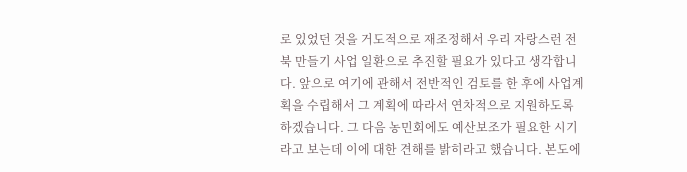로 있었던 것을 거도적으로 재조정해서 우리 자랑스런 전북 만들기 사업 일환으로 추진할 필요가 있다고 생각합니다. 앞으로 여기에 관해서 전반적인 검토를 한 후에 사업계획을 수립해서 그 계획에 따라서 연차적으로 지원하도록 하겠습니다. 그 다음 농민회에도 예산보조가 필요한 시기라고 보는데 이에 대한 견해를 밝히라고 했습니다. 본도에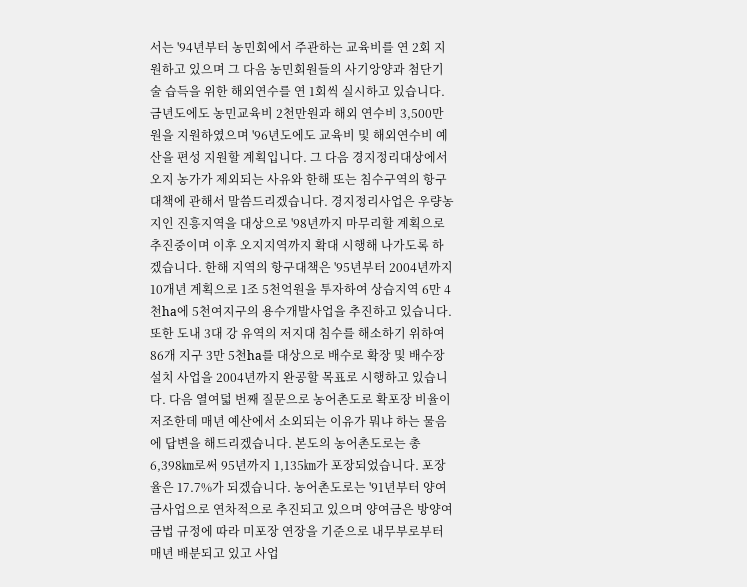서는 '94년부터 농민회에서 주관하는 교육비를 연 2회 지원하고 있으며 그 다음 농민회원들의 사기앙양과 첨단기술 습득을 위한 해외연수를 연 1회씩 실시하고 있습니다. 금년도에도 농민교육비 2천만원과 해외 연수비 3,500만원을 지원하였으며 '96년도에도 교육비 및 해외연수비 예산을 편성 지원할 계획입니다. 그 다음 경지정리대상에서 오지 농가가 제외되는 사유와 한해 또는 침수구역의 항구대책에 관해서 말씀드리겠습니다. 경지정리사업은 우량농지인 진흥지역을 대상으로 '98년까지 마무리할 계획으로 추진중이며 이후 오지지역까지 확대 시행해 나가도록 하겠습니다. 한해 지역의 항구대책은 '95년부터 2004년까지 10개년 계획으로 1조 5천억원을 투자하여 상습지역 6만 4천ha에 5천여지구의 용수개발사업을 추진하고 있습니다. 또한 도내 3대 강 유역의 저지대 침수를 해소하기 위하여 86개 지구 3만 5천ha를 대상으로 배수로 확장 및 배수장 설치 사업을 2004년까지 완공할 목표로 시행하고 있습니다. 다음 열여덟 번째 질문으로 농어촌도로 확포장 비율이 저조한데 매년 예산에서 소외되는 이유가 뭐냐 하는 물음에 답변을 해드리겠습니다. 본도의 농어촌도로는 총 6,398㎞로써 95년까지 1,135㎞가 포장되었습니다. 포장율은 17.7%가 되겠습니다. 농어촌도로는 '91년부터 양여금사업으로 연차적으로 추진되고 있으며 양여금은 방양여금법 규정에 따라 미포장 연장을 기준으로 내무부로부터 매년 배분되고 있고 사업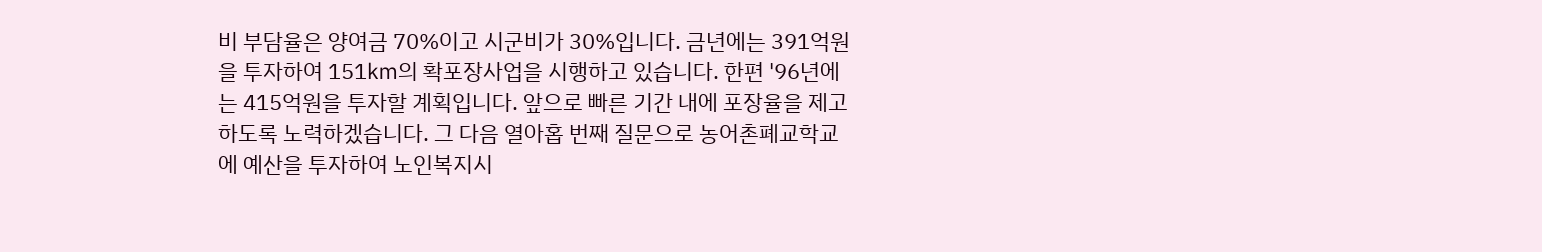비 부담율은 양여금 70%이고 시군비가 30%입니다. 금년에는 391억원을 투자하여 151㎞의 확포장사업을 시행하고 있습니다. 한편 '96년에는 415억원을 투자할 계획입니다. 앞으로 빠른 기간 내에 포장율을 제고하도록 노력하겠습니다. 그 다음 열아홉 번째 질문으로 농어촌폐교학교에 예산을 투자하여 노인복지시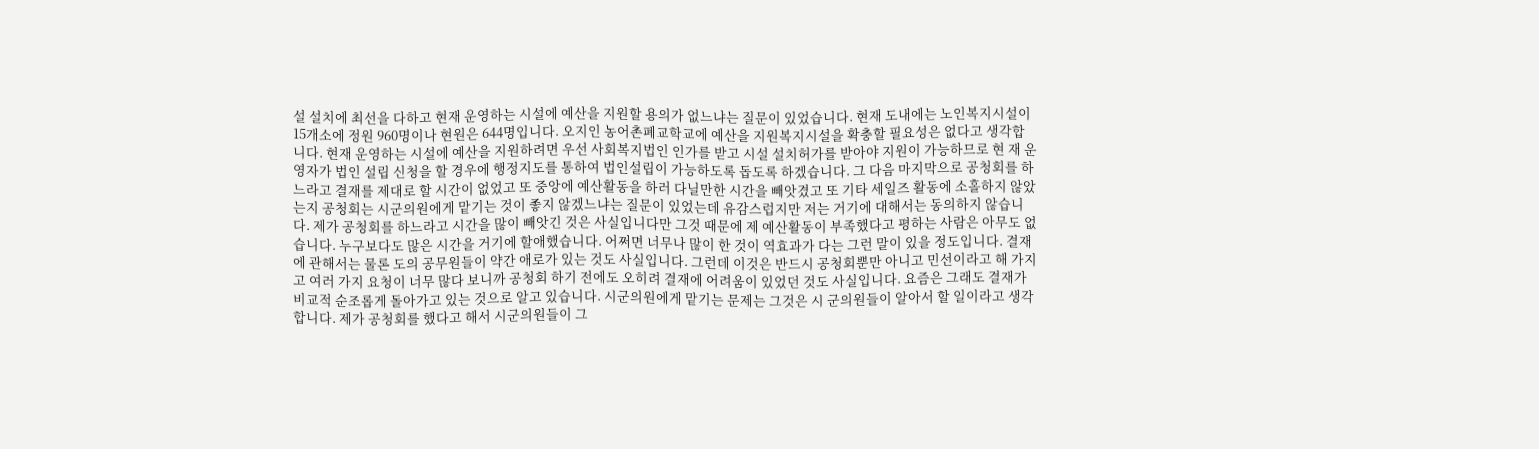설 설치에 최선을 다하고 현재 운영하는 시설에 예산을 지원할 용의가 없느냐는 질문이 있었습니다. 현재 도내에는 노인복지시설이 15개소에 정원 960명이나 현원은 644명입니다. 오지인 농어촌폐교학교에 예산을 지원복지시설을 확충할 필요성은 없다고 생각합니다. 현재 운영하는 시설에 예산을 지원하려면 우선 사회복지법인 인가를 받고 시설 설치허가를 받아야 지원이 가능하므로 현 재 운영자가 법인 설립 신청을 할 경우에 행정지도를 통하여 법인설립이 가능하도록 돕도록 하겠습니다. 그 다음 마지막으로 공청회를 하느라고 결재를 제대로 할 시간이 없었고 또 중앙에 예산활동을 하러 다닐만한 시간을 빼앗겼고 또 기타 세일즈 활동에 소홀하지 않았는지 공청회는 시군의원에게 맡기는 것이 좋지 않겠느냐는 질문이 있었는데 유감스럽지만 저는 거기에 대해서는 동의하지 않습니다. 제가 공청회를 하느라고 시간을 많이 빼앗긴 것은 사실입니다만 그것 때문에 제 예산활동이 부족했다고 평하는 사람은 아무도 없습니다. 누구보다도 많은 시간을 거기에 할애했습니다. 어쩌면 너무나 많이 한 것이 역효과가 다는 그런 말이 있을 정도입니다. 결재에 관해서는 물론 도의 공무원들이 약간 애로가 있는 것도 사실입니다. 그런데 이것은 반드시 공청회뿐만 아니고 민선이라고 해 가지고 여러 가지 요청이 너무 많다 보니까 공청회 하기 전에도 오히려 결재에 어려움이 있었던 것도 사실입니다. 요즘은 그래도 결재가 비교적 순조롭게 돌아가고 있는 것으로 알고 있습니다. 시군의원에게 맡기는 문제는 그것은 시 군의원들이 알아서 할 일이라고 생각합니다. 제가 공청회를 했다고 해서 시군의원들이 그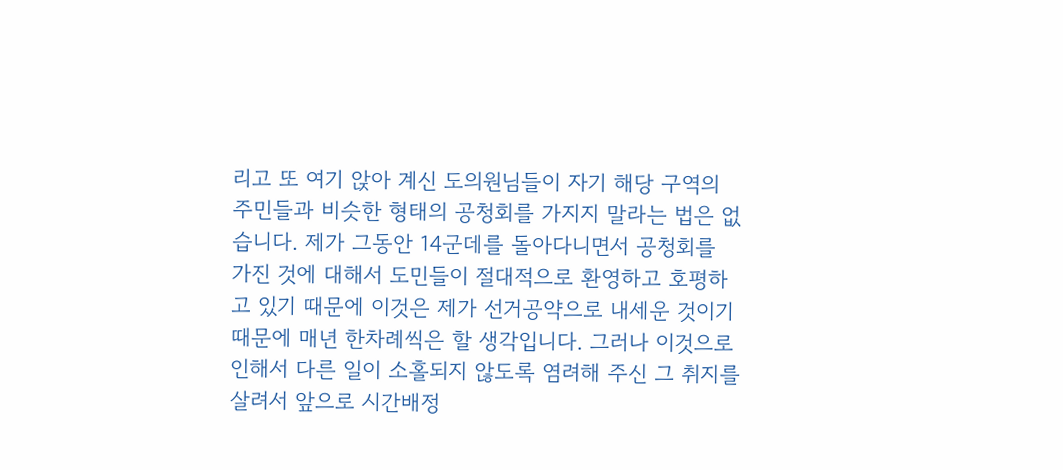리고 또 여기 앉아 계신 도의원님들이 자기 해당 구역의 주민들과 비슷한 형태의 공청회를 가지지 말라는 법은 없습니다. 제가 그동안 14군데를 돌아다니면서 공청회를 가진 것에 대해서 도민들이 절대적으로 환영하고 호평하고 있기 때문에 이것은 제가 선거공약으로 내세운 것이기 때문에 매년 한차례씩은 할 생각입니다. 그러나 이것으로 인해서 다른 일이 소홀되지 않도록 염려해 주신 그 취지를 살려서 앞으로 시간배정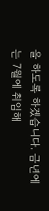을 하도록 하겠습니다. 금년에는 7월에 취임해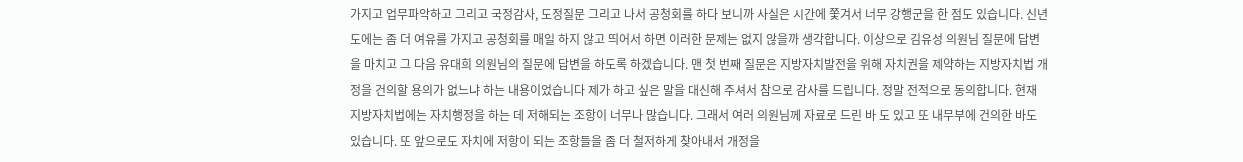가지고 업무파악하고 그리고 국정감사, 도정질문 그리고 나서 공청회를 하다 보니까 사실은 시간에 쫓겨서 너무 강행군을 한 점도 있습니다. 신년도에는 좀 더 여유를 가지고 공청회를 매일 하지 않고 띄어서 하면 이러한 문제는 없지 않을까 생각합니다. 이상으로 김유성 의원님 질문에 답변을 마치고 그 다음 유대희 의원님의 질문에 답변을 하도록 하겠습니다. 맨 첫 번째 질문은 지방자치발전을 위해 자치권을 제약하는 지방자치법 개정을 건의할 용의가 없느냐 하는 내용이었습니다 제가 하고 싶은 말을 대신해 주셔서 참으로 감사를 드립니다. 정말 전적으로 동의합니다. 현재 지방자치법에는 자치행정을 하는 데 저해되는 조항이 너무나 많습니다. 그래서 여러 의원님께 자료로 드린 바 도 있고 또 내무부에 건의한 바도 있습니다. 또 앞으로도 자치에 저항이 되는 조항들을 좀 더 철저하게 찾아내서 개정을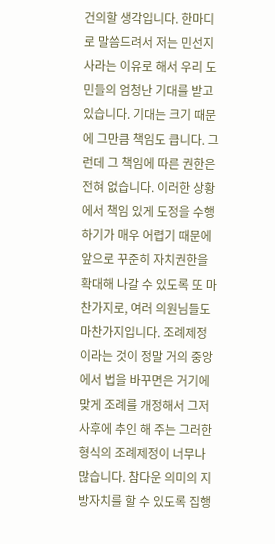건의할 생각입니다. 한마디로 말씀드려서 저는 민선지사라는 이유로 해서 우리 도민들의 엄청난 기대를 받고 있습니다. 기대는 크기 때문에 그만큼 책임도 큽니다. 그런데 그 책임에 따른 권한은 전혀 없습니다. 이러한 상황에서 책임 있게 도정을 수행하기가 매우 어렵기 때문에 앞으로 꾸준히 자치권한을 확대해 나갈 수 있도록 또 마찬가지로, 여러 의원님들도 마찬가지입니다. 조례제정이라는 것이 정말 거의 중앙에서 법을 바꾸면은 거기에 맞게 조례를 개정해서 그저 사후에 추인 해 주는 그러한 형식의 조례제정이 너무나 많습니다. 참다운 의미의 지방자치를 할 수 있도록 집행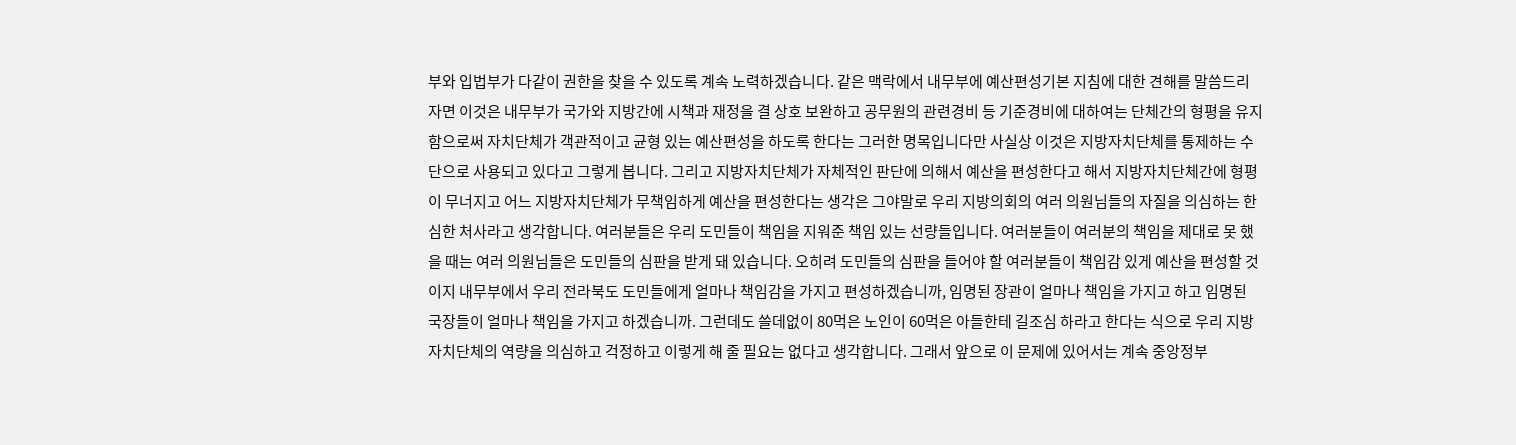부와 입법부가 다같이 권한을 찾을 수 있도록 계속 노력하겠습니다. 같은 맥락에서 내무부에 예산편성기본 지침에 대한 견해를 말씀드리자면 이것은 내무부가 국가와 지방간에 시책과 재정을 결 상호 보완하고 공무원의 관련경비 등 기준경비에 대하여는 단체간의 형평을 유지함으로써 자치단체가 객관적이고 균형 있는 예산편성을 하도록 한다는 그러한 명목입니다만 사실상 이것은 지방자치단체를 통제하는 수단으로 사용되고 있다고 그렇게 봅니다. 그리고 지방자치단체가 자체적인 판단에 의해서 예산을 편성한다고 해서 지방자치단체간에 형평이 무너지고 어느 지방자치단체가 무책임하게 예산을 편성한다는 생각은 그야말로 우리 지방의회의 여러 의원님들의 자질을 의심하는 한심한 처사라고 생각합니다. 여러분들은 우리 도민들이 책임을 지워준 책임 있는 선량들입니다. 여러분들이 여러분의 책임을 제대로 못 했을 때는 여러 의원님들은 도민들의 심판을 받게 돼 있습니다. 오히려 도민들의 심판을 들어야 할 여러분들이 책임감 있게 예산을 편성할 것이지 내무부에서 우리 전라북도 도민들에게 얼마나 책임감을 가지고 편성하겠습니까, 임명된 장관이 얼마나 책임을 가지고 하고 임명된 국장들이 얼마나 책임을 가지고 하겠습니까. 그런데도 쓸데없이 80먹은 노인이 60먹은 아들한테 길조심 하라고 한다는 식으로 우리 지방자치단체의 역량을 의심하고 걱정하고 이렇게 해 줄 필요는 없다고 생각합니다. 그래서 앞으로 이 문제에 있어서는 계속 중앙정부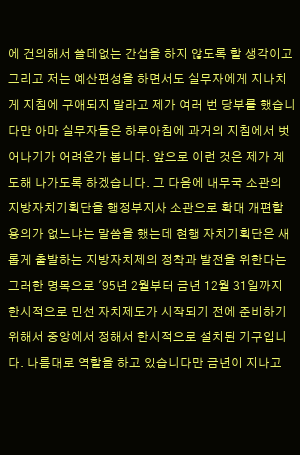에 건의해서 쓸데없는 간섭을 하지 않도록 할 생각이고 그리고 저는 예산편성을 하면서도 실무자에게 지나치게 지침에 구애되지 말라고 제가 여러 번 당부를 했습니다만 아마 실무자들은 하루아침에 과거의 지침에서 벗어나기가 어려운가 봅니다. 앞으로 이런 것은 제가 계도해 나가도록 하겠습니다. 그 다음에 내무국 소관의 지방자치기획단을 행정부지사 소관으로 확대 개편할 용의가 없느냐는 말씀을 했는데 현행 자치기획단은 새롭게 출발하는 지방자치제의 정착과 발전을 위한다는 그러한 명목으로 '95년 2월부터 금년 12월 31일까지 한시적으로 민선 자치제도가 시작되기 전에 준비하기 위해서 중앙에서 정해서 한시적으로 설치된 기구입니다. 나름대로 역할을 하고 있습니다만 금년이 지나고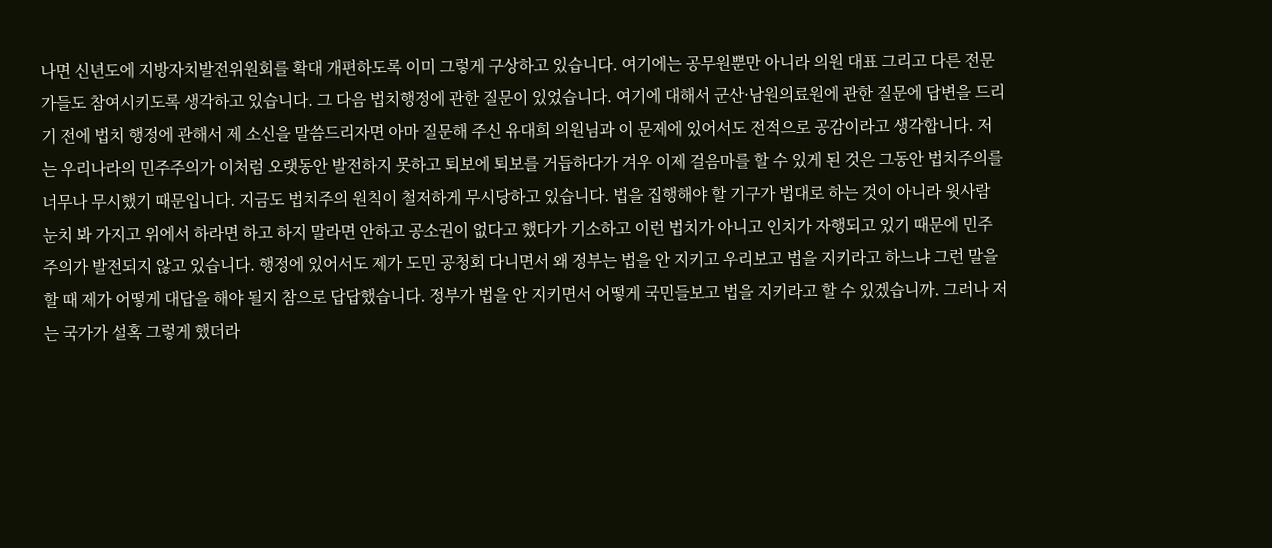나면 신년도에 지방자치발전위원회를 확대 개편하도록 이미 그렇게 구상하고 있습니다. 여기에는 공무원뿐만 아니라 의원 대표 그리고 다른 전문가들도 참여시키도록 생각하고 있습니다. 그 다음 법치행정에 관한 질문이 있었습니다. 여기에 대해서 군산·남원의료원에 관한 질문에 답변을 드리기 전에 법치 행정에 관해서 제 소신을 말씀드리자면 아마 질문해 주신 유대희 의원님과 이 문제에 있어서도 전적으로 공감이라고 생각합니다. 저는 우리나라의 민주주의가 이처럼 오랫동안 발전하지 못하고 퇴보에 퇴보를 거듭하다가 겨우 이제 걸음마를 할 수 있게 된 것은 그동안 법치주의를 너무나 무시했기 때문입니다. 지금도 법치주의 원칙이 철저하게 무시당하고 있습니다. 법을 집행해야 할 기구가 법대로 하는 것이 아니라 윗사람 눈치 봐 가지고 위에서 하라면 하고 하지 말라면 안하고 공소권이 없다고 했다가 기소하고 이런 법치가 아니고 인치가 자행되고 있기 때문에 민주주의가 발전되지 않고 있습니다. 행정에 있어서도 제가 도민 공청회 다니면서 왜 정부는 법을 안 지키고 우리보고 법을 지키라고 하느냐 그런 말을 할 때 제가 어떻게 대답을 해야 될지 참으로 답답했습니다. 정부가 법을 안 지키면서 어떻게 국민들보고 법을 지키라고 할 수 있겠습니까. 그러나 저는 국가가 설혹 그렇게 했더라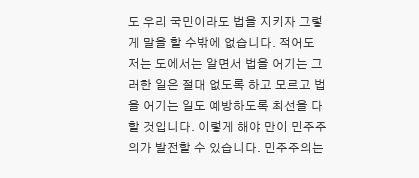도 우리 국민이라도 법을 지키자 그렇게 말을 할 수밖에 없습니다. 적어도 저는 도에서는 알면서 법을 어기는 그러한 일은 절대 없도록 하고 모르고 법을 어기는 일도 예방하도록 최선을 다할 것입니다. 이렇게 해야 만이 민주주의가 발전할 수 있습니다. 민주주의는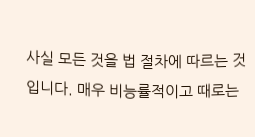사실 모든 것을 법 절차에 따르는 것입니다. 매우 비능률적이고 때로는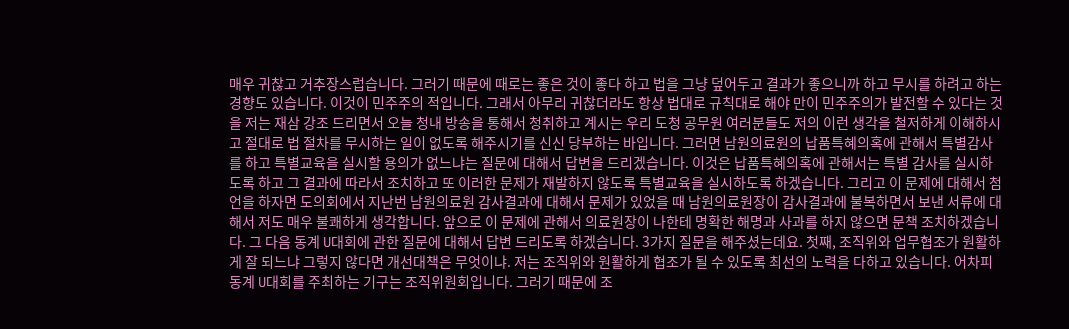매우 귀찮고 거추장스럽습니다. 그러기 때문에 때로는 좋은 것이 좋다 하고 법을 그냥 덮어두고 결과가 좋으니까 하고 무시를 하려고 하는 경향도 있습니다. 이것이 민주주의 적입니다. 그래서 아무리 귀찮더라도 항상 법대로 규칙대로 해야 만이 민주주의가 발전할 수 있다는 것을 저는 재삼 강조 드리면서 오늘 청내 방송을 통해서 청취하고 계시는 우리 도청 공무원 여러분들도 저의 이런 생각을 철저하게 이해하시고 절대로 법 절차를 무시하는 일이 없도록 해주시기를 신신 당부하는 바입니다. 그러면 남원의료원의 납품특혜의혹에 관해서 특별감사를 하고 특별교육을 실시할 용의가 없느냐는 질문에 대해서 답변을 드리겠습니다. 이것은 납품특혜의혹에 관해서는 특별 감사를 실시하도록 하고 그 결과에 따라서 조치하고 또 이러한 문제가 재발하지 않도록 특별교육을 실시하도록 하겠습니다. 그리고 이 문제에 대해서 첨언을 하자면 도의회에서 지난번 남원의료원 감사결과에 대해서 문제가 있었을 때 남원의료원장이 감사결과에 불복하면서 보낸 서류에 대해서 저도 매우 불쾌하게 생각합니다. 앞으로 이 문제에 관해서 의료원장이 나한테 명확한 해명과 사과를 하지 않으면 문책 조치하겠습니다. 그 다음 동계 U대회에 관한 질문에 대해서 답변 드리도록 하겠습니다. 3가지 질문을 해주셨는데요. 첫째, 조직위와 업무협조가 원활하게 잘 되느냐 그렇지 않다면 개선대책은 무엇이냐. 저는 조직위와 원활하게 협조가 될 수 있도록 최선의 노력을 다하고 있습니다. 어차피 동계 U대회를 주최하는 기구는 조직위원회입니다. 그러기 때문에 조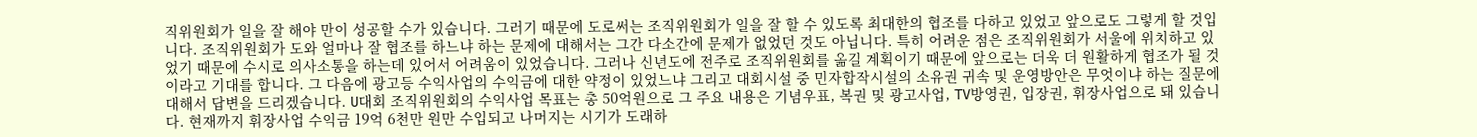직위원회가 일을 잘 해야 만이 성공할 수가 있습니다. 그러기 때문에 도로써는 조직위원회가 일을 잘 할 수 있도록 최대한의 협조를 다하고 있었고 앞으로도 그렇게 할 것입니다. 조직위원회가 도와 얼마나 잘 협조를 하느냐 하는 문제에 대해서는 그간 다소간에 문제가 없었던 것도 아닙니다. 특히 어려운 점은 조직위원회가 서울에 위치하고 있었기 때문에 수시로 의사소통을 하는데 있어서 어려움이 있었습니다. 그러나 신년도에 전주로 조직위원회를 옮길 계획이기 때문에 앞으로는 더욱 더 원활하게 협조가 될 것이라고 기대를 합니다. 그 다음에 광고등 수익사업의 수익금에 대한 약정이 있었느냐 그리고 대회시설 중 민자합작시설의 소유권 귀속 및 운영방안은 무엇이냐 하는 질문에 대해서 답변을 드리겠습니다. U대회 조직위원회의 수익사업 목표는 총 50억원으로 그 주요 내용은 기념우표, 복권 및 광고사업, TV방영권, 입장권, 휘장사업으로 돼 있습니다. 현재까지 휘장사업 수익금 19억 6천만 원만 수입되고 나머지는 시기가 도래하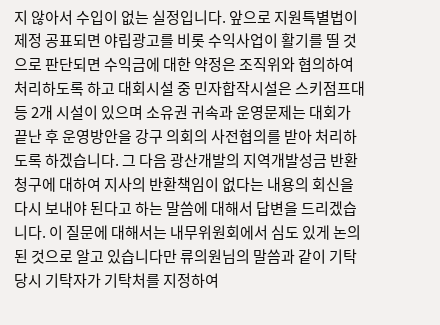지 않아서 수입이 없는 실정입니다. 앞으로 지원특별법이 제정 공표되면 야립광고를 비롯 수익사업이 활기를 띨 것으로 판단되면 수익금에 대한 약정은 조직위와 협의하여 처리하도록 하고 대회시설 중 민자합작시설은 스키점프대 등 2개 시설이 있으며 소유권 귀속과 운영문제는 대회가 끝난 후 운영방안을 강구 의회의 사전협의를 받아 처리하도록 하겠습니다. 그 다음 광산개발의 지역개발성금 반환 청구에 대하여 지사의 반환책임이 없다는 내용의 회신을 다시 보내야 된다고 하는 말씀에 대해서 답변을 드리겠습니다. 이 질문에 대해서는 내무위원회에서 심도 있게 논의된 것으로 알고 있습니다만 류의원님의 말씀과 같이 기탁 당시 기탁자가 기탁처를 지정하여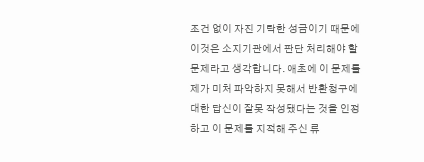조건 없이 자진 기탁한 성금이기 때문에 이것은 소지기관에서 판단 처리해야 할 문제라고 생각합니다. 애초에 이 문제를 제가 미처 파악하지 못해서 반환청구에 대한 답신이 잘못 작성됐다는 것을 인정하고 이 문제를 지적해 주신 류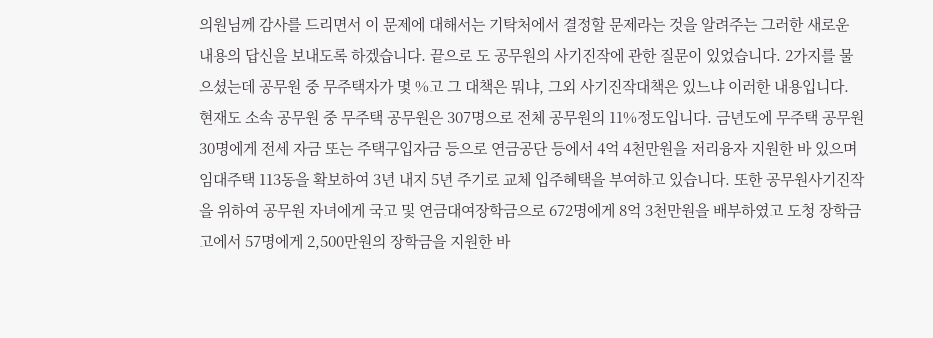의원님께 감사를 드리면서 이 문제에 대해서는 기탁처에서 결정할 문제라는 것을 알려주는 그러한 새로운 내용의 답신을 보내도록 하겠습니다. 끝으로 도 공무원의 사기진작에 관한 질문이 있었습니다. 2가지를 물으셨는데 공무원 중 무주택자가 몇 %고 그 대책은 뭐냐, 그외 사기진작대책은 있느냐 이러한 내용입니다. 현재도 소속 공무원 중 무주택 공무원은 307명으로 전체 공무원의 11%정도입니다. 금년도에 무주택 공무원 30명에게 전세 자금 또는 주택구입자금 등으로 연금공단 등에서 4억 4천만원을 저리융자 지원한 바 있으며 임대주택 113동을 확보하여 3년 내지 5년 주기로 교체 입주혜택을 부여하고 있습니다. 또한 공무원사기진작을 위하여 공무원 자녀에게 국고 및 연금대여장학금으로 672명에게 8억 3천만원을 배부하였고 도청 장학금고에서 57명에게 2,500만원의 장학금을 지원한 바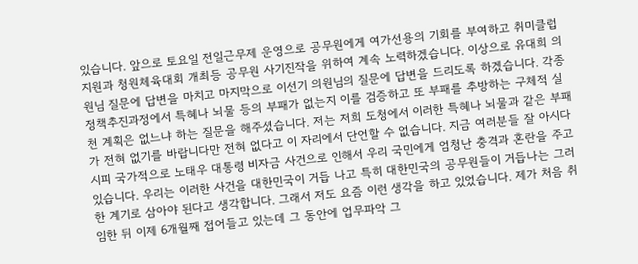있습니다. 앞으로 토요일 전일근무제 운영으로 공무원에게 여가선용의 기회를 부여하고 취미클럽 지원과 청원체육대회 개최등 공무원 사기진작을 위하여 계속 노력하겠습니다. 이상으로 유대희 의원님 질문에 답변을 마치고 마지막으로 이선기 의원님의 질문에 답변을 드리도록 하겠습니다. 각종 정책추진과정에서 특혜나 뇌물 등의 부패가 없는지 이를 검증하고 또 부패를 추방하는 구체적 실천 계획은 없느냐 하는 질문을 해주셨습니다. 저는 저희 도청에서 이러한 특혜나 뇌물과 같은 부패가 전혀 없기를 바랍니다만 전혀 없다고 이 자리에서 단언할 수 없습니다. 지금 여러분들 잘 아시다시피 국가적으로 노태우 대통령 비자금 사건으로 인해서 우리 국민에게 엄청난 충격과 혼란을 주고 있습니다. 우리는 이러한 사건을 대한민국이 거듭 나고 특히 대한민국의 공무원들이 거듭나는 그러한 계기로 삼아야 된다고 생각합니다. 그래서 저도 요즘 이런 생각을 하고 있었습니다. 제가 처음 취임한 뒤 이제 6개월째 접어들고 있는데 그 동안에 업무파악 그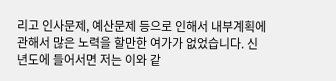리고 인사문제, 예산문제 등으로 인해서 내부계획에 관해서 많은 노력을 할만한 여가가 없었습니다. 신년도에 들어서면 저는 이와 같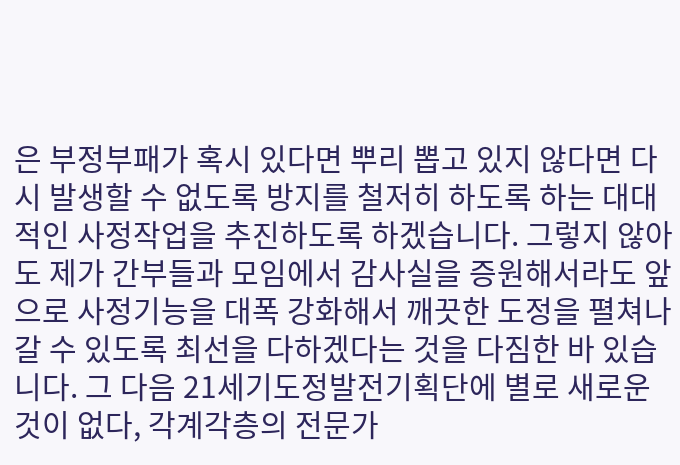은 부정부패가 혹시 있다면 뿌리 뽑고 있지 않다면 다시 발생할 수 없도록 방지를 철저히 하도록 하는 대대적인 사정작업을 추진하도록 하겠습니다. 그렇지 않아도 제가 간부들과 모임에서 감사실을 증원해서라도 앞으로 사정기능을 대폭 강화해서 깨끗한 도정을 펼쳐나갈 수 있도록 최선을 다하겠다는 것을 다짐한 바 있습니다. 그 다음 21세기도정발전기획단에 별로 새로운 것이 없다, 각계각층의 전문가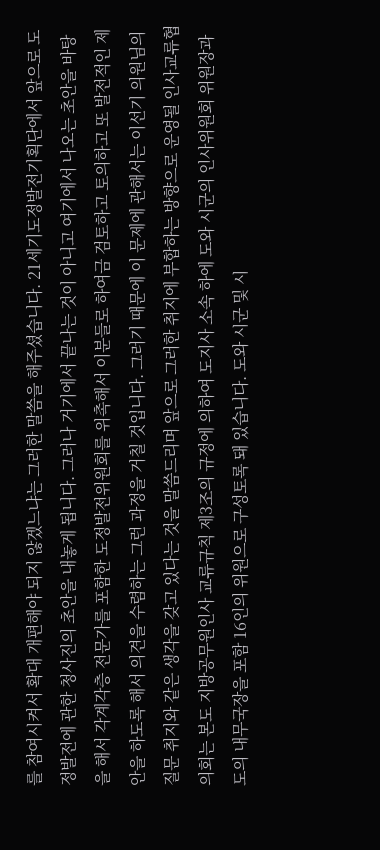를 참여시켜서 확대 개편해야 되지 않겠느냐는 그러한 말씀을 해주셨습니다. 21세기도정발전기획단에서 앞으로 도정발전에 관한 청사진의 초안을 내놓게 됩니다. 그러나 거기에서 끝나는 것이 아니고 여기에서 나오는 초안을 바탕을 해서 각계각층 전문가를 포함한 도정발전위원회를 위촉해서 이분들로 하여금 검토하고 토의하고 또 발전적인 제안을 하도록 해서 의견을 수렴하는 그런 과정을 거칠 것입니다. 그러기 때문에 이 문제에 관해서는 이선기 의원님의 질문 취지와 같은 생각을 갖고 있다는 것을 말씀드리며 앞으로 그러한 취지에 부합하는 방향으로 운영될 인사교류협의회는 본도 지방공무원인사 교류규칙 제3조의 규정에 의하여 도지사 소속 하에 도와 시군의 인사위원회 위원장과 도의 내무국장을 포함 16인의 위원으로 구성토록 돼 있습니다. 도와 시군 및 시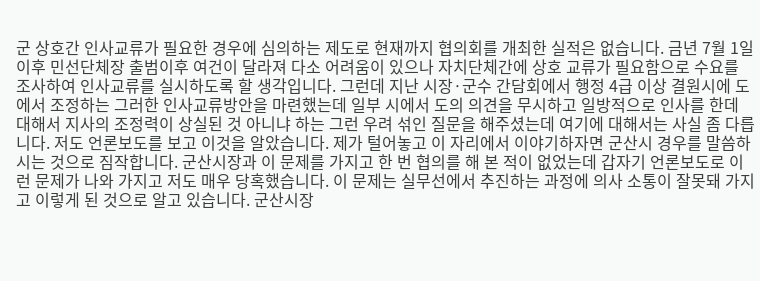군 상호간 인사교류가 필요한 경우에 심의하는 제도로 현재까지 협의회를 개최한 실적은 없습니다. 금년 7월 1일 이후 민선단체장 출범이후 여건이 달라져 다소 어려움이 있으나 자치단체간에 상호 교류가 필요함으로 수요를 조사하여 인사교류를 실시하도록 할 생각입니다. 그런데 지난 시장·군수 간담회에서 행정 4급 이상 결원시에 도에서 조정하는 그러한 인사교류방안을 마련했는데 일부 시에서 도의 의견을 무시하고 일방적으로 인사를 한데 대해서 지사의 조정력이 상실된 것 아니냐 하는 그런 우려 섞인 질문을 해주셨는데 여기에 대해서는 사실 좀 다릅니다. 저도 언론보도를 보고 이것을 알았습니다. 제가 털어놓고 이 자리에서 이야기하자면 군산시 경우를 말씀하시는 것으로 짐작합니다. 군산시장과 이 문제를 가지고 한 번 협의를 해 본 적이 없었는데 갑자기 언론보도로 이런 문제가 나와 가지고 저도 매우 당혹했습니다. 이 문제는 실무선에서 추진하는 과정에 의사 소통이 잘못돼 가지고 이렇게 된 것으로 알고 있습니다. 군산시장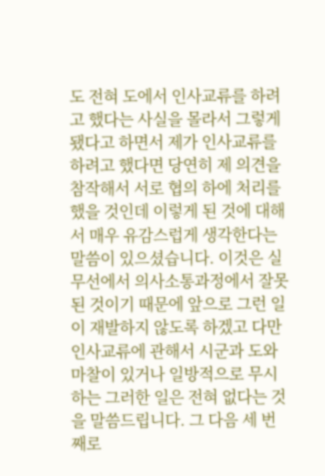도 전혀 도에서 인사교류를 하려고 했다는 사실을 몰라서 그렇게 됐다고 하면서 제가 인사교류를 하려고 했다면 당연히 제 의견을 참작해서 서로 협의 하에 처리를 했을 것인데 이렇게 된 것에 대해서 매우 유감스럽게 생각한다는 말씀이 있으셨습니다. 이것은 실무선에서 의사소통과정에서 잘못된 것이기 때문에 앞으로 그런 일이 재발하지 않도록 하겠고 다만 인사교류에 관해서 시군과 도와 마찰이 있거나 일방적으로 무시하는 그러한 일은 전혀 없다는 것을 말씀드립니다. 그 다음 세 번째로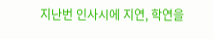지난번 인사시에 지연, 학연을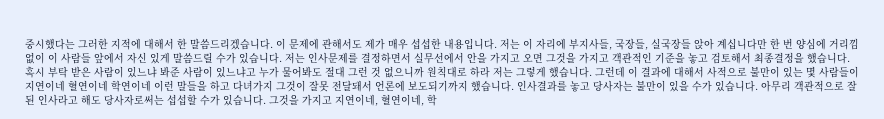중시했다는 그러한 지적에 대해서 한 말씀드리겠습니다. 이 문제에 관해서도 제가 매우 섭섭한 내용입니다. 저는 이 자리에 부지사들, 국장들, 실국장들 앉아 계십니다만 한 번 양심에 거리낌 없이 이 사람들 앞에서 자신 있게 말씀드릴 수가 있습니다. 저는 인사문제를 결정하면서 실무선에서 안을 가지고 오면 그것을 가지고 객관적인 기준을 놓고 검토해서 최종결정을 했습니다. 혹시 부탁 받은 사람이 있느냐 봐준 사람이 있느냐고 누가 물어봐도 절대 그런 것 없으니까 원칙대로 하라 저는 그렇게 했습니다. 그런데 이 결과에 대해서 사적으로 불만이 있는 몇 사람들이 지연이네 혈연이네 학연이네 이런 말들을 하고 다녀가지 그것이 잘못 전달돼서 언론에 보도되기까지 했습니다. 인사결과를 놓고 당사자는 불만이 있을 수가 있습니다. 아무리 객관적으로 잘된 인사라고 해도 당사자로써는 섭섭할 수가 있습니다. 그것을 가지고 지연이네, 혈연이네, 학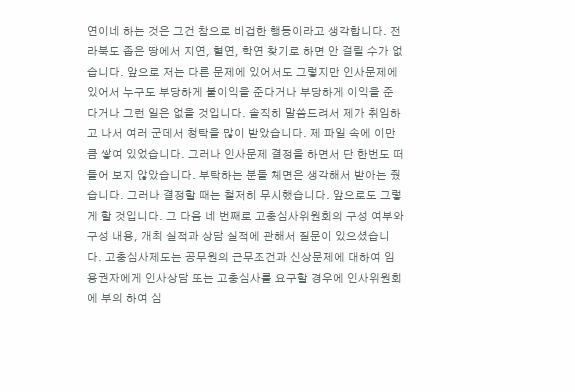연이네 하는 것은 그건 참으로 비겁한 행동이라고 생각합니다. 전라북도 좁은 땅에서 지연, 혈연, 학연 찾기로 하면 안 걸릴 수가 없습니다. 앞으로 저는 다른 문제에 있어서도 그렇지만 인사문제에 있어서 누구도 부당하게 불이익을 준다거나 부당하게 이익을 준다거나 그런 일은 없을 것입니다. 솔직히 말씀드려서 제가 취임하고 나서 여러 군데서 청탁을 많이 받았습니다. 제 파일 속에 이만큼 쌓여 있었습니다. 그러나 인사문제 결정을 하면서 단 한번도 떠들어 보지 않았습니다. 부탁하는 분들 체면은 생각해서 받아는 줬습니다. 그러나 결정할 때는 철저히 무시했습니다. 앞으로도 그렇게 할 것입니다. 그 다음 네 번째로 고충심사위원회의 구성 여부와 구성 내용, 개최 실적과 상담 실적에 관해서 질문이 있으셨습니다. 고충심사제도는 공무원의 근무조건과 신상문제에 대하여 임용권자에게 인사상담 또는 고충심사를 요구할 경우에 인사위원회에 부의 하여 심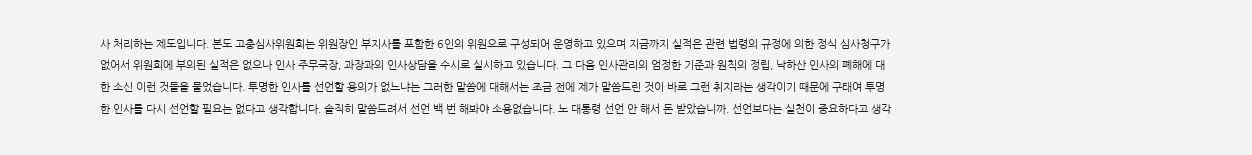사 처리하는 제도입니다. 본도 고충심사위원회는 위원장인 부지사를 포함한 6인의 위원으로 구성되어 운영하고 있으며 지금까지 실적은 관련 법령의 규정에 의한 정식 심사청구가 없어서 위원회에 부의된 실적은 없으나 인사 주무국장, 과장과의 인사상담을 수시로 실시하고 있습니다. 그 다음 인사관리의 엄정한 기준과 원칙의 정립, 낙하산 인사의 폐해에 대한 소신 이런 것들을 물었습니다. 투명한 인사를 선언할 용의가 없느냐는 그러한 말씀에 대해서는 조금 전에 제가 말씀드린 것이 바로 그런 취지라는 생각이기 때문에 구태여 투명한 인사를 다시 선언할 필요는 없다고 생각합니다. 솔직히 말씀드려서 선언 백 번 해봐야 소용없습니다. 노 대통령 선언 안 해서 돈 받았습니까. 선언보다는 실천이 중요하다고 생각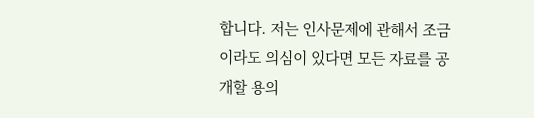합니다. 저는 인사문제에 관해서 조금이라도 의심이 있다면 모든 자료를 공개할 용의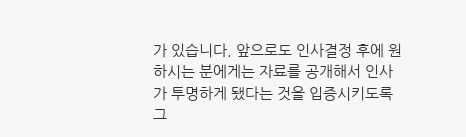가 있습니다. 앞으로도 인사결정 후에 원하시는 분에게는 자료를 공개해서 인사가 투명하게 됐다는 것을 입증시키도록 그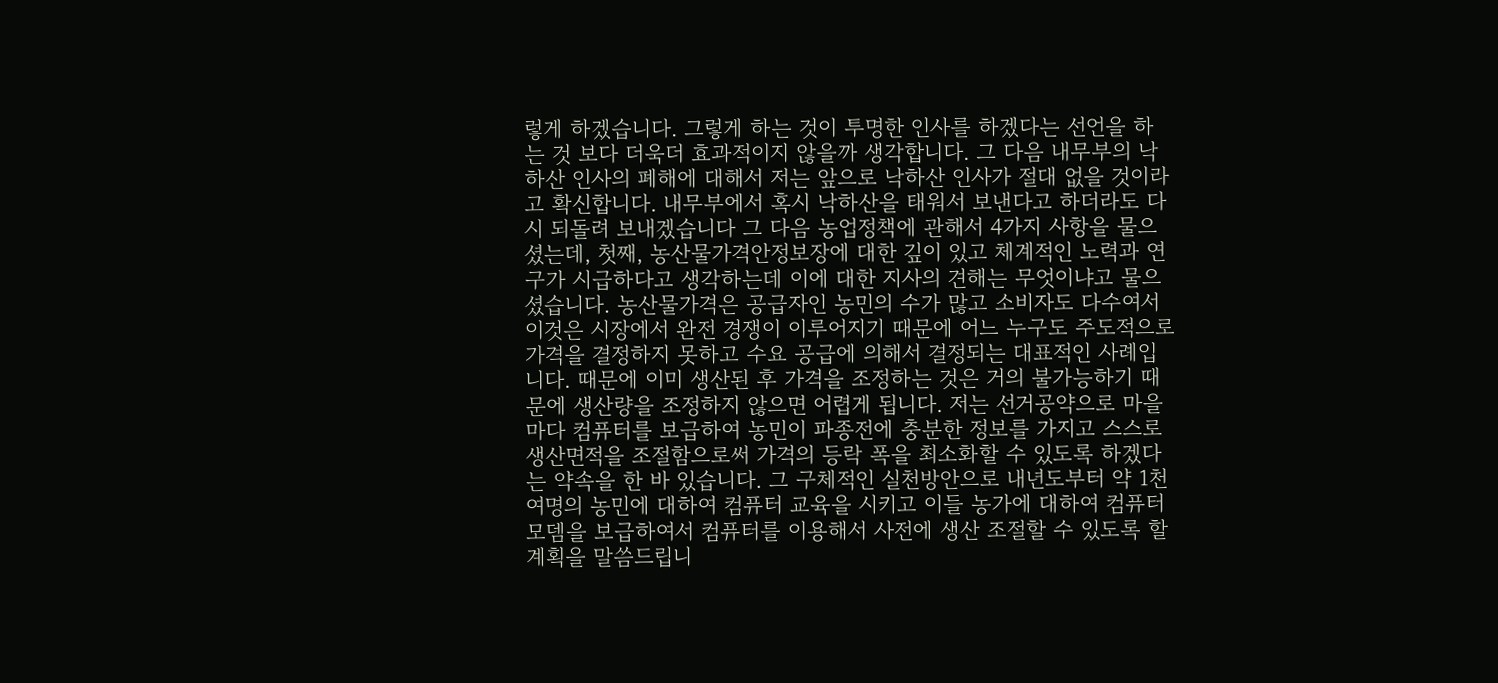렇게 하겠습니다. 그렇게 하는 것이 투명한 인사를 하겠다는 선언을 하는 것 보다 더욱더 효과적이지 않을까 생각합니다. 그 다음 내무부의 낙하산 인사의 폐해에 대해서 저는 앞으로 낙하산 인사가 절대 없을 것이라고 확신합니다. 내무부에서 혹시 낙하산을 태워서 보낸다고 하더라도 다시 되돌려 보내겠습니다 그 다음 농업정책에 관해서 4가지 사항을 물으셨는데, 첫째, 농산물가격안정보장에 대한 깊이 있고 체계적인 노력과 연구가 시급하다고 생각하는데 이에 대한 지사의 견해는 무엇이냐고 물으셨습니다. 농산물가격은 공급자인 농민의 수가 많고 소비자도 다수여서 이것은 시장에서 완전 경쟁이 이루어지기 때문에 어느 누구도 주도적으로 가격을 결정하지 못하고 수요 공급에 의해서 결정되는 대표적인 사례입니다. 때문에 이미 생산된 후 가격을 조정하는 것은 거의 불가능하기 때문에 생산량을 조정하지 않으면 어렵게 됩니다. 저는 선거공약으로 마을마다 컴퓨터를 보급하여 농민이 파종전에 충분한 정보를 가지고 스스로 생산면적을 조절함으로써 가격의 등락 폭을 최소화할 수 있도록 하겠다는 약속을 한 바 있습니다. 그 구체적인 실천방안으로 내년도부터 약 1천여명의 농민에 대하여 컴퓨터 교육을 시키고 이들 농가에 대하여 컴퓨터 모뎀을 보급하여서 컴퓨터를 이용해서 사전에 생산 조절할 수 있도록 할 계획을 말씀드립니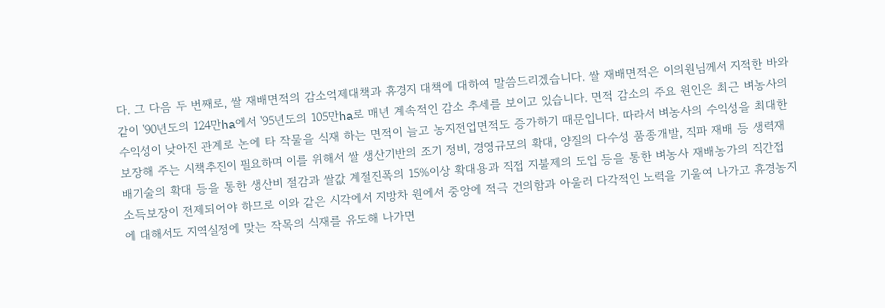다. 그 다음 두 번째로, 쌀 재배면적의 감소억제대책과 휴경지 대책에 대하여 말씀드리겠습니다. 쌀 재배면적은 이의원님께서 지적한 바와 같이 '90년도의 124만ha에서 '95년도의 105만ha로 매년 계속적인 감소 추세를 보이고 있습니다. 면적 감소의 주요 원인은 최근 벼농사의 수익성이 낮아진 관계로 논에 타 작물을 식재 하는 면적이 늘고 농지전업면적도 증가하기 때문입니다. 따라서 벼농사의 수익성을 최대한 보장해 주는 시책추진이 필요하며 이를 위해서 쌀 생산기반의 조기 정비, 경영규모의 확대, 양질의 다수성 품종개발, 직파 재배 등 생력재배기술의 확대 등을 통한 생산비 절감과 쌀값 계절진폭의 15%이상 확대용과 직접 지불제의 도입 등을 통한 벼농사 재배농가의 직간접 소득보장이 전제되어야 하므로 이와 같은 시각에서 지방차 원에서 중앙에 적극 건의함과 아울러 다각적인 노력을 기울여 나가고 휴경농지에 대해서도 지역실정에 맞는 작목의 식재를 유도해 나가면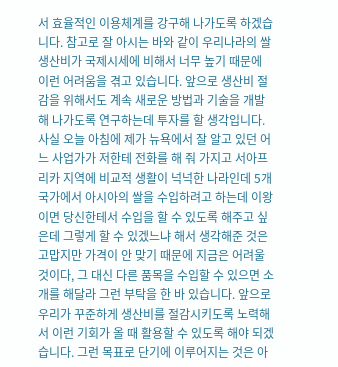서 효율적인 이용체계를 강구해 나가도록 하겠습니다. 참고로 잘 아시는 바와 같이 우리나라의 쌀 생산비가 국제시세에 비해서 너무 높기 때문에 이런 어려움을 겪고 있습니다. 앞으로 생산비 절감을 위해서도 계속 새로운 방법과 기술을 개발해 나가도록 연구하는데 투자를 할 생각입니다. 사실 오늘 아침에 제가 뉴욕에서 잘 알고 있던 어느 사업가가 저한테 전화를 해 줘 가지고 서아프리카 지역에 비교적 생활이 넉넉한 나라인데 5개 국가에서 아시아의 쌀을 수입하려고 하는데 이왕이면 당신한테서 수입을 할 수 있도록 해주고 싶은데 그렇게 할 수 있겠느냐 해서 생각해준 것은 고맙지만 가격이 안 맞기 때문에 지금은 어려울 것이다, 그 대신 다른 품목을 수입할 수 있으면 소개를 해달라 그런 부탁을 한 바 있습니다. 앞으로 우리가 꾸준하게 생산비를 절감시키도록 노력해서 이런 기회가 올 때 활용할 수 있도록 해야 되겠습니다. 그런 목표로 단기에 이루어지는 것은 아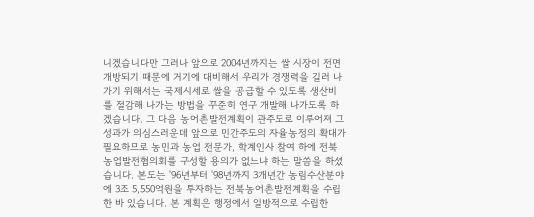니겠습니다만 그러나 앞으로 2004년까지는 쌀 시장이 전면 개방되기 때문에 거기에 대비해서 우리가 경쟁력을 길러 나가기 위해서는 국제시세로 쌀을 공급할 수 있도록 생산비를 절감해 나가는 방법을 꾸준히 연구 개발해 나가도록 하겠습니다. 그 다음 농어촌발전계획이 관주도로 이루어져 그 성과가 의심스러운데 앞으로 민간주도의 자율농정의 확대가 필요하므로 농민과 농업 전문가, 학계인사 참여 하에 전북농업발전협의회를 구성할 용의가 없느냐 하는 말씀을 하셨습니다. 본도는 '96년부터 '98년까지 3개년간 농림수산분야에 3조 5,550억원을 투자하는 전북농어촌발전계획을 수립한 바 있습니다. 본 계획은 행정에서 일방적으로 수립한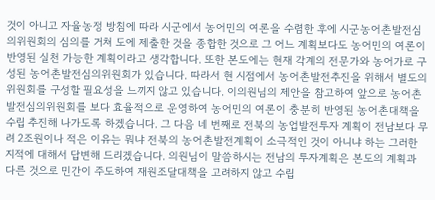것이 아니고 자율농정 방침에 따라 시군에서 농어민의 여론을 수렴한 후에 시군농어촌발전심의위원회의 심의를 거쳐 도에 제출한 것을 종합한 것으로 그 어느 계획보다도 농어민의 여론이 반영된 실천 가능한 계획이라고 생각합니다. 또한 본도에는 현재 각계의 전문가와 농어가로 구성된 농어촌발전심의위원회가 있습니다. 따라서 현 시점에서 농어촌발전추진을 위해서 별도의 위원회를 구성할 필요성을 느끼지 않고 있습니다. 이의원님의 제안을 참고하여 앞으로 농어촌발전심의위원회를 보다 효율적으로 운영하여 농어민의 여론이 충분히 반영된 농어촌대책을 수립 추진해 나가도록 하겠습니다. 그 다음 네 번째로 전북의 농업발전투자 계획이 전남보다 무려 2조원이나 적은 이유는 뭐냐 전북의 농어촌발전계획이 소극적인 것이 아니냐 하는 그러한 지적에 대해서 답변해 드리겠습니다. 의원님이 말씀하시는 전남의 투자계획은 본도의 계획과 다른 것으로 민간이 주도하여 재원조달대책을 고려하지 않고 수립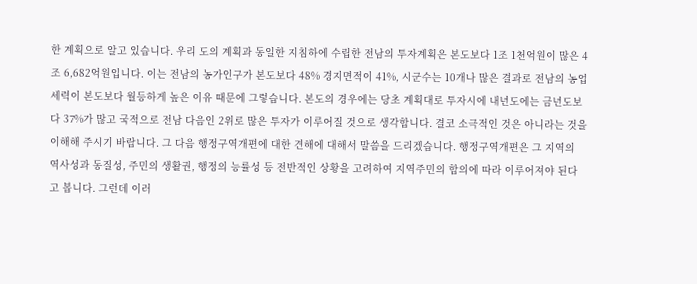한 계획으로 알고 있습니다. 우리 도의 계획과 동일한 지침하에 수립한 전남의 투자계획은 본도보다 1조 1천억원이 많은 4조 6,682억원입니다. 이는 전남의 농가인구가 본도보다 48% 경지면적이 41%, 시군수는 10개나 많은 결과로 전남의 농업세력이 본도보다 월등하게 높은 이유 때문에 그렇습니다. 본도의 경우에는 당초 계획대로 투자시에 내년도에는 금년도보다 37%가 많고 국적으로 전남 다음인 2위로 많은 투자가 이루어질 것으로 생각합니다. 결코 소극적인 것은 아니라는 것을 이해해 주시기 바랍니다. 그 다음 행정구역개편에 대한 견해에 대해서 말씀을 드리겠습니다. 행정구역개편은 그 지역의 역사성과 동질성, 주민의 생활권, 행정의 능률성 등 전반적인 상황을 고려하여 지역주민의 합의에 따라 이루어져야 된다고 봅니다. 그런데 이러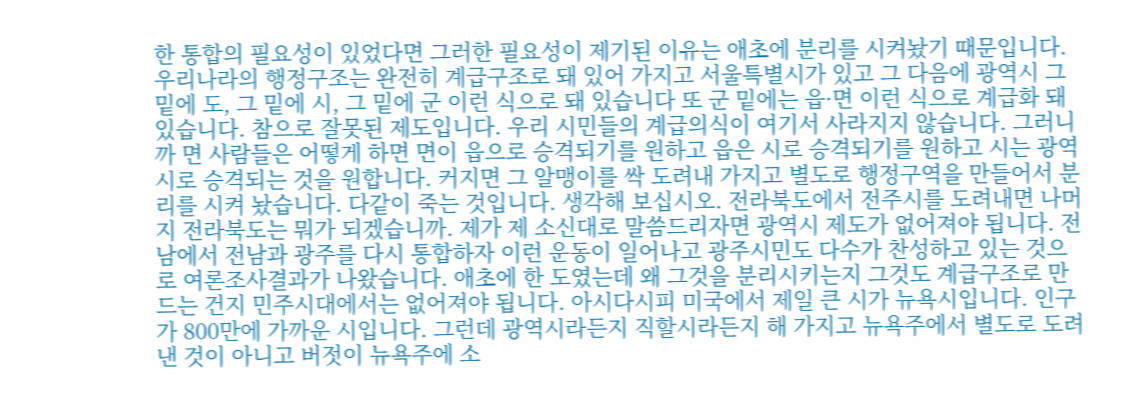한 통합의 필요성이 있었다면 그러한 필요성이 제기된 이유는 애초에 분리를 시켜놨기 때문입니다. 우리나라의 행정구조는 완전히 계급구조로 돼 있어 가지고 서울특별시가 있고 그 다음에 광역시 그 밑에 도, 그 밑에 시, 그 밑에 군 이런 식으로 돼 있습니다 또 군 밑에는 읍·면 이런 식으로 계급화 돼 있습니다. 참으로 잘못된 제도입니다. 우리 시민들의 계급의식이 여기서 사라지지 않습니다. 그러니까 면 사람들은 어떻게 하면 면이 읍으로 승격되기를 원하고 읍은 시로 승격되기를 원하고 시는 광역시로 승격되는 것을 원합니다. 커지면 그 알맹이를 싹 도려내 가지고 별도로 행정구역을 만들어서 분리를 시켜 놨습니다. 다같이 죽는 것입니다. 생각해 보십시오. 전라북도에서 전주시를 도려내면 나머지 전라북도는 뭐가 되겠습니까. 제가 제 소신대로 말씀드리자면 광역시 제도가 없어져야 됩니다. 전남에서 전남과 광주를 다시 통합하자 이런 운동이 일어나고 광주시민도 다수가 찬성하고 있는 것으로 여론조사결과가 나왔습니다. 애초에 한 도였는데 왜 그것을 분리시키는지 그것도 계급구조로 만드는 건지 민주시대에서는 없어져야 됩니다. 아시다시피 미국에서 제일 큰 시가 뉴욕시입니다. 인구가 800만에 가까운 시입니다. 그런데 광역시라든지 직할시라든지 해 가지고 뉴욕주에서 별도로 도려낸 것이 아니고 버젓이 뉴욕주에 소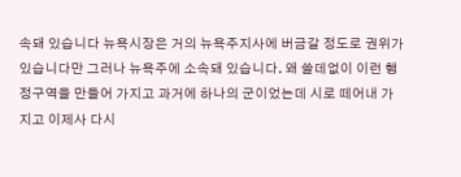속돼 있습니다 뉴욕시장은 거의 뉴욕주지사에 버금갈 정도로 권위가 있습니다만 그러나 뉴욕주에 소속돼 있습니다. 왜 쓸데없이 이런 행정구역을 만들어 가지고 과거에 하나의 군이었는데 시로 떼어내 가지고 이제사 다시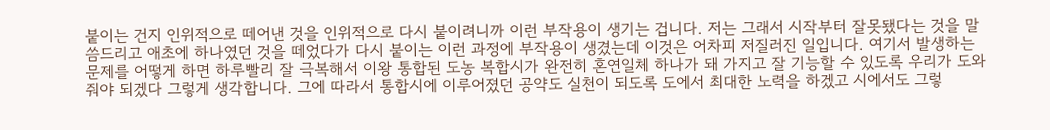붙이는 건지 인위적으로 떼어낸 것을 인위적으로 다시 붙이려니까 이런 부작용이 생기는 겁니다. 저는 그래서 시작부터 잘못됐다는 것을 말씀드리고 애초에 하나였던 것을 떼었다가 다시 붙이는 이런 과정에 부작용이 생겼는데 이것은 어차피 저질러진 일입니다. 여기서 발생하는 문제를 어떻게 하면 하루빨리 잘 극복해서 이왕 통합된 도농 복합시가 완전히 혼연일체 하나가 돼 가지고 잘 기능할 수 있도록 우리가 도와줘야 되겠다 그렇게 생각합니다. 그에 따라서 통합시에 이루어졌던 공약도 실천이 되도록 도에서 최대한 노력을 하겠고 시에서도 그렇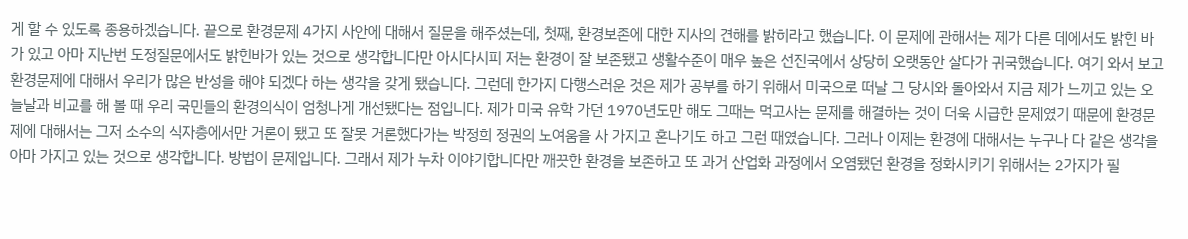게 할 수 있도록 종용하겠습니다. 끝으로 환경문제 4가지 사안에 대해서 질문을 해주셨는데, 첫째, 환경보존에 대한 지사의 견해를 밝히라고 했습니다. 이 문제에 관해서는 제가 다른 데에서도 밝힌 바가 있고 아마 지난번 도정질문에서도 밝힌바가 있는 것으로 생각합니다만 아시다시피 저는 환경이 잘 보존됐고 생활수준이 매우 높은 선진국에서 상당히 오랫동안 살다가 귀국했습니다. 여기 와서 보고 환경문제에 대해서 우리가 많은 반성을 해야 되겠다 하는 생각을 갖게 됐습니다. 그런데 한가지 다행스러운 것은 제가 공부를 하기 위해서 미국으로 떠날 그 당시와 돌아와서 지금 제가 느끼고 있는 오늘날과 비교를 해 볼 때 우리 국민들의 환경의식이 엄청나게 개선됐다는 점입니다. 제가 미국 유학 가던 1970년도만 해도 그때는 먹고사는 문제를 해결하는 것이 더욱 시급한 문제였기 때문에 환경문제에 대해서는 그저 소수의 식자층에서만 거론이 됐고 또 잘못 거론했다가는 박정희 정권의 노여움을 사 가지고 혼나기도 하고 그런 때였습니다. 그러나 이제는 환경에 대해서는 누구나 다 같은 생각을 아마 가지고 있는 것으로 생각합니다. 방법이 문제입니다. 그래서 제가 누차 이야기합니다만 깨끗한 환경을 보존하고 또 과거 산업화 과정에서 오염됐던 환경을 정화시키기 위해서는 2가지가 필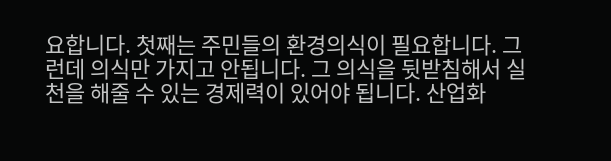요합니다. 첫째는 주민들의 환경의식이 필요합니다. 그런데 의식만 가지고 안됩니다. 그 의식을 뒷받침해서 실천을 해줄 수 있는 경제력이 있어야 됩니다. 산업화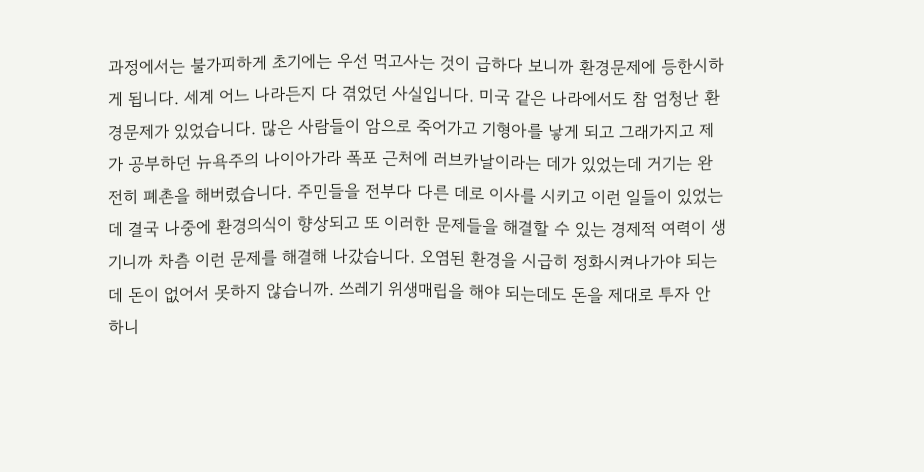과정에서는 불가피하게 초기에는 우선 먹고사는 것이 급하다 보니까 환경문제에 등한시하게 됩니다. 세계 어느 나라든지 다 겪었던 사실입니다. 미국 같은 나라에서도 참 엄청난 환경문제가 있었습니다. 많은 사람들이 암으로 죽어가고 기형아를 낳게 되고 그래가지고 제가 공부하던 뉴욕주의 나이아가라 폭포 근처에 러브카날이라는 데가 있었는데 거기는 완전히 폐촌을 해버렸습니다. 주민들을 전부다 다른 데로 이사를 시키고 이런 일들이 있었는데 결국 나중에 환경의식이 향상되고 또 이러한 문제들을 해결할 수 있는 경제적 여력이 생기니까 차츰 이런 문제를 해결해 나갔습니다. 오염된 환경을 시급히 정화시켜나가야 되는데 돈이 없어서 못하지 않습니까. 쓰레기 위생매립을 해야 되는데도 돈을 제대로 투자 안 하니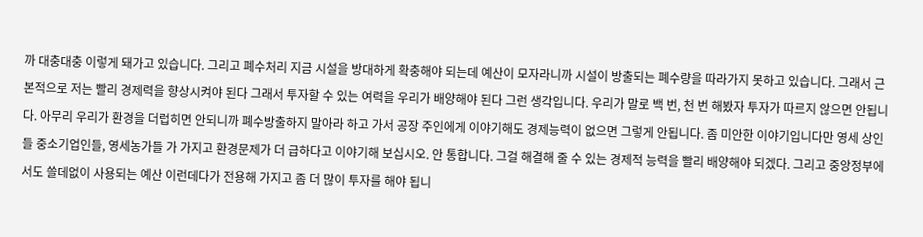까 대충대충 이렇게 돼가고 있습니다. 그리고 폐수처리 지금 시설을 방대하게 확충해야 되는데 예산이 모자라니까 시설이 방출되는 폐수량을 따라가지 못하고 있습니다. 그래서 근본적으로 저는 빨리 경제력을 향상시켜야 된다 그래서 투자할 수 있는 여력을 우리가 배양해야 된다 그런 생각입니다. 우리가 말로 백 번, 천 번 해봤자 투자가 따르지 않으면 안됩니다. 아무리 우리가 환경을 더럽히면 안되니까 폐수방출하지 말아라 하고 가서 공장 주인에게 이야기해도 경제능력이 없으면 그렇게 안됩니다. 좀 미안한 이야기입니다만 영세 상인들 중소기업인들, 영세농가들 가 가지고 환경문제가 더 급하다고 이야기해 보십시오. 안 통합니다. 그걸 해결해 줄 수 있는 경제적 능력을 빨리 배양해야 되겠다. 그리고 중앙정부에서도 쓸데없이 사용되는 예산 이런데다가 전용해 가지고 좀 더 많이 투자를 해야 됩니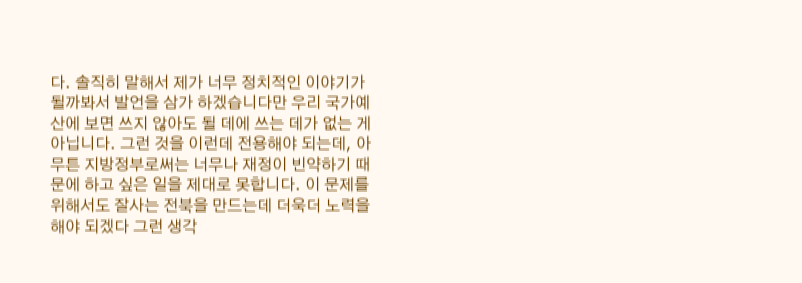다. 솔직히 말해서 제가 너무 정치적인 이야기가 될까봐서 발언을 삼가 하겠습니다만 우리 국가예산에 보면 쓰지 않아도 될 데에 쓰는 데가 없는 게 아닙니다. 그런 것을 이런데 전용해야 되는데, 아무튼 지방정부로써는 너무나 재정이 빈약하기 때문에 하고 싶은 일을 제대로 못합니다. 이 문제를 위해서도 잘사는 전북을 만드는데 더욱더 노력을 해야 되겠다 그런 생각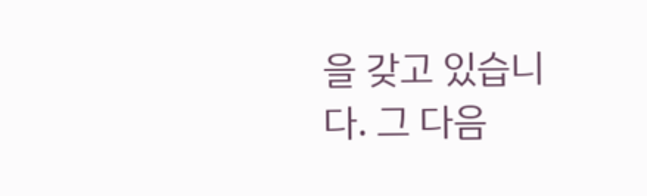을 갖고 있습니다. 그 다음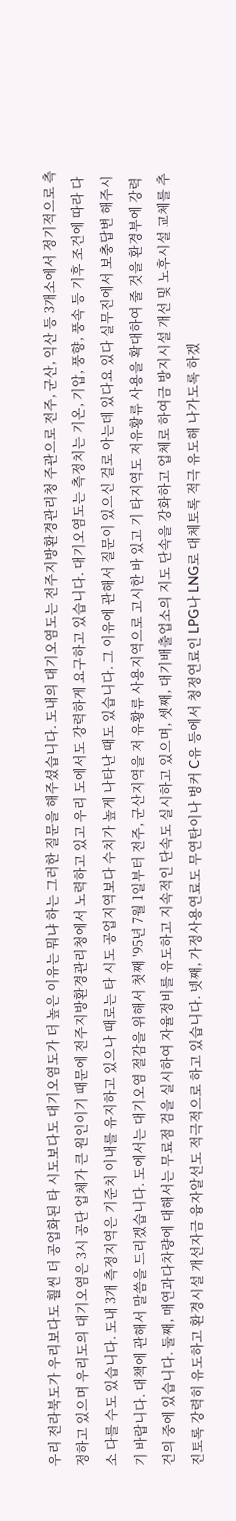우리 전라북도가 우리보다도 훨씬 더 공업화된 타 시도보다도 대기오염도가 더 높은 이유는 뭐냐 하는 그러한 질문을 해주셨습니다. 도내의 대기오염도는 전주지방환경관리청 주관으로 전주, 군산, 익산 등 3개소에서 정기적으로 측정하고 있으며 우리도의 대기오염은 3시 공단 업체가 큰 원인이기 때문에 전주지방환경관리청에서 노력하고 있고 우리 도에서도 강력하게 요구하고 있습니다. 대기오염도는 측정치는 기온, 기압, 풍향, 풍속 등 기후 조건에 따라 다소 다를 수도 있습니다. 도내 3개 측정지역은 기준치 이내를 유지하고 있으나 때로는 타 시도 공업지역보다 수치가 높게 나타난 때도 있습니다. 그 이유에 관해서 질문이 있으신 걸로 아는데 있다요 있다 실무진에서 보충답변 해주시기 바랍니다. 대책에 관해서 말씀을 드리겠습니다. 도에서는 대기오염 절감을 위해서 첫째 '95년 7월 1일부터 전주, 군산지역을 저 유황류 사용지역으로 고시한 바 있고 기 타지역도 저유황류 사용을 확대하여 줄 것을 환경부에 강력 건의 중에 있습니다. 둘째, 매연과다차량에 대해서는 무료점 검을 실시하여 자율정비를 유도하고 지속적인 단속도 실시하고 있으며, 셋째, 대기배출업소의 지도 단속을 강화하고 업체로 하여금 방지시설 개선 및 노후시설 교체를 추진토록 강력히 유도하고 환경시설 개선자금 융자알선도 적극적으로 하고 있습니다. 넷째, 가정사용연료도 무연탄이나 벙커 C유 등에서 청정연료인 LPG나 LNG로 대체토록 적극 유도해 나가도록 하겠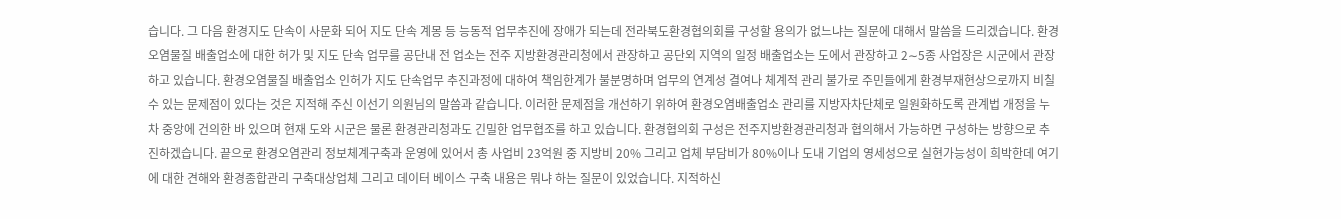습니다. 그 다음 환경지도 단속이 사문화 되어 지도 단속 계몽 등 능동적 업무추진에 장애가 되는데 전라북도환경협의회를 구성할 용의가 없느냐는 질문에 대해서 말씀을 드리겠습니다. 환경오염물질 배출업소에 대한 허가 및 지도 단속 업무를 공단내 전 업소는 전주 지방환경관리청에서 관장하고 공단외 지역의 일정 배출업소는 도에서 관장하고 2∼5종 사업장은 시군에서 관장하고 있습니다. 환경오염물질 배출업소 인허가 지도 단속업무 추진과정에 대하여 책임한계가 불분명하며 업무의 연계성 결여나 체계적 관리 불가로 주민들에게 환경부재현상으로까지 비칠 수 있는 문제점이 있다는 것은 지적해 주신 이선기 의원님의 말씀과 같습니다. 이러한 문제점을 개선하기 위하여 환경오염배출업소 관리를 지방자차단체로 일원화하도록 관계법 개정을 누차 중앙에 건의한 바 있으며 현재 도와 시군은 물론 환경관리청과도 긴밀한 업무협조를 하고 있습니다. 환경협의회 구성은 전주지방환경관리청과 협의해서 가능하면 구성하는 방향으로 추진하겠습니다. 끝으로 환경오염관리 정보체계구축과 운영에 있어서 총 사업비 23억원 중 지방비 20% 그리고 업체 부담비가 80%이나 도내 기업의 영세성으로 실현가능성이 희박한데 여기에 대한 견해와 환경종합관리 구축대상업체 그리고 데이터 베이스 구축 내용은 뭐냐 하는 질문이 있었습니다. 지적하신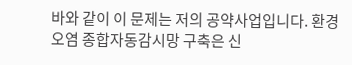바와 같이 이 문제는 저의 공약사업입니다. 환경오염 종합자동감시망 구축은 신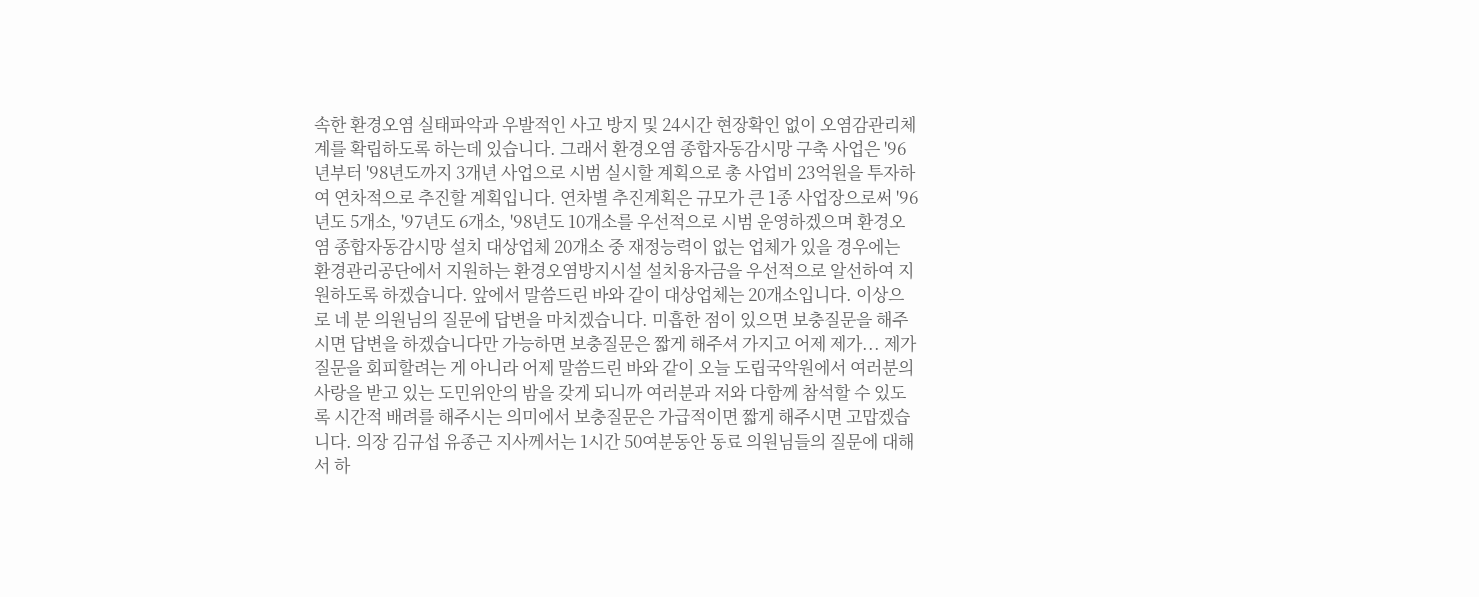속한 환경오염 실태파악과 우발적인 사고 방지 및 24시간 현장확인 없이 오염감관리체계를 확립하도록 하는데 있습니다. 그래서 환경오염 종합자동감시망 구축 사업은 '96년부터 '98년도까지 3개년 사업으로 시범 실시할 계획으로 총 사업비 23억원을 투자하여 연차적으로 추진할 계획입니다. 연차별 추진계획은 규모가 큰 1종 사업장으로써 '96년도 5개소, '97년도 6개소, '98년도 10개소를 우선적으로 시범 운영하겠으며 환경오염 종합자동감시망 설치 대상업체 20개소 중 재정능력이 없는 업체가 있을 경우에는 환경관리공단에서 지원하는 환경오염방지시설 설치융자금을 우선적으로 알선하여 지원하도록 하겠습니다. 앞에서 말씀드린 바와 같이 대상업체는 20개소입니다. 이상으로 네 분 의원님의 질문에 답변을 마치겠습니다. 미흡한 점이 있으면 보충질문을 해주시면 답변을 하겠습니다만 가능하면 보충질문은 짧게 해주셔 가지고 어제 제가... 제가 질문을 회피할려는 게 아니라 어제 말씀드린 바와 같이 오늘 도립국악원에서 여러분의 사랑을 받고 있는 도민위안의 밤을 갖게 되니까 여러분과 저와 다함께 참석할 수 있도록 시간적 배려를 해주시는 의미에서 보충질문은 가급적이면 짧게 해주시면 고맙겠습니다. 의장 김규섭 유종근 지사께서는 1시간 50여분동안 동료 의원님들의 질문에 대해서 하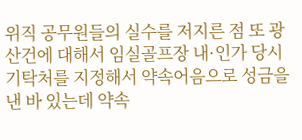위직 공무원들의 실수를 저지른 점 또 광산건에 대해서 임실골프장 내·인가 당시 기탁처를 지정해서 약속어음으로 성금을 낸 바 있는데 약속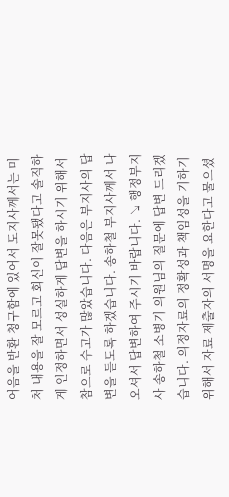어음을 반환 청구함에 있어서 도지사께서는 미처 내용을 잘 모르고 회신이 잘못됐다고 솔직하게 인정하면서 성실하게 답변을 하시기 위해서 참으로 수고가 많았습니다. 다음은 부지사의 답변을 듣도록 하겠습니다. 송하철 부지사께서 나오셔서 답변하여 주시기 바랍니다. ↘ 행정부지사 송하철 소병기 의원님의 질문에 답변 드리겠습니다. 의정자료의 정확성과 책임성을 기하기 위해서 자료 제출자의 서명을 요한다고 물으셨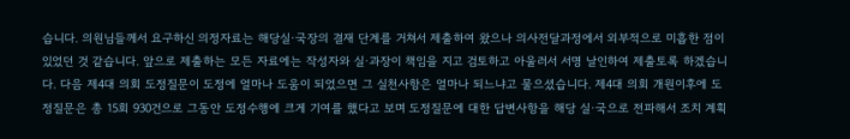습니다. 의원님들께서 요구하신 의정자료는 해당실·국장의 결재 단계를 거쳐서 제출하여 왔으나 의사전달과정에서 외부적으로 미흡한 점이 있었던 것 같습니다. 앞으로 제출하는 모든 자료에는 작성자와 실·과장이 책임을 지고 검토하고 아울러서 서명 날인하여 제출토록 하겠습니다. 다음 제4대 의회 도정질문이 도정에 얼마나 도움이 되었으면 그 실천사항은 얼마나 되느냐고 물으셨습니다. 제4대 의회 개원이후에 도정질문은 총 15회 930건으로 그동안 도정수행에 크게 기여를 했다고 보며 도정질문에 대한 답변사항을 해당 실·국으로 전파해서 조치 계획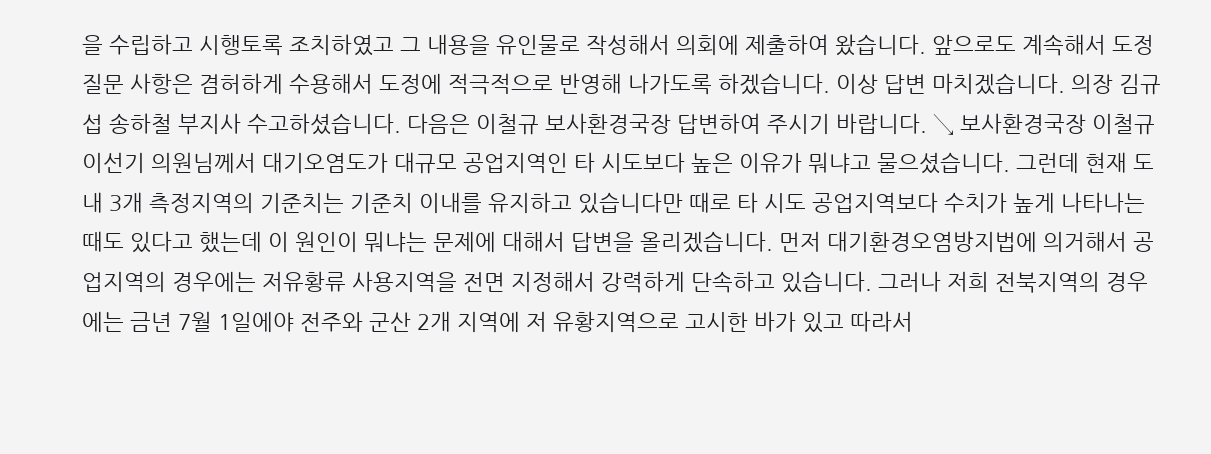을 수립하고 시행토록 조치하였고 그 내용을 유인물로 작성해서 의회에 제출하여 왔습니다. 앞으로도 계속해서 도정질문 사항은 겸허하게 수용해서 도정에 적극적으로 반영해 나가도록 하겠습니다. 이상 답변 마치겠습니다. 의장 김규섭 송하철 부지사 수고하셨습니다. 다음은 이철규 보사환경국장 답변하여 주시기 바랍니다. ↘ 보사환경국장 이철규 이선기 의원님께서 대기오염도가 대규모 공업지역인 타 시도보다 높은 이유가 뭐냐고 물으셨습니다. 그런데 현재 도내 3개 측정지역의 기준치는 기준치 이내를 유지하고 있습니다만 때로 타 시도 공업지역보다 수치가 높게 나타나는 때도 있다고 했는데 이 원인이 뭐냐는 문제에 대해서 답변을 올리겠습니다. 먼저 대기환경오염방지법에 의거해서 공업지역의 경우에는 저유황류 사용지역을 전면 지정해서 강력하게 단속하고 있습니다. 그러나 저희 전북지역의 경우에는 금년 7월 1일에야 전주와 군산 2개 지역에 저 유황지역으로 고시한 바가 있고 따라서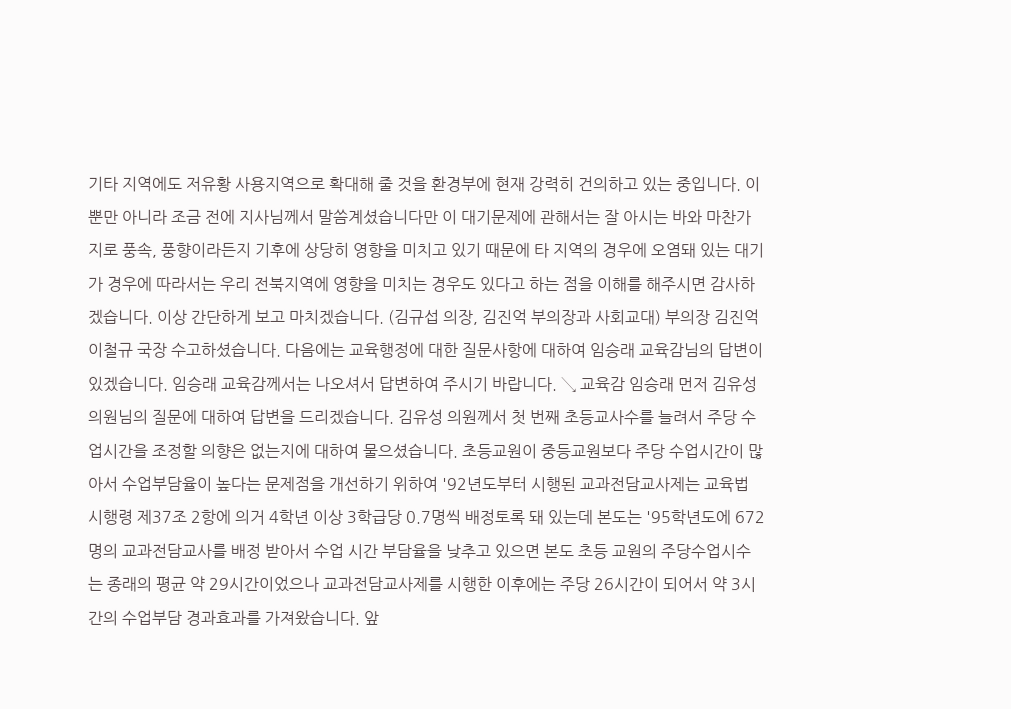기타 지역에도 저유황 사용지역으로 확대해 줄 것을 환경부에 현재 강력히 건의하고 있는 중입니다. 이 뿐만 아니라 조금 전에 지사님께서 말씀계셨습니다만 이 대기문제에 관해서는 잘 아시는 바와 마찬가지로 풍속, 풍향이라든지 기후에 상당히 영향을 미치고 있기 때문에 타 지역의 경우에 오염돼 있는 대기가 경우에 따라서는 우리 전북지역에 영향을 미치는 경우도 있다고 하는 점을 이해를 해주시면 감사하겠습니다. 이상 간단하게 보고 마치겠습니다. (김규섭 의장, 김진억 부의장과 사회교대) 부의장 김진억 이철규 국장 수고하셨습니다. 다음에는 교육행정에 대한 질문사항에 대하여 임승래 교육감님의 답변이 있겠습니다. 임승래 교육감께서는 나오셔서 답변하여 주시기 바랍니다. ↘ 교육감 임승래 먼저 김유성 의원님의 질문에 대하여 답변을 드리겠습니다. 김유성 의원께서 첫 번째 초등교사수를 늘려서 주당 수업시간을 조정할 의향은 없는지에 대하여 물으셨습니다. 초등교원이 중등교원보다 주당 수업시간이 많아서 수업부담율이 높다는 문제점을 개선하기 위하여 '92년도부터 시행된 교과전담교사제는 교육법 시행령 제37조 2항에 의거 4학년 이상 3학급당 0.7명씩 배정토록 돼 있는데 본도는 '95학년도에 672명의 교과전담교사를 배정 받아서 수업 시간 부담율을 낮추고 있으면 본도 초등 교원의 주당수업시수는 종래의 평균 약 29시간이었으나 교과전담교사제를 시행한 이후에는 주당 26시간이 되어서 약 3시간의 수업부담 경과효과를 가져왔습니다. 앞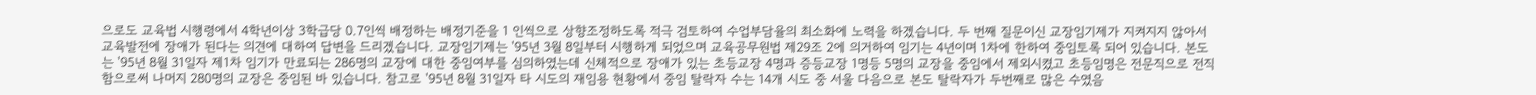으로도 교육법 시행령에서 4학년이상 3학급당 0.7인씩 배정하는 배정기준을 1 인씩으로 상향조정하도록 적극 검토하여 수업부담율의 최소화에 노력을 하겠습니다. 두 번째 질문이신 교장임기제가 지켜지지 않아서 교육발전에 장애가 된다는 의견에 대하여 답변을 드리겠습니다. 교장임기제는 '95년 3월 8일부터 시행하게 되었으며 교육공무원법 제29조 2에 의거하여 임기는 4년이며 1차에 한하여 중임토록 되어 있습니다. 본도는 '95년 8월 31일자 제1차 임기가 만료되는 286명의 교장에 대한 중임여부를 심의하였는데 신체적으로 장애가 있는 초등교장 4명과 증등교장 1명등 5명의 교장을 중임에서 제외시켰고 초등임명은 전문직으로 전직함으로써 나머지 280명의 교장은 중임된 바 있습니다. 참고로 '95년 8월 31일자 타 시도의 재임용 현황에서 중임 탈락자 수는 14개 시도 중 서울 다음으로 본도 탈락자가 두번째로 많은 수였음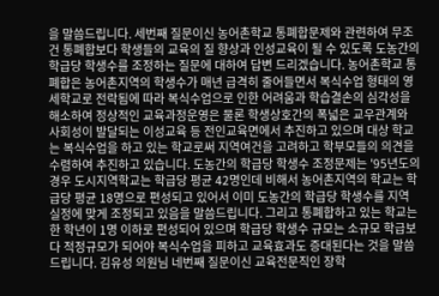을 말씀드립니다. 세번째 질문이신 농어촌학교 통폐합문제와 관련하여 무조건 통폐합보다 학생들의 교육의 질 향상과 인성교육이 될 수 있도록 도농간의 학급당 학생수를 조정하는 질문에 대하여 답변 드리겠습니다. 농어촌학교 통폐합은 농어촌지역의 학생수가 매년 급격히 줄어들면서 복식수업 형태의 영세학교로 전락됨에 따라 복식수업으로 인한 어려움과 학습결손의 심각성을 해소하여 정상적인 교육과정운영은 물론 학생상호간의 폭넓은 교우관계와 사회성이 발달되는 이성교육 등 전인교육면에서 추진하고 있으며 대상 학교는 복식수업을 하고 있는 학교로써 지역여건을 고려하고 학부모들의 의견을 수렴하여 추진하고 있습니다. 도농간의 학급당 학생수 조정문제는 '95년도의 경우 도시지역학교는 학급당 평균 42명인데 비해서 농어촌지역의 학교는 학급당 평균 18명으로 편성되고 있어서 이미 도농간의 학급당 학생수를 지역 실정에 맞게 조정되고 있음을 말씀드립니다. 그리고 통폐합하고 있는 학교는 한 학년이 1명 이하로 편성되어 있으며 학급당 학생수 규모는 소규모 학급보다 적정규모가 되어야 복식수업을 피하고 교육효과도 증대된다는 것을 말씀드립니다. 김유성 의원님 네번째 질문이신 교육전문직인 장학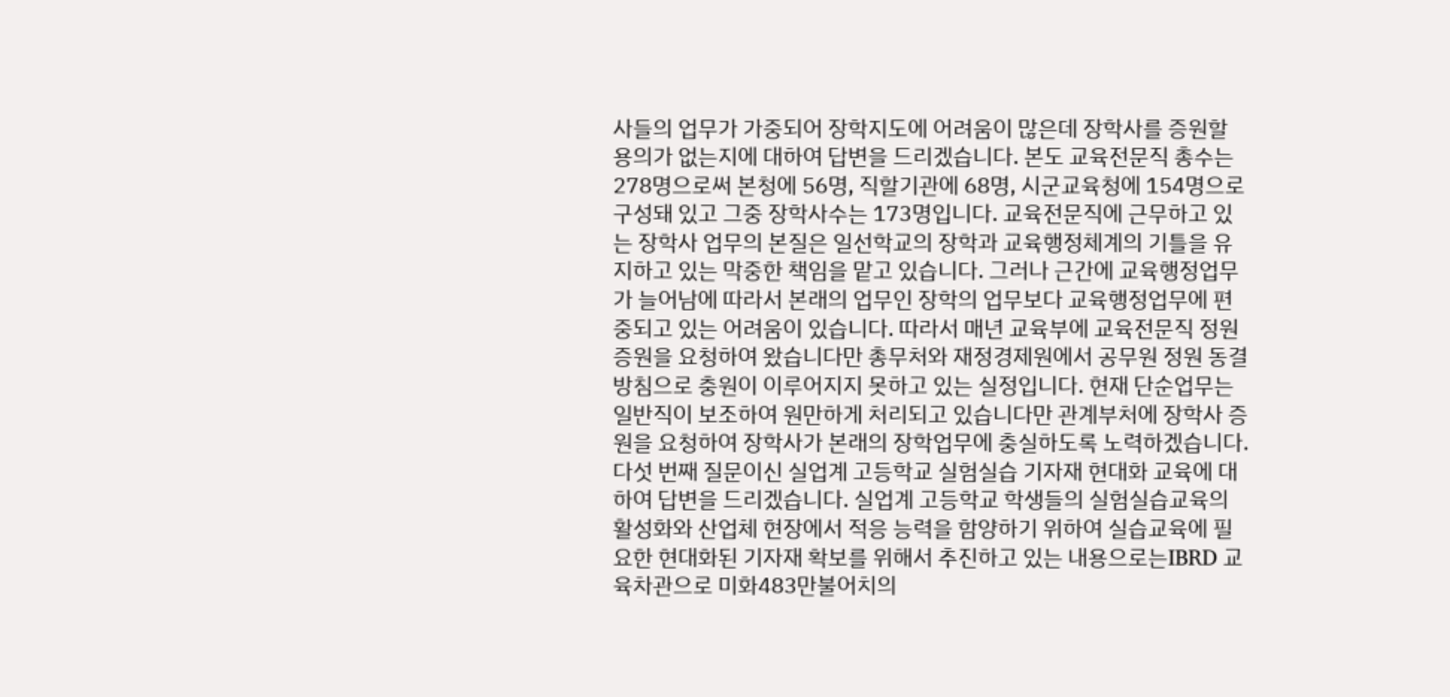사들의 업무가 가중되어 장학지도에 어려움이 많은데 장학사를 증원할 용의가 없는지에 대하여 답변을 드리겠습니다. 본도 교육전문직 총수는 278명으로써 본청에 56명, 직할기관에 68명, 시군교육청에 154명으로 구성돼 있고 그중 장학사수는 173명입니다. 교육전문직에 근무하고 있는 장학사 업무의 본질은 일선학교의 장학과 교육행정체계의 기틀을 유지하고 있는 막중한 책임을 맡고 있습니다. 그러나 근간에 교육행정업무가 늘어남에 따라서 본래의 업무인 장학의 업무보다 교육행정업무에 편중되고 있는 어려움이 있습니다. 따라서 매년 교육부에 교육전문직 정원 증원을 요청하여 왔습니다만 총무처와 재정경제원에서 공무원 정원 동결방침으로 충원이 이루어지지 못하고 있는 실정입니다. 현재 단순업무는 일반직이 보조하여 원만하게 처리되고 있습니다만 관계부처에 장학사 증원을 요청하여 장학사가 본래의 장학업무에 충실하도록 노력하겠습니다. 다섯 번째 질문이신 실업계 고등학교 실험실습 기자재 현대화 교육에 대하여 답변을 드리겠습니다. 실업계 고등학교 학생들의 실험실습교육의 활성화와 산업체 현장에서 적응 능력을 함양하기 위하여 실습교육에 필요한 현대화된 기자재 확보를 위해서 추진하고 있는 내용으로는IBRD 교육차관으로 미화483만불어치의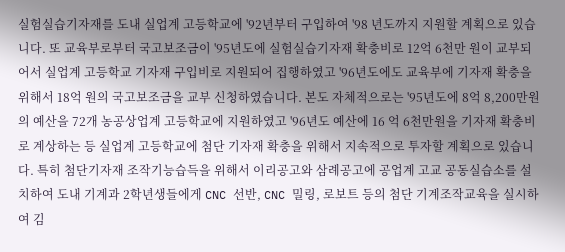실험실습기자재를 도내 실업계 고등학교에 '92년부터 구입하여 '98 년도까지 지원할 계획으로 있습니다. 또 교육부로부터 국고보조금이 '95년도에 실험실습기자재 확충비로 12억 6천만 원이 교부되어서 실업계 고등학교 기자재 구입비로 지원되어 집행하였고 '96년도에도 교육부에 기자재 확충을 위해서 18억 원의 국고보조금을 교부 신청하였습니다. 본도 자체적으로는 '95년도에 8억 8,200만원의 예산을 72개 농공상업계 고등학교에 지원하였고 '96년도 예산에 16 억 6천만원을 기자재 확충비로 계상하는 등 실업계 고등학교에 첨단 기자재 확충을 위해서 지속적으로 투자할 계획으로 있습니다. 특히 첨단기자재 조작기능습득을 위해서 이리공고와 삼례공고에 공업계 고교 공동실습소를 설치하여 도내 기계과 2학년생들에게 CNC 선반, CNC 밀링, 로보트 등의 첨단 기계조작교육을 실시하여 김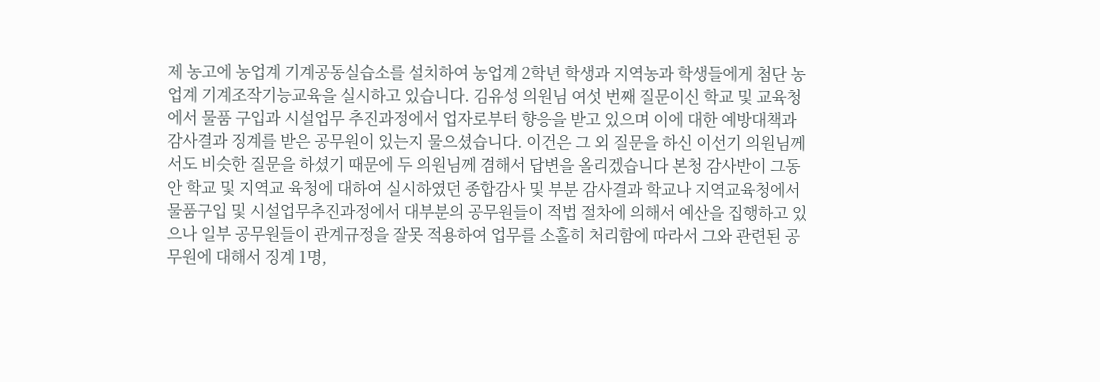제 농고에 농업계 기계공동실습소를 설치하여 농업계 2학년 학생과 지역농과 학생들에게 첨단 농업계 기계조작기능교육을 실시하고 있습니다. 김유성 의원님 여섯 번째 질문이신 학교 및 교육청에서 물품 구입과 시설업무 추진과정에서 업자로부터 향응을 받고 있으며 이에 대한 예방대책과 감사결과 징계를 받은 공무원이 있는지 물으셨습니다. 이건은 그 외 질문을 하신 이선기 의원님께서도 비슷한 질문을 하셨기 때문에 두 의원님께 겸해서 답변을 올리겠습니다 본청 감사반이 그동안 학교 및 지역교 육청에 대하여 실시하였던 종합감사 및 부분 감사결과 학교나 지역교육청에서 물품구입 및 시설업무추진과정에서 대부분의 공무원들이 적법 절차에 의해서 예산을 집행하고 있으나 일부 공무원들이 관계규정을 잘못 적용하여 업무를 소홀히 처리함에 따라서 그와 관련된 공무원에 대해서 징계 1명,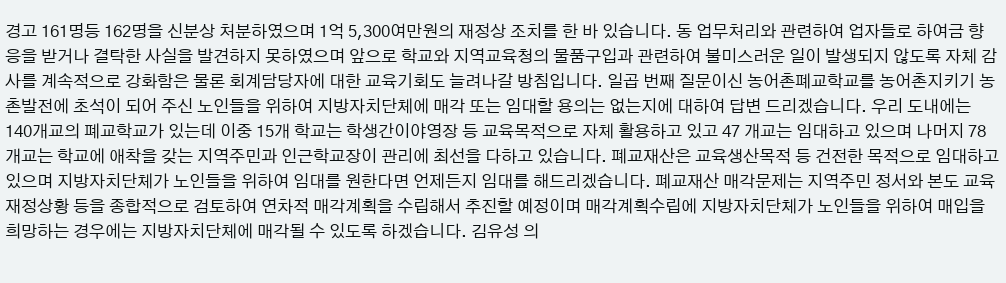경고 161명등 162명을 신분상 처분하였으며 1억 5,300여만원의 재정상 조치를 한 바 있습니다. 동 업무처리와 관련하여 업자들로 하여금 향응을 받거나 결탁한 사실을 발견하지 못하였으며 앞으로 학교와 지역교육청의 물품구입과 관련하여 불미스러운 일이 발생되지 않도록 자체 감사를 계속적으로 강화함은 물론 회계담당자에 대한 교육기회도 늘려나갈 방침입니다. 일곱 번째 질문이신 농어촌폐교학교를 농어촌지키기 농촌발전에 초석이 되어 주신 노인들을 위하여 지방자치단체에 매각 또는 임대할 용의는 없는지에 대하여 답변 드리겠습니다. 우리 도내에는 140개교의 폐교학교가 있는데 이중 15개 학교는 학생간이야영장 등 교육목적으로 자체 활용하고 있고 47 개교는 임대하고 있으며 나머지 78개교는 학교에 애착을 갖는 지역주민과 인근학교장이 관리에 최선을 다하고 있습니다. 폐교재산은 교육생산목적 등 건전한 목적으로 임대하고 있으며 지방자치단체가 노인들을 위하여 임대를 원한다면 언제든지 임대를 해드리겠습니다. 폐교재산 매각문제는 지역주민 정서와 본도 교육재정상황 등을 종합적으로 검토하여 연차적 매각계획을 수립해서 추진할 예정이며 매각계획수립에 지방자치단체가 노인들을 위하여 매입을 희망하는 경우에는 지방자치단체에 매각될 수 있도록 하겠습니다. 김유성 의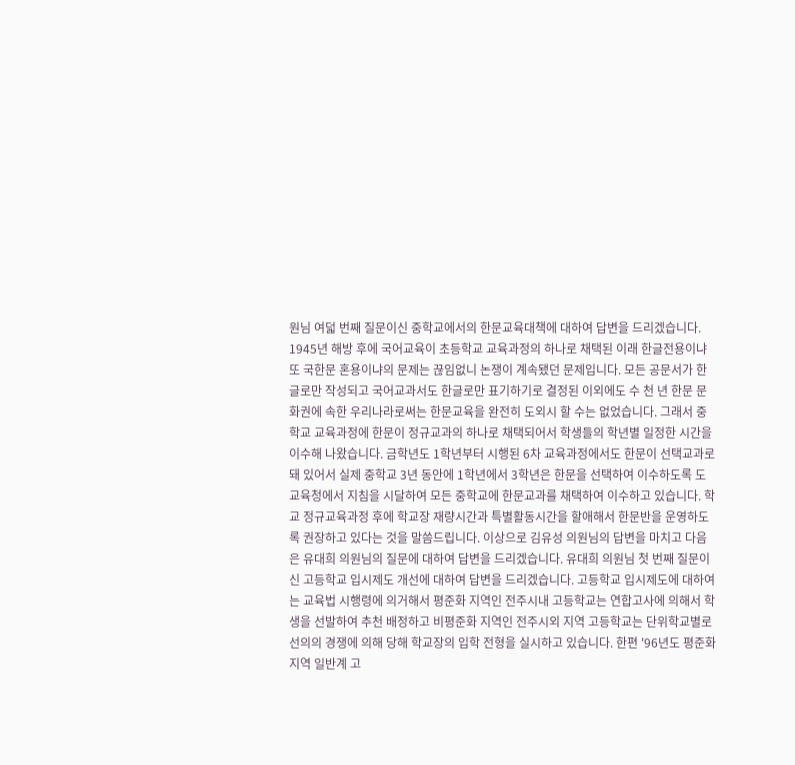원님 여덟 번째 질문이신 중학교에서의 한문교육대책에 대하여 답변을 드리겠습니다. 1945년 해방 후에 국어교육이 초등학교 교육과정의 하나로 채택된 이래 한글전용이냐 또 국한문 혼용이냐의 문제는 끊임없니 논쟁이 계속됐던 문제입니다. 모든 공문서가 한글로만 작성되고 국어교과서도 한글로만 표기하기로 결정된 이외에도 수 천 년 한문 문화권에 속한 우리나라로써는 한문교육을 완전히 도외시 할 수는 없었습니다. 그래서 중학교 교육과정에 한문이 정규교과의 하나로 채택되어서 학생들의 학년별 일정한 시간을 이수해 나왔습니다. 금학년도 1학년부터 시행된 6차 교육과정에서도 한문이 선택교과로 돼 있어서 실제 중학교 3년 동안에 1학년에서 3학년은 한문을 선택하여 이수하도록 도 교육청에서 지침을 시달하여 모든 중학교에 한문교과를 채택하여 이수하고 있습니다. 학교 정규교육과정 후에 학교장 재량시간과 특별활동시간을 할애해서 한문반을 운영하도록 권장하고 있다는 것을 말씀드립니다. 이상으로 김유성 의원님의 답변을 마치고 다음은 유대희 의원님의 질문에 대하여 답변을 드리겠습니다. 유대희 의원님 첫 번째 질문이신 고등학교 입시제도 개선에 대하여 답변을 드리겠습니다. 고등학교 입시제도에 대하여는 교육법 시행령에 의거해서 평준화 지역인 전주시내 고등학교는 연합고사에 의해서 학생을 선발하여 추천 배정하고 비평준화 지역인 전주시외 지역 고등학교는 단위학교별로 선의의 경쟁에 의해 당해 학교장의 입학 전형을 실시하고 있습니다. 한편 '96년도 평준화 지역 일반계 고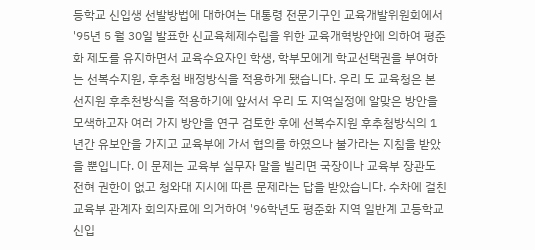등학교 신입생 선발방법에 대하여는 대통령 전문기구인 교육개발위원회에서 '95년 5 월 30일 발표한 신교육체제수립을 위한 교육개혁방안에 의하여 평준화 제도를 유지하면서 교육수요자인 학생, 학부모에게 학교선택권을 부여하는 선복수지원, 후추첨 배정방식을 적용하게 됐습니다. 우리 도 교육청은 본 선지원 후추천방식을 적용하기에 앞서서 우리 도 지역실정에 알맞은 방안을 모색하고자 여러 가지 방안을 연구 검토한 후에 선복수지원 후추첨방식의 1년간 유보안을 가지고 교육부에 가서 협의를 하였으나 불가라는 지침을 받았을 뿐입니다. 이 문제는 교육부 실무자 말을 빌리면 국장이나 교육부 장관도 전혀 권한이 없고 청와대 지시에 따른 문제라는 답을 받았습니다. 수차에 걸친 교육부 관계자 회의자료에 의거하여 '96학년도 평준화 지역 일반계 고등학교 신입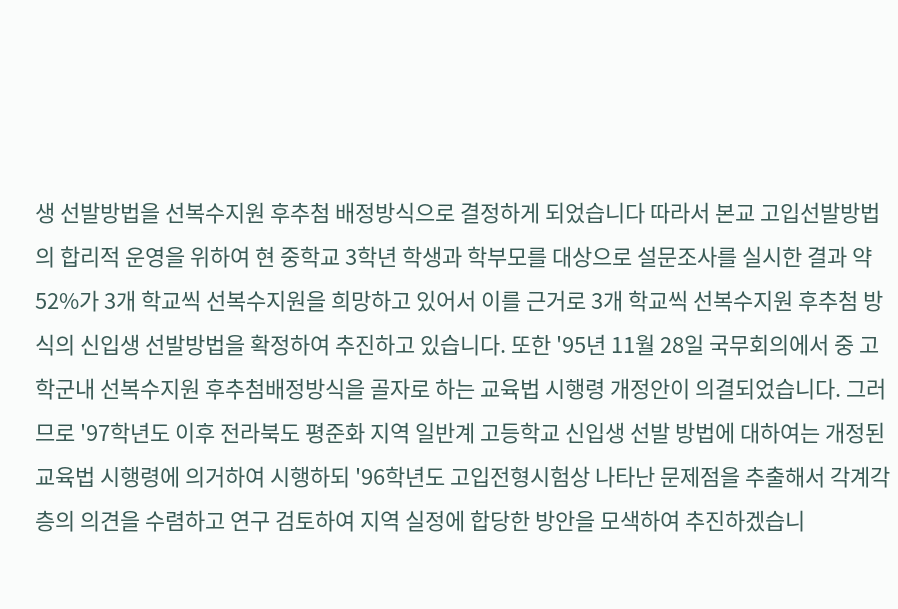생 선발방법을 선복수지원 후추첨 배정방식으로 결정하게 되었습니다 따라서 본교 고입선발방법의 합리적 운영을 위하여 현 중학교 3학년 학생과 학부모를 대상으로 설문조사를 실시한 결과 약 52%가 3개 학교씩 선복수지원을 희망하고 있어서 이를 근거로 3개 학교씩 선복수지원 후추첨 방식의 신입생 선발방법을 확정하여 추진하고 있습니다. 또한 '95년 11월 28일 국무회의에서 중 고학군내 선복수지원 후추첨배정방식을 골자로 하는 교육법 시행령 개정안이 의결되었습니다. 그러므로 '97학년도 이후 전라북도 평준화 지역 일반계 고등학교 신입생 선발 방법에 대하여는 개정된 교육법 시행령에 의거하여 시행하되 '96학년도 고입전형시험상 나타난 문제점을 추출해서 각계각층의 의견을 수렴하고 연구 검토하여 지역 실정에 합당한 방안을 모색하여 추진하겠습니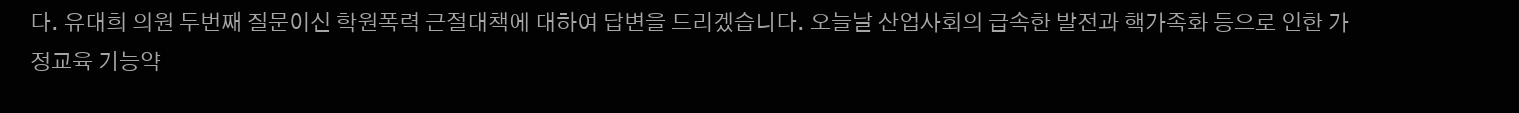다. 유대희 의원 두번째 질문이신 학원폭력 근절대책에 대하여 답변을 드리겠습니다. 오늘날 산업사회의 급속한 발전과 핵가족화 등으로 인한 가정교육 기능약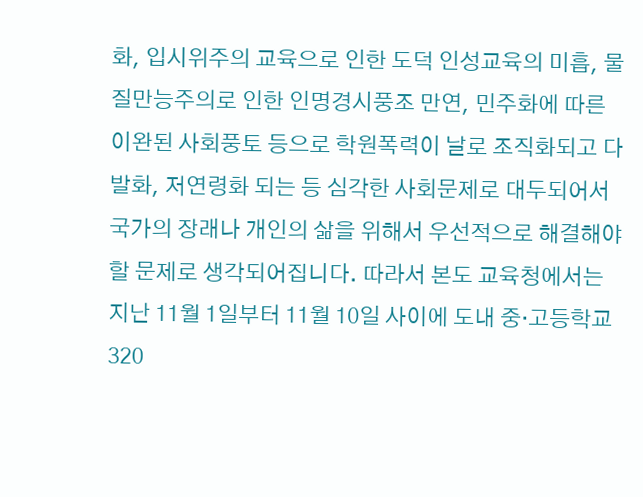화, 입시위주의 교육으로 인한 도덕 인성교육의 미흡, 물질만능주의로 인한 인명경시풍조 만연, 민주화에 따른 이완된 사회풍토 등으로 학원폭력이 날로 조직화되고 다발화, 저연령화 되는 등 심각한 사회문제로 대두되어서 국가의 장래나 개인의 삶을 위해서 우선적으로 해결해야 할 문제로 생각되어집니다. 따라서 본도 교육청에서는 지난 11월 1일부터 11월 10일 사이에 도내 중·고등학교 320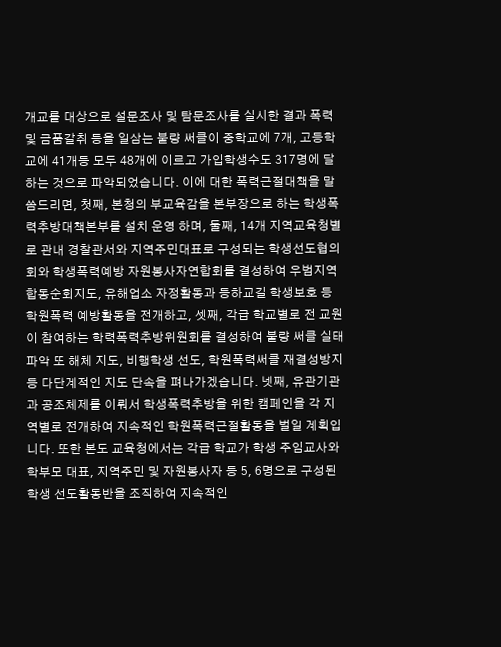개교를 대상으로 설문조사 및 탐문조사를 실시한 결과 폭력 및 금품갈취 등을 일삼는 불량 써클이 중학교에 7개, 고등학교에 41개등 모두 48개에 이르고 가입학생수도 317명에 달하는 것으로 파악되었습니다. 이에 대한 폭력근절대책을 말씀드리면, 첫째, 본청의 부교육감을 본부장으로 하는 학생폭력추방대책본부를 설치 운영 하며, 둘째, 14개 지역교육청별로 관내 경찰관서와 지역주민대표로 구성되는 학생선도협의회와 학생폭력예방 자원봉사자연합회를 결성하여 우범지역 합동순회지도, 유해업소 자정활동과 등하교길 학생보호 등 학원폭력 예방활동을 전개하고, 셋째, 각급 학교별로 전 교원이 참여하는 학력폭력추방위원회를 결성하여 불량 써클 실태파악 또 해체 지도, 비행학생 선도, 학원폭력써클 재결성방지 등 다단계적인 지도 단속을 펴나가겠습니다. 넷째, 유관기관과 공조체제를 이뤄서 학생폭력추방을 위한 캠페인을 각 지역별로 전개하여 지속적인 학원폭력근절활동을 벌일 계획입니다. 또한 본도 교육청에서는 각급 학교가 학생 주임교사와 학부모 대표, 지역주민 및 자원봉사자 등 5, 6명으로 구성된 학생 선도활동반을 조직하여 지속적인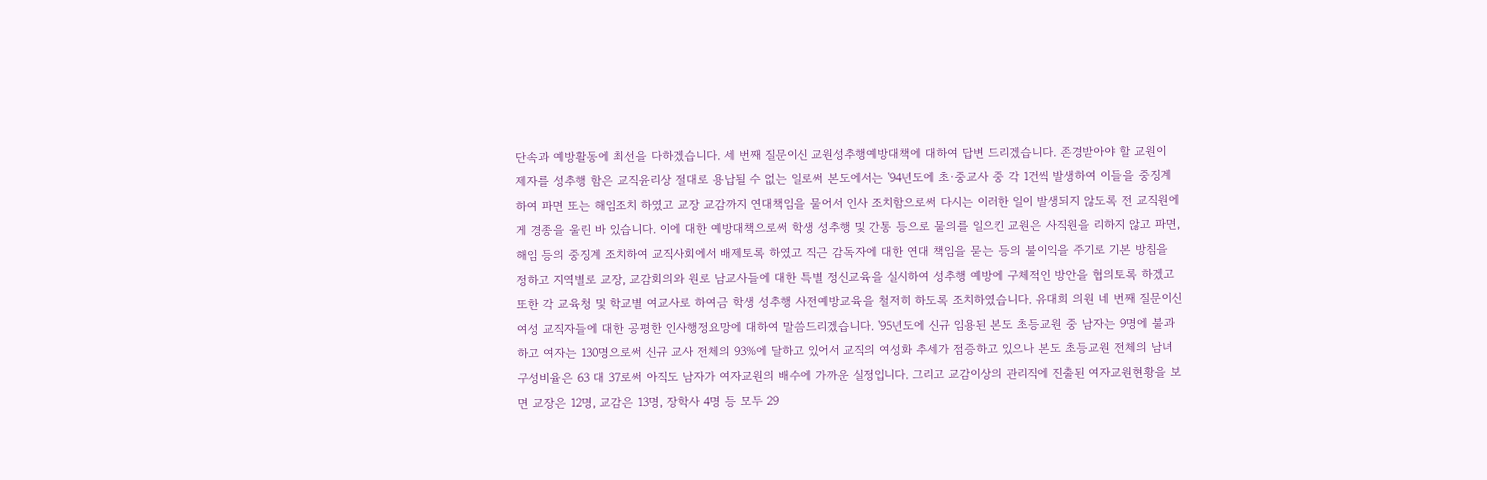단속과 예방활동에 최선을 다하겠습니다. 세 번째 질문이신 교원성추행예방대책에 대하여 답변 드리겠습니다. 존경받아야 할 교원이 제자를 성추행 함은 교직윤리상 절대로 용납될 수 없는 일로써 본도에서는 '94년도에 초·중교사 중 각 1건씩 발생하여 이들을 중징계하여 파면 또는 해임조치 하였고 교장 교감까지 연대책임을 물어서 인사 조치함으로써 다시는 이러한 일이 발생되지 않도록 전 교직원에게 경종을 울린 바 있습니다. 이에 대한 예방대책으로써 학생 성추행 및 간통 등으로 물의를 일으킨 교원은 사직원을 리하지 않고 파면, 해임 등의 중징계 조치하여 교직사회에서 배제토록 하였고 직근 감독자에 대한 연대 책임을 묻는 등의 불이익을 주기로 기본 방침을 정하고 지역별로 교장, 교감회의와 원로 남교사들에 대한 특별 정신교육을 실시하여 성추행 예방에 구체적인 방안을 협의토록 하겠고 또한 각 교육청 및 학교별 여교사로 하여금 학생 성추행 사전예방교육을 철저히 하도록 조치하였습니다. 유대희 의원 네 번째 질문이신 여성 교직자들에 대한 공평한 인사행정요망에 대하여 말씀드리겠습니다. '95년도에 신규 임용된 본도 초등교원 중 남자는 9명에 불과하고 여자는 130명으로써 신규 교사 전체의 93%에 달하고 있어서 교직의 여성화 추세가 점증하고 있으나 본도 초등교원 전체의 남녀구성비율은 63 대 37로써 아직도 남자가 여자교원의 배수에 가까운 실정입니다. 그리고 교감이상의 관리직에 진출된 여자교원현황을 보면 교장은 12명, 교감은 13명, 장학사 4명 등 모두 29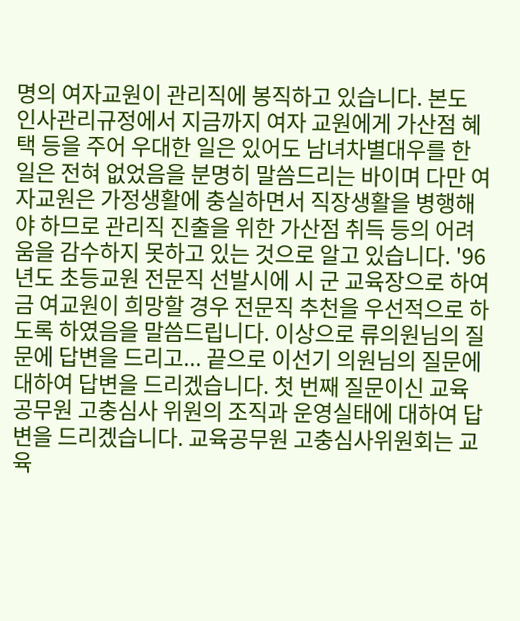명의 여자교원이 관리직에 봉직하고 있습니다. 본도 인사관리규정에서 지금까지 여자 교원에게 가산점 혜택 등을 주어 우대한 일은 있어도 남녀차별대우를 한 일은 전혀 없었음을 분명히 말씀드리는 바이며 다만 여자교원은 가정생활에 충실하면서 직장생활을 병행해야 하므로 관리직 진출을 위한 가산점 취득 등의 어려움을 감수하지 못하고 있는 것으로 알고 있습니다. '96년도 초등교원 전문직 선발시에 시 군 교육장으로 하여금 여교원이 희망할 경우 전문직 추천을 우선적으로 하도록 하였음을 말씀드립니다. 이상으로 류의원님의 질문에 답변을 드리고... 끝으로 이선기 의원님의 질문에 대하여 답변을 드리겠습니다. 첫 번째 질문이신 교육공무원 고충심사 위원의 조직과 운영실태에 대하여 답변을 드리겠습니다. 교육공무원 고충심사위원회는 교육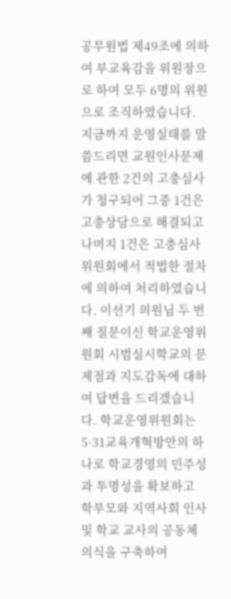공무원법 제49조에 의하여 부교육감을 위원장으로 하여 모두 6명의 위원으로 조직하였습니다. 지금까지 운영실태를 말씀드리면 교원인사문제에 관한 2건의 고충심사가 청구되어 그중 1건은 고충상담으로 해결되고 나머지 1건은 고충심사위원회에서 적법한 절차에 의하여 처리하였습니다. 이선기 의원님 두 번째 질문이신 학교운영위원회 시범실시학교의 문제점과 지도감독에 대하여 답변을 드리겠습니다. 학교운영위원회는 5·31교육개혁방안의 하나로 학교경영의 민주성과 투명성을 확보하고 학부모와 지역사회 인사 및 학교 교사의 공동체 의식을 구축하여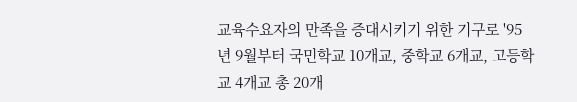교육수요자의 만족을 증대시키기 위한 기구로 '95 년 9월부터 국민학교 10개교, 중학교 6개교, 고등학교 4개교 총 20개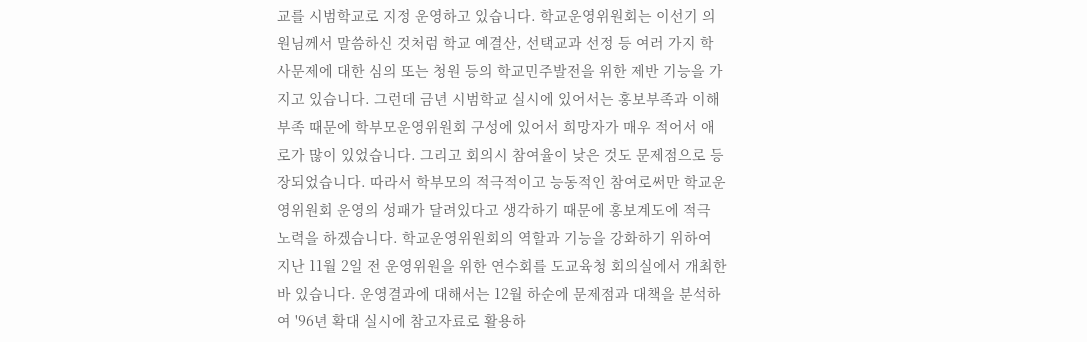교를 시범학교로 지정 운영하고 있습니다. 학교운영위원회는 이선기 의원님께서 말씀하신 것처럼 학교 예결산, 선택교과 선정 등 여러 가지 학사문제에 대한 심의 또는 청원 등의 학교민주발전을 위한 제반 기능을 가지고 있습니다. 그런데 금년 시범학교 실시에 있어서는 홍보부족과 이해부족 때문에 학부모운영위원회 구성에 있어서 희망자가 매우 적어서 애로가 많이 있었습니다. 그리고 회의시 참여율이 낮은 것도 문제점으로 등장되었습니다. 따라서 학부모의 적극적이고 능동적인 참여로써만 학교운영위원회 운영의 성패가 달려있다고 생각하기 때문에 홍보계도에 적극 노력을 하겠습니다. 학교운영위원회의 역할과 기능을 강화하기 위하여 지난 11월 2일 전 운영위원을 위한 연수회를 도교육청 회의실에서 개최한 바 있습니다. 운영결과에 대해서는 12월 하순에 문제점과 대책을 분석하여 '96년 확대 실시에 참고자료로 활용하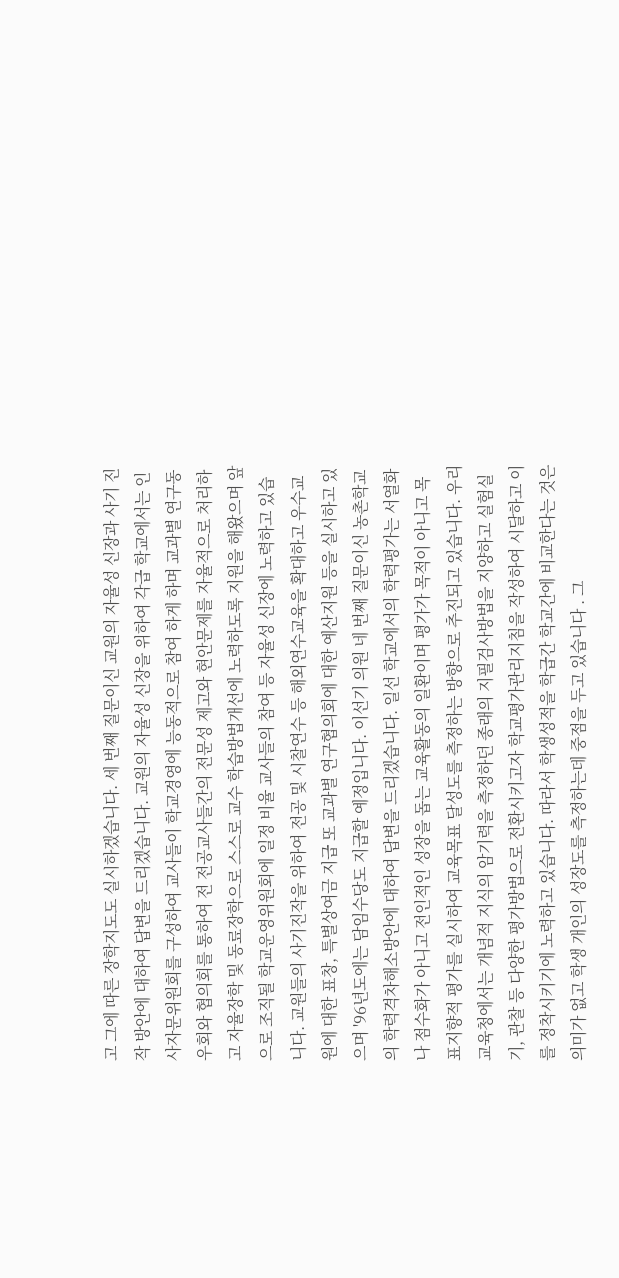고 그에 따른 장학지도도 실시하겠습니다. 세 번째 질문이신 교원의 자율성 신장과 사기 진작 방안에 대하여 답변을 드리겠습니다. 교원의 자율성 신장을 위하여 각급 학교에서는 인사자문위원회를 구성하여 교사들이 학교경영에 능동적으로 참여 하게 하며 교과별 연구동우회와 협의회를 통하여 전 전공교사들간의 전문성 제고와 현안문제를 자율적으로 처리하고 자율장학 및 동료장학으로 스스로 교수 학습방법개선에 노력하도록 지원을 해왔으며 앞으로 조직될 학교운영위원회에 일정 비율 교사들의 참여 등 자율성 신장에 노력하고 있습니다. 교원들의 사기진작을 위하여 전공 및 시찰연수 등 해외연수교육을 확대하고 우수교원에 대한 표창, 특별상여금 지급 또 교과별 연구협의회에 대한 예산지원 등을 실시하고 있으며 '96년도에는 담임수당도 지급할 예정입니다. 이선기 의원 네 번째 질문이신 농촌학교의 학력격차해소방안에 대하여 답변을 드리겠습니다. 일선 학교에서의 학력평가는 서열화나 점수화가 아니고 전인적인 성장을 돕는 교육활동의 일환이며 평가가 목적이 아니고 목표지향적 평가를 실시하여 교육목표 달성도를 측정하는 방향으로 추진되고 있습니다. 우리 교육청에서는 개념적 지식의 암기력을 측정하던 종래의 지필검사방법을 지양하고 실험실기, 관찰 등 다양한 평가방법으로 전환시키고자 학교평가관리지침을 작성하여 시달하고 이를 정착시키기에 노력하고 있습니다. 따라서 학생성적을 학급간 학교간에 비교한다는 것은 의미가 없고 학생 개인의 성장도를 측정하는데 중점을 두고 있습니다 . 그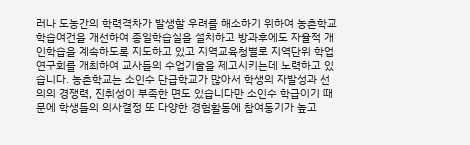러나 도농간의 학력격차가 발생할 우려를 해소하기 위하여 농촌학교 학습여건을 개선하여 종일학습실을 설치하고 방과후에도 자율적 개인학습을 계속하도록 지도하고 있고 지역교육청별로 지역단위 학업연구회를 개최하여 교사들의 수업기술을 제고시키는데 노력하고 있습니다. 농촌학교는 소인수 단급학교가 많아서 학생의 자발성과 선의의 경쟁력, 진취성이 부족한 면도 있습니다만 소인수 학급이기 때문에 학생들의 의사결정 또 다양한 경험활동에 참여동기가 높고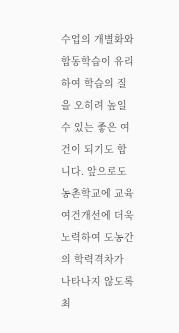수업의 개별화와 합동학습이 유리하여 학습의 질을 오히려 높일 수 있는 좋은 여건이 되기도 합니다. 앞으로도 농촌학교에 교육여건개선에 더욱 노력하여 도농간의 학력격차가 나타나지 않도록 최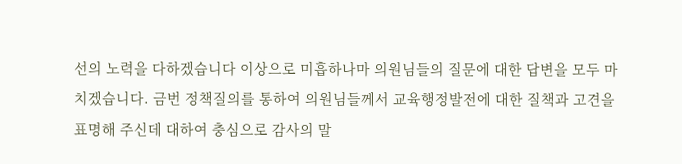선의 노력을 다하겠습니다 이상으로 미흡하나마 의원님들의 질문에 대한 답변을 모두 마치겠습니다. 금번 정책질의를 통하여 의원님들께서 교육행정발전에 대한 질책과 고견을 표명해 주신데 대하여 충심으로 감사의 말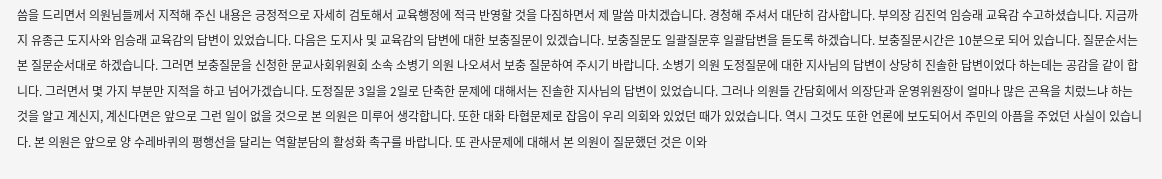씀을 드리면서 의원님들께서 지적해 주신 내용은 긍정적으로 자세히 검토해서 교육행정에 적극 반영할 것을 다짐하면서 제 말씀 마치겠습니다. 경청해 주셔서 대단히 감사합니다. 부의장 김진억 임승래 교육감 수고하셨습니다. 지금까지 유종근 도지사와 임승래 교육감의 답변이 있었습니다. 다음은 도지사 및 교육감의 답변에 대한 보충질문이 있겠습니다. 보충질문도 일괄질문후 일괄답변을 듣도록 하겠습니다. 보충질문시간은 10분으로 되어 있습니다. 질문순서는 본 질문순서대로 하겠습니다. 그러면 보충질문을 신청한 문교사회위원회 소속 소병기 의원 나오셔서 보충 질문하여 주시기 바랍니다. 소병기 의원 도정질문에 대한 지사님의 답변이 상당히 진솔한 답변이었다 하는데는 공감을 같이 합니다. 그러면서 몇 가지 부분만 지적을 하고 넘어가겠습니다. 도정질문 3일을 2일로 단축한 문제에 대해서는 진솔한 지사님의 답변이 있었습니다. 그러나 의원들 간담회에서 의장단과 운영위원장이 얼마나 많은 곤욕을 치렀느냐 하는 것을 알고 계신지, 계신다면은 앞으로 그런 일이 없을 것으로 본 의원은 미루어 생각합니다. 또한 대화 타협문제로 잡음이 우리 의회와 있었던 때가 있었습니다. 역시 그것도 또한 언론에 보도되어서 주민의 아픔을 주었던 사실이 있습니다. 본 의원은 앞으로 양 수레바퀴의 평행선을 달리는 역할분담의 활성화 촉구를 바랍니다. 또 관사문제에 대해서 본 의원이 질문했던 것은 이와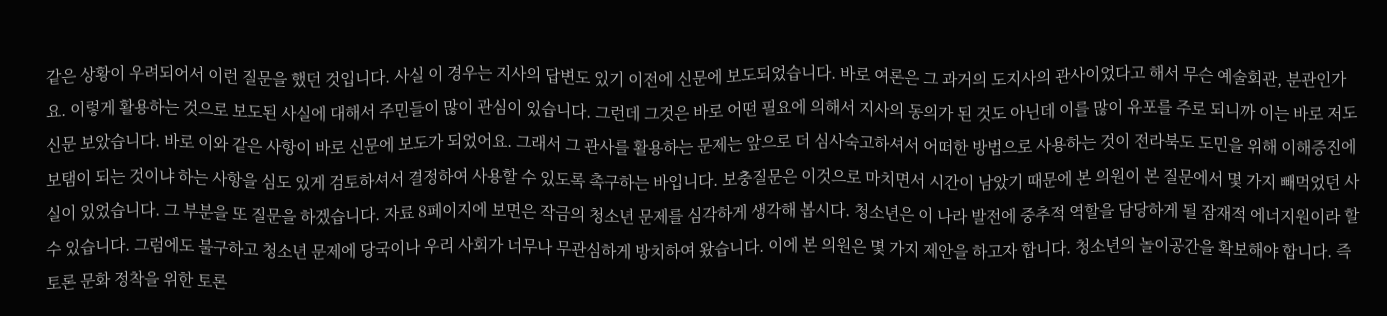같은 상황이 우려되어서 이런 질문을 했던 것입니다. 사실 이 경우는 지사의 답변도 있기 이전에 신문에 보도되었습니다. 바로 여론은 그 과거의 도지사의 관사이었다고 해서 무슨 예술회관, 분관인가요. 이렇게 활용하는 것으로 보도된 사실에 대해서 주민들이 많이 관심이 있습니다. 그런데 그것은 바로 어떤 필요에 의해서 지사의 동의가 된 것도 아닌데 이를 많이 유포를 주로 되니까 이는 바로 저도 신문 보았습니다. 바로 이와 같은 사항이 바로 신문에 보도가 되었어요. 그래서 그 관사를 활용하는 문제는 앞으로 더 심사숙고하셔서 어떠한 방법으로 사용하는 것이 전라북도 도민을 위해 이해증진에 보탬이 되는 것이냐 하는 사항을 심도 있게 검토하셔서 결정하여 사용할 수 있도록 촉구하는 바입니다. 보충질문은 이것으로 마치면서 시간이 남았기 때문에 본 의원이 본 질문에서 몇 가지 빼먹었던 사실이 있었습니다. 그 부분을 또 질문을 하겠습니다. 자료 8페이지에 보면은 작금의 청소년 문제를 심각하게 생각해 봅시다. 청소년은 이 나라 발전에 중추적 역할을 담당하게 될 잠재적 에너지원이라 할 수 있습니다. 그럼에도 불구하고 청소년 문제에 당국이나 우리 사회가 너무나 무관심하게 방치하여 왔습니다. 이에 본 의원은 몇 가지 제안을 하고자 합니다. 청소년의 놀이공간을 확보해야 합니다. 즉 토론 문화 정착을 위한 토론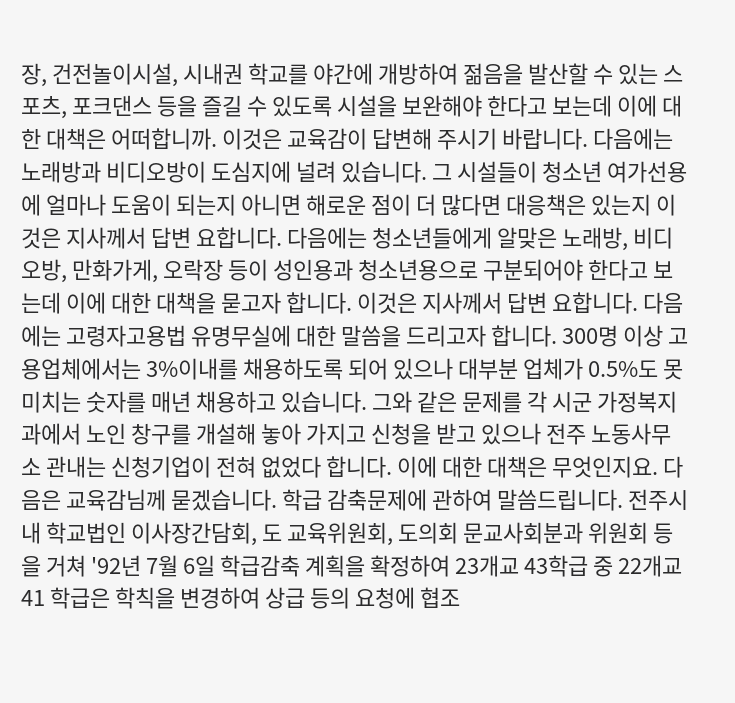장, 건전놀이시설, 시내권 학교를 야간에 개방하여 젊음을 발산할 수 있는 스포츠, 포크댄스 등을 즐길 수 있도록 시설을 보완해야 한다고 보는데 이에 대한 대책은 어떠합니까. 이것은 교육감이 답변해 주시기 바랍니다. 다음에는 노래방과 비디오방이 도심지에 널려 있습니다. 그 시설들이 청소년 여가선용에 얼마나 도움이 되는지 아니면 해로운 점이 더 많다면 대응책은 있는지 이것은 지사께서 답변 요합니다. 다음에는 청소년들에게 알맞은 노래방, 비디오방, 만화가게, 오락장 등이 성인용과 청소년용으로 구분되어야 한다고 보는데 이에 대한 대책을 묻고자 합니다. 이것은 지사께서 답변 요합니다. 다음에는 고령자고용법 유명무실에 대한 말씀을 드리고자 합니다. 300명 이상 고용업체에서는 3%이내를 채용하도록 되어 있으나 대부분 업체가 0.5%도 못 미치는 숫자를 매년 채용하고 있습니다. 그와 같은 문제를 각 시군 가정복지과에서 노인 창구를 개설해 놓아 가지고 신청을 받고 있으나 전주 노동사무소 관내는 신청기업이 전혀 없었다 합니다. 이에 대한 대책은 무엇인지요. 다음은 교육감님께 묻겠습니다. 학급 감축문제에 관하여 말씀드립니다. 전주시내 학교법인 이사장간담회, 도 교육위원회, 도의회 문교사회분과 위원회 등을 거쳐 '92년 7월 6일 학급감축 계획을 확정하여 23개교 43학급 중 22개교 41 학급은 학칙을 변경하여 상급 등의 요청에 협조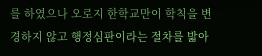를 하였으나 오로지 한학교만이 학칙을 변경하지 않고 행정심판이라는 절차를 밟아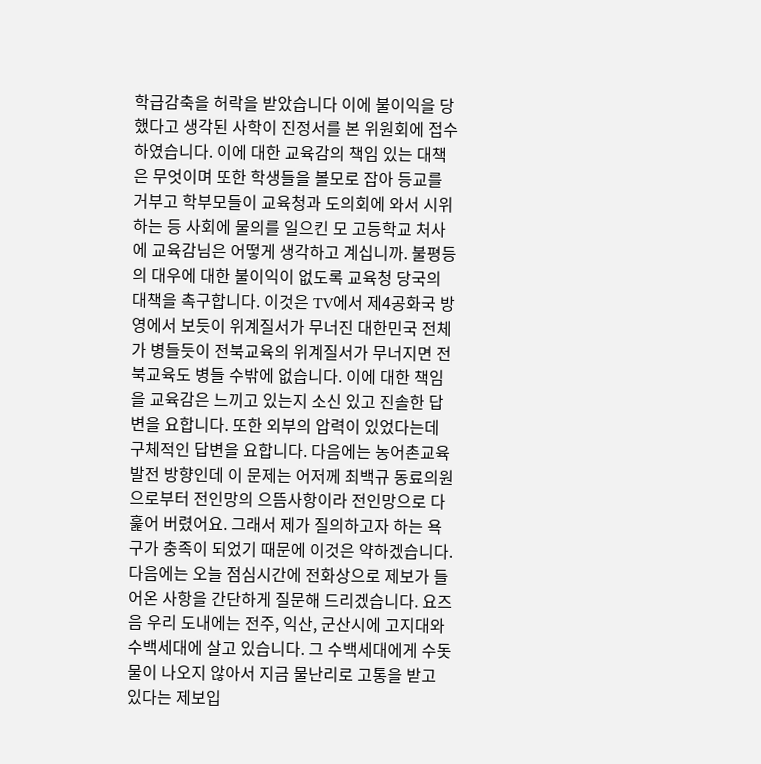학급감축을 허락을 받았습니다 이에 불이익을 당했다고 생각된 사학이 진정서를 본 위원회에 접수하였습니다. 이에 대한 교육감의 책임 있는 대책은 무엇이며 또한 학생들을 볼모로 잡아 등교를 거부고 학부모들이 교육청과 도의회에 와서 시위하는 등 사회에 물의를 일으킨 모 고등학교 처사에 교육감님은 어떻게 생각하고 계십니까. 불평등의 대우에 대한 불이익이 없도록 교육청 당국의 대책을 촉구합니다. 이것은 TV에서 제4공화국 방영에서 보듯이 위계질서가 무너진 대한민국 전체가 병들듯이 전북교육의 위계질서가 무너지면 전북교육도 병들 수밖에 없습니다. 이에 대한 책임을 교육감은 느끼고 있는지 소신 있고 진솔한 답변을 요합니다. 또한 외부의 압력이 있었다는데 구체적인 답변을 요합니다. 다음에는 농어촌교육발전 방향인데 이 문제는 어저께 최백규 동료의원으로부터 전인망의 으뜸사항이라 전인망으로 다 훑어 버렸어요. 그래서 제가 질의하고자 하는 욕구가 충족이 되었기 때문에 이것은 약하겠습니다. 다음에는 오늘 점심시간에 전화상으로 제보가 들어온 사항을 간단하게 질문해 드리겠습니다. 요즈음 우리 도내에는 전주, 익산, 군산시에 고지대와 수백세대에 살고 있습니다. 그 수백세대에게 수돗물이 나오지 않아서 지금 물난리로 고통을 받고 있다는 제보입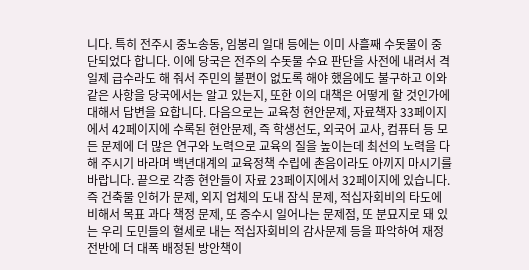니다. 특히 전주시 중노송동, 임봉리 일대 등에는 이미 사흘째 수돗물이 중단되었다 합니다. 이에 당국은 전주의 수돗물 수요 판단을 사전에 내려서 격일제 급수라도 해 줘서 주민의 불편이 없도록 해야 했음에도 불구하고 이와 같은 사항을 당국에서는 알고 있는지, 또한 이의 대책은 어떻게 할 것인가에 대해서 답변을 요합니다. 다음으로는 교육청 현안문제, 자료책자 33페이지에서 42페이지에 수록된 현안문제, 즉 학생선도, 외국어 교사, 컴퓨터 등 모든 문제에 더 많은 연구와 노력으로 교육의 질을 높이는데 최선의 노력을 다해 주시기 바라며 백년대계의 교육정책 수립에 촌음이라도 아끼지 마시기를 바랍니다. 끝으로 각종 현안들이 자료 23페이지에서 32페이지에 있습니다. 즉 건축물 인허가 문제, 외지 업체의 도내 잠식 문제, 적십자회비의 타도에 비해서 목표 과다 책정 문제, 또 증수시 일어나는 문제점, 또 분묘지로 돼 있는 우리 도민들의 혈세로 내는 적십자회비의 감사문제 등을 파악하여 재정전반에 더 대폭 배정된 방안책이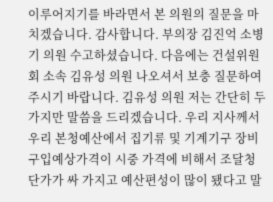이루어지기를 바라면서 본 의원의 질문을 마치겠습니다. 감사합니다. 부의장 김진억 소병기 의원 수고하셨습니다. 다음에는 건설위원회 소속 김유성 의원 나오셔서 보충 질문하여 주시기 바랍니다. 김유성 의원 저는 간단히 두 가지만 말씀을 드리겠습니다. 우리 지사께서 우리 본청예산에서 집기류 및 기계기구 장비 구입예상가격이 시중 가격에 비해서 조달청 단가가 싸 가지고 예산편성이 많이 됐다고 말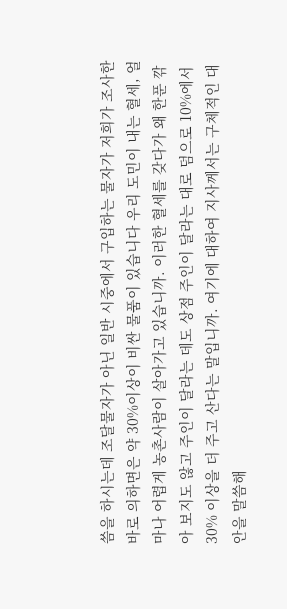씀을 하시는데 조달물자가 아닌 일반 시중에서 구입하는 물자가 저희가 조사한 바로 의하면은 약 30%이상이 비싼 물품이 있습니다 우리 도민이 내는 혈세, 얼마나 어렵게 농촌사람이 살아가고 있습니까. 이러한 혈세를 갖다가 왜 한푼 깎아 보지도 않고 주인이 달라는 데도 상점 주인이 달라는 대로 덤으로 10%에서 30% 이상을 더 주고 산다는 말입니까. 여기에 대하여 지사께서는 구체적인 대안을 말씀해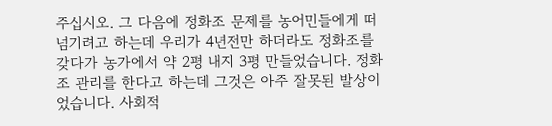주십시오. 그 다음에 정화조 문제를 농어민들에게 떠넘기려고 하는데 우리가 4년전만 하더라도 정화조를 갖다가 농가에서 약 2평 내지 3평 만들었습니다. 정화조 관리를 한다고 하는데 그것은 아주 잘못된 발상이었습니다. 사회적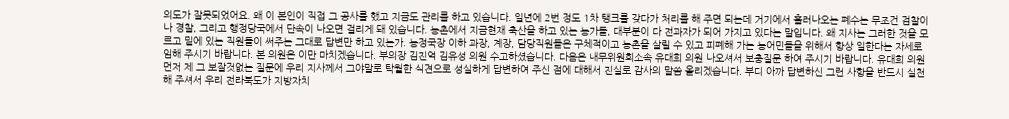의도가 잘못되었어요. 왜 이 본인이 직접 그 공사를 했고 지금도 관리를 하고 있습니다. 일년에 2번 정도 1차 탱크를 갖다가 처리를 해 주면 되는데 거기에서 흘러나오는 폐수는 무조건 검찰이나 경찰, 그리고 행정당국에서 단속이 나오면 걸리게 돼 있습니다. 농촌에서 지금현재 축산을 하고 있는 농가들, 대부분이 다 전과자가 되어 가지고 있다는 말입니다. 왜 지사는 그러한 것을 모르고 밑에 있는 직원들이 써주는 그대로 답변만 하고 있는가. 농정국장 이하 과장, 계장, 담당직원들은 구체적이고 농촌을 살릴 수 있고 피폐해 가는 농어민들을 위해서 항상 일한다는 자세로 임해 주시기 바랍니다. 본 의원은 이만 마치겠습니다. 부의장 김진억 김유성 의원 수고하셨습니다. 다음은 내무위원회소속 유대희 의원 나오셔서 보충질문 하여 주시기 바랍니다. 유대희 의원 먼저 제 그 보잘것없는 질문에 우리 지사께서 그야말로 탁월한 식견으로 성실하게 답변하여 주신 점에 대해서 진실로 감사의 말씀 올리겠습니다. 부디 아까 답변하신 그런 사항을 반드시 실천해 주셔서 우리 전라북도가 지방자치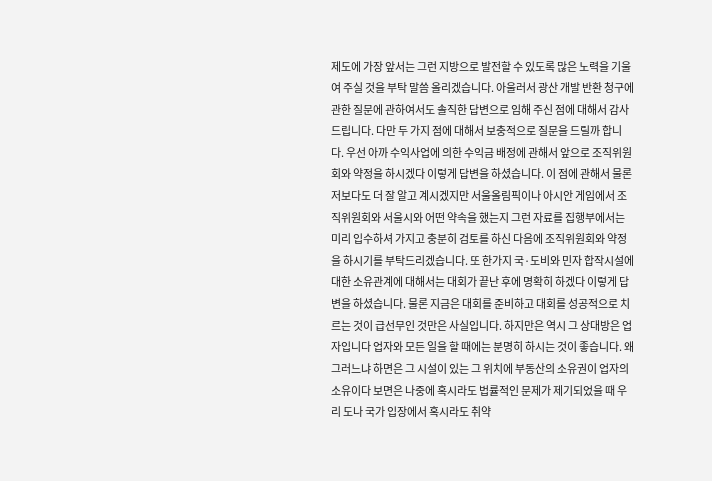제도에 가장 앞서는 그런 지방으로 발전할 수 있도록 많은 노력을 기울여 주실 것을 부탁 말씀 올리겠습니다. 아울러서 광산 개발 반환 청구에 관한 질문에 관하여서도 솔직한 답변으로 임해 주신 점에 대해서 감사 드립니다. 다만 두 가지 점에 대해서 보충적으로 질문을 드릴까 합니다. 우선 아까 수익사업에 의한 수익금 배정에 관해서 앞으로 조직위원회와 약정을 하시겠다 이렇게 답변을 하셨습니다. 이 점에 관해서 물론 저보다도 더 잘 알고 계시겠지만 서울올림픽이나 아시안 게임에서 조직위원회와 서울시와 어떤 약속을 했는지 그런 자료를 집행부에서는 미리 입수하셔 가지고 충분히 검토를 하신 다음에 조직위원회와 약정을 하시기를 부탁드리겠습니다. 또 한가지 국·도비와 민자 합작시설에 대한 소유관계에 대해서는 대회가 끝난 후에 명확히 하겠다 이렇게 답변을 하셨습니다. 물론 지금은 대회를 준비하고 대회를 성공적으로 치르는 것이 급선무인 것만은 사실입니다. 하지만은 역시 그 상대방은 업자입니다 업자와 모든 일을 할 때에는 분명히 하시는 것이 좋습니다. 왜 그러느냐 하면은 그 시설이 있는 그 위치에 부동산의 소유권이 업자의 소유이다 보면은 나중에 혹시라도 법률적인 문제가 제기되었을 때 우리 도나 국가 입장에서 혹시라도 취약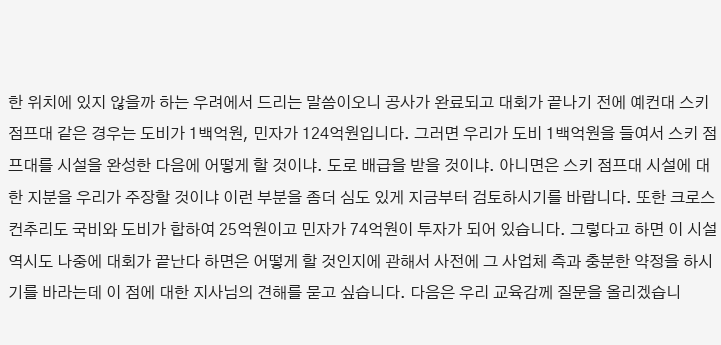한 위치에 있지 않을까 하는 우려에서 드리는 말씀이오니 공사가 완료되고 대회가 끝나기 전에 예컨대 스키점프대 같은 경우는 도비가 1백억원, 민자가 124억원입니다. 그러면 우리가 도비 1백억원을 들여서 스키 점프대를 시설을 완성한 다음에 어떻게 할 것이냐. 도로 배급을 받을 것이냐. 아니면은 스키 점프대 시설에 대한 지분을 우리가 주장할 것이냐 이런 부분을 좀더 심도 있게 지금부터 검토하시기를 바랍니다. 또한 크로스 컨추리도 국비와 도비가 합하여 25억원이고 민자가 74억원이 투자가 되어 있습니다. 그렇다고 하면 이 시설 역시도 나중에 대회가 끝난다 하면은 어떻게 할 것인지에 관해서 사전에 그 사업체 측과 충분한 약정을 하시기를 바라는데 이 점에 대한 지사님의 견해를 묻고 싶습니다. 다음은 우리 교육감께 질문을 올리겠습니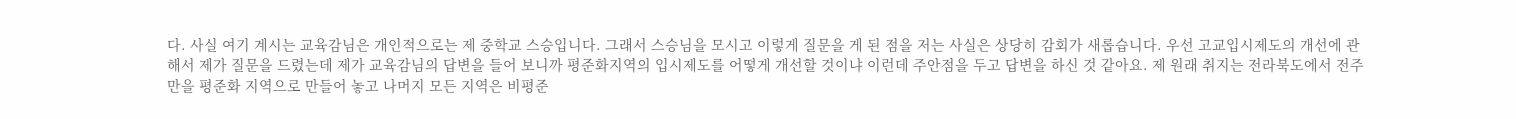다. 사실 여기 계시는 교육감님은 개인적으로는 제 중학교 스승입니다. 그래서 스승님을 모시고 이렇게 질문을 게 된 점을 저는 사실은 상당히 감회가 새롭습니다. 우선 고교입시제도의 개선에 관해서 제가 질문을 드렸는데 제가 교육감님의 답변을 들어 보니까 평준화지역의 입시제도를 어떻게 개선할 것이냐 이런데 주안점을 두고 답변을 하신 것 같아요. 제 원래 취지는 전라북도에서 전주만을 평준화 지역으로 만들어 놓고 나머지 모든 지역은 비평준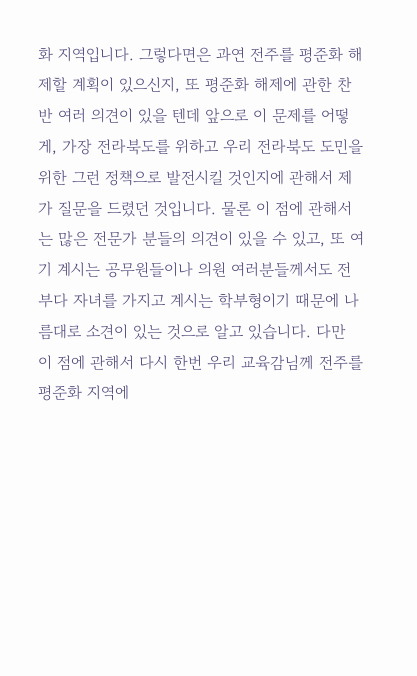화 지역입니다. 그렇다면은 과연 전주를 평준화 해제할 계획이 있으신지, 또 평준화 해제에 관한 찬반 여러 의견이 있을 텐데 앞으로 이 문제를 어떻게, 가장 전라북도를 위하고 우리 전라북도 도민을 위한 그런 정책으로 발전시킬 것인지에 관해서 제가 질문을 드렸던 것입니다. 물론 이 점에 관해서는 많은 전문가 분들의 의견이 있을 수 있고, 또 여기 계시는 공무원들이나 의원 여러분들께서도 전부다 자녀를 가지고 계시는 학부형이기 때문에 나름대로 소견이 있는 것으로 알고 있습니다. 다만 이 점에 관해서 다시 한번 우리 교육감님께 전주를 평준화 지역에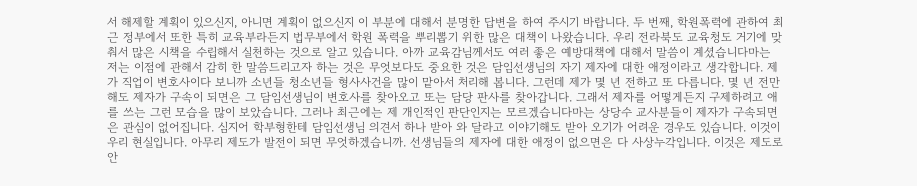서 해제할 계획이 있으신지, 아니면 계획이 없으신지 이 부분에 대해서 분명한 답변을 하여 주시기 바랍니다. 두 번째, 학원폭력에 관하여 최근 정부에서 또한 특히 교육부라든지 법무부에서 학원 폭력을 뿌리뽑기 위한 많은 대책이 나왔습니다. 우리 전라북도 교육청도 거기에 맞춰서 많은 시책을 수립해서 실천하는 것으로 알고 있습니다. 아까 교육감님께서도 여러 좋은 예방대책에 대해서 말씀이 계셨습니다마는 저는 이점에 관해서 감히 한 말씀드리고자 하는 것은 무엇보다도 중요한 것은 담임선생님의 자기 제자에 대한 애정이라고 생각합니다. 제가 직업이 변호사이다 보니까 소년들 청소년들 형사사건을 많이 맡아서 처리해 봅니다. 그런데 제가 몇 년 전하고 또 다릅니다. 몇 년 전만 해도 제자가 구속이 되면은 그 담임선생님이 변호사를 찾아오고 또는 담당 판사를 찾아갑니다. 그래서 제자를 어떻게든지 구제하려고 애를 쓰는 그런 모습을 많이 보았습니다. 그러나 최근에는 제 개인적인 판단인지는 모르겠습니다마는 상당수 교사분들이 제자가 구속되면은 관심이 없어집니다. 심지어 학부형한테 담임선생님 의견서 하나 받아 와 달라고 이야기해도 받아 오기가 어려운 경우도 있습니다. 이것이 우리 현실입니다. 아무리 제도가 발전이 되면 무엇하겠습니까. 선생님들의 제자에 대한 애정이 없으면은 다 사상누각입니다. 이것은 제도로 안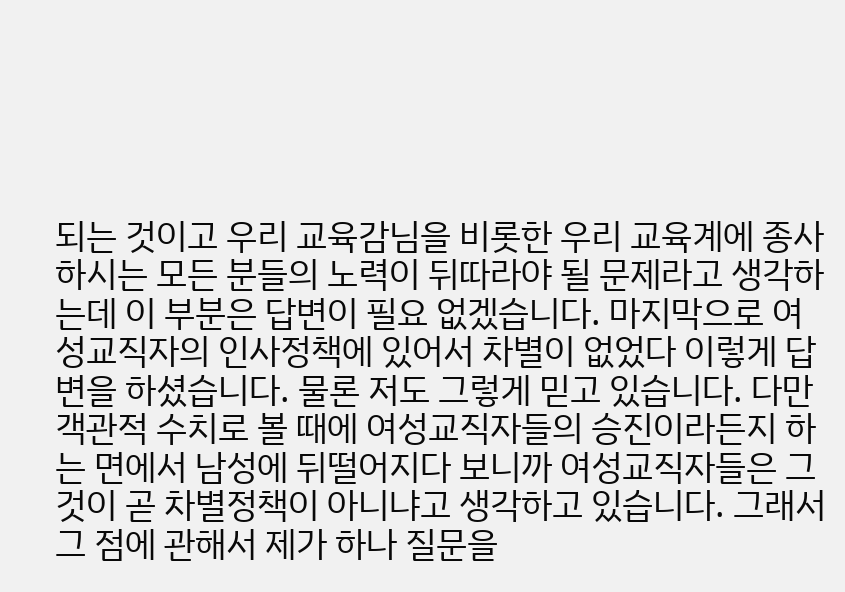되는 것이고 우리 교육감님을 비롯한 우리 교육계에 종사하시는 모든 분들의 노력이 뒤따라야 될 문제라고 생각하는데 이 부분은 답변이 필요 없겠습니다. 마지막으로 여성교직자의 인사정책에 있어서 차별이 없었다 이렇게 답변을 하셨습니다. 물론 저도 그렇게 믿고 있습니다. 다만 객관적 수치로 볼 때에 여성교직자들의 승진이라든지 하는 면에서 남성에 뒤떨어지다 보니까 여성교직자들은 그것이 곧 차별정책이 아니냐고 생각하고 있습니다. 그래서 그 점에 관해서 제가 하나 질문을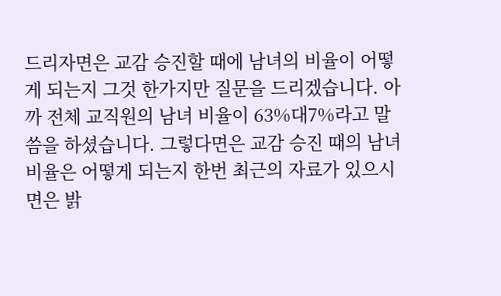드리자면은 교감 승진할 때에 남녀의 비율이 어떻게 되는지 그것 한가지만 질문을 드리겠습니다. 아까 전체 교직원의 남녀 비율이 63%대7%라고 말씀을 하셨습니다. 그렇다면은 교감 승진 때의 남녀 비율은 어떻게 되는지 한번 최근의 자료가 있으시면은 밝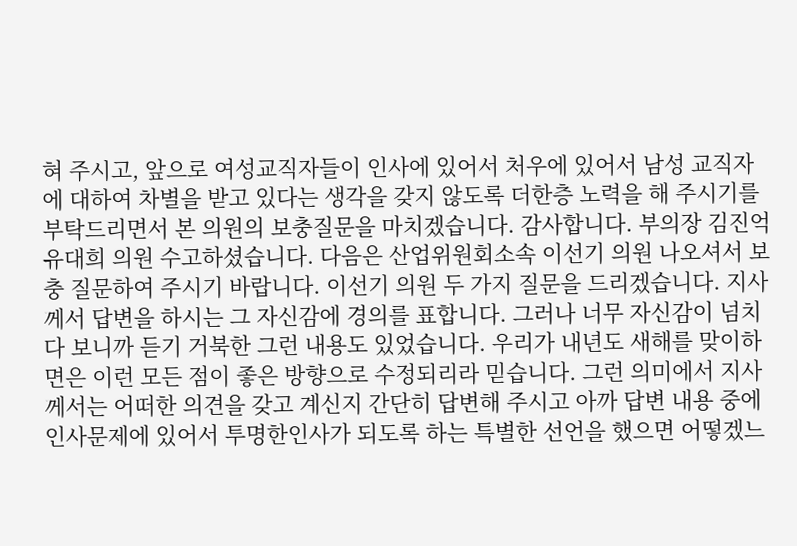혀 주시고, 앞으로 여성교직자들이 인사에 있어서 처우에 있어서 남성 교직자에 대하여 차별을 받고 있다는 생각을 갖지 않도록 더한층 노력을 해 주시기를 부탁드리면서 본 의원의 보충질문을 마치겠습니다. 감사합니다. 부의장 김진억 유대희 의원 수고하셨습니다. 다음은 산업위원회소속 이선기 의원 나오셔서 보충 질문하여 주시기 바랍니다. 이선기 의원 두 가지 질문을 드리겠습니다. 지사께서 답변을 하시는 그 자신감에 경의를 표합니다. 그러나 너무 자신감이 넘치다 보니까 듣기 거북한 그런 내용도 있었습니다. 우리가 내년도 새해를 맞이하면은 이런 모든 점이 좋은 방향으로 수정되리라 믿습니다. 그런 의미에서 지사께서는 어떠한 의견을 갖고 계신지 간단히 답변해 주시고 아까 답변 내용 중에 인사문제에 있어서 투명한인사가 되도록 하는 특별한 선언을 했으면 어떻겠느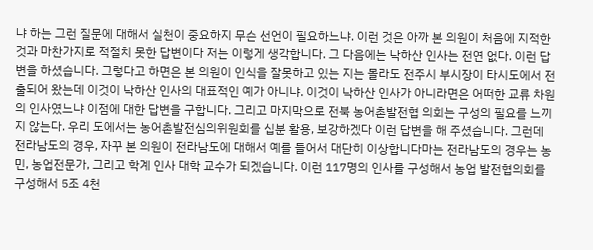냐 하는 그런 질문에 대해서 실천이 중요하지 무슨 선언이 필요하느냐. 이런 것은 아까 본 의원이 처음에 지적한 것과 마찬가지로 적절치 못한 답변이다 저는 이렇게 생각합니다. 그 다음에는 낙하산 인사는 전연 없다. 이런 답변을 하셨습니다. 그렇다고 하면은 본 의원이 인식을 잘못하고 있는 지는 몰라도 전주시 부시장이 타시도에서 전출되어 왔는데 이것이 낙하산 인사의 대표적인 예가 아니냐. 이것이 낙하산 인사가 아니라면은 어떠한 교류 차원의 인사였느냐 이점에 대한 답변을 구합니다. 그리고 마지막으로 전북 농어촌발전협 의회는 구성의 필요를 느끼지 않는다. 우리 도에서는 농어촌발전심의위원회를 십분 활용, 보강하겠다 이런 답변을 해 주셨습니다. 그런데 전라남도의 경우, 자꾸 본 의원이 전라남도에 대해서 예를 들어서 대단히 이상합니다마는 전라남도의 경우는 농민, 농업전문가, 그리고 학계 인사 대학 교수가 되겠습니다. 이런 117명의 인사를 구성해서 농업 발전협의회를 구성해서 5조 4천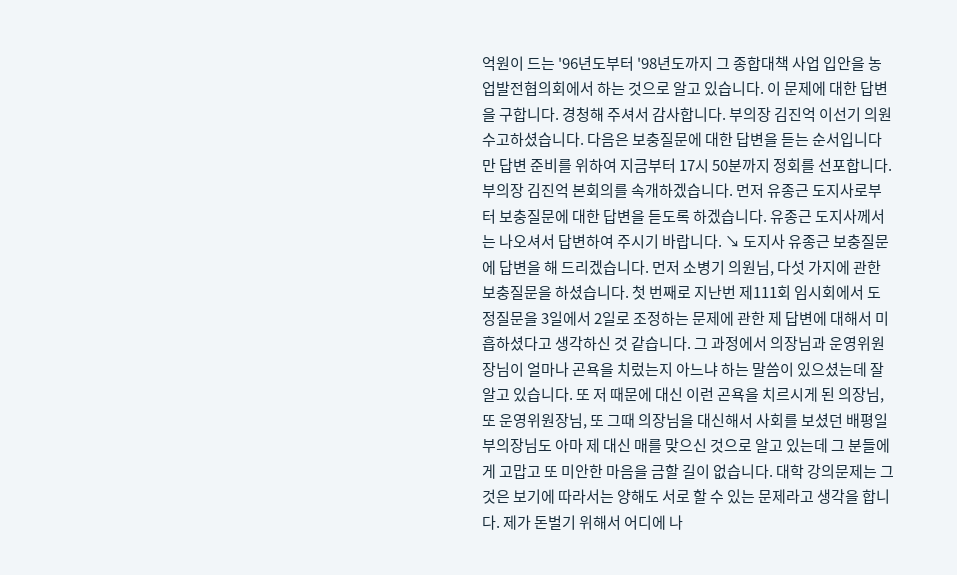억원이 드는 '96년도부터 '98년도까지 그 종합대책 사업 입안을 농업발전협의회에서 하는 것으로 알고 있습니다. 이 문제에 대한 답변을 구합니다. 경청해 주셔서 감사합니다. 부의장 김진억 이선기 의원 수고하셨습니다. 다음은 보충질문에 대한 답변을 듣는 순서입니다만 답변 준비를 위하여 지금부터 17시 50분까지 정회를 선포합니다. 부의장 김진억 본회의를 속개하겠습니다. 먼저 유종근 도지사로부터 보충질문에 대한 답변을 듣도록 하겠습니다. 유종근 도지사께서는 나오셔서 답변하여 주시기 바랍니다. ↘ 도지사 유종근 보충질문에 답변을 해 드리겠습니다. 먼저 소병기 의원님, 다섯 가지에 관한 보충질문을 하셨습니다. 첫 번째로 지난번 제111회 임시회에서 도정질문을 3일에서 2일로 조정하는 문제에 관한 제 답변에 대해서 미흡하셨다고 생각하신 것 같습니다. 그 과정에서 의장님과 운영위원장님이 얼마나 곤욕을 치렀는지 아느냐 하는 말씀이 있으셨는데 잘 알고 있습니다. 또 저 때문에 대신 이런 곤욕을 치르시게 된 의장님, 또 운영위원장님, 또 그때 의장님을 대신해서 사회를 보셨던 배평일 부의장님도 아마 제 대신 매를 맞으신 것으로 알고 있는데 그 분들에게 고맙고 또 미안한 마음을 금할 길이 없습니다. 대학 강의문제는 그것은 보기에 따라서는 양해도 서로 할 수 있는 문제라고 생각을 합니다. 제가 돈벌기 위해서 어디에 나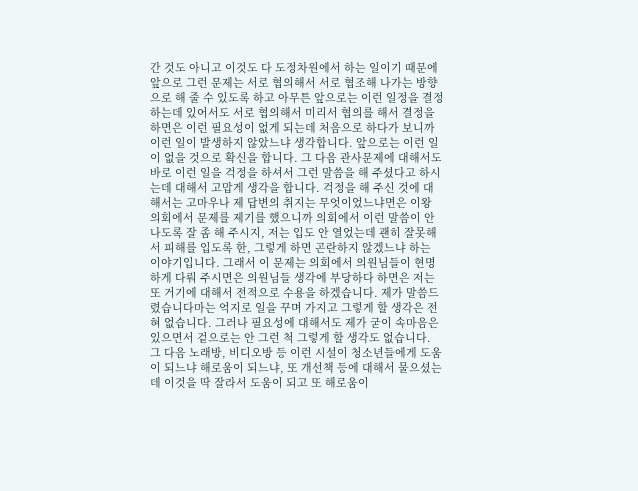간 것도 아니고 이것도 다 도정차원에서 하는 일이기 때문에 앞으로 그런 문제는 서로 협의해서 서로 협조해 나가는 방향으로 해 줄 수 있도록 하고 아무튼 앞으로는 이런 일정을 결정하는데 있어서도 서로 협의해서 미리서 협의를 해서 결정을 하면은 이런 필요성이 없게 되는데 처음으로 하다가 보니까 이런 일이 발생하지 않았느냐 생각합니다. 앞으로는 이런 일이 없을 것으로 확신을 합니다. 그 다음 관사문제에 대해서도 바로 이런 일을 걱정을 하셔서 그런 말씀을 해 주셨다고 하시는데 대해서 고맙게 생각을 합니다. 걱정을 해 주신 것에 대해서는 고마우나 제 답변의 취지는 무엇이었느냐면은 이왕 의회에서 문제를 제기를 했으니까 의회에서 이런 말씀이 안 나도록 잘 좀 해 주시지, 저는 입도 안 열었는데 괜히 잘못해서 피해를 입도록 한, 그렇게 하면 곤란하지 않겠느냐 하는 이야기입니다. 그래서 이 문제는 의회에서 의원님들이 현명하게 다뤄 주시면은 의원님들 생각에 부당하다 하면은 저는 또 거기에 대해서 전적으로 수용을 하겠습니다. 제가 말씀드렸습니다마는 억지로 일을 꾸며 가지고 그렇게 할 생각은 전혀 없습니다. 그러나 필요성에 대해서도 제가 굳이 속마음은 있으면서 겉으로는 안 그런 척 그렇게 할 생각도 없습니다. 그 다음 노래방, 비디오방 등 이런 시설이 청소년들에게 도움이 되느냐 해로움이 되느냐, 또 개선책 등에 대해서 물으셨는데 이것을 딱 잘라서 도움이 되고 또 해로움이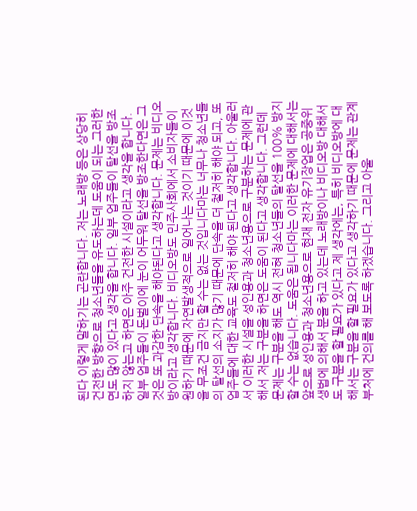된다 이렇게 말하기는 곤란합니다. 저는 노래방 등은 상당히 건전한 방향으로 청소년들을 유도하는데 도움이 되는 그러한 면도 많이 있다고 생각을 합니다. 일부 업주들이 탈선을 방조하지 않는고 하면은 아주 건전한 시설이라고 생각을 합니다. 일부 업주들이 돈벌이에 눈이 어두워 탈선을 방조한다면은 그것은 또 과감한 단속을 해야된다고 생각합니다. 문제는 비디오방이라고 생각합니다. 비디오방도 민주사회에서 소비자들이 원하기 때문에 자연발생적으로 일어나는 것이기 때문에 이것을 무조건 금지만 할 수는 없는 것입니다마는 너무나 청소년들의 탈선의 소지가 많기 때문에 단속을 더 철저히 해야 되고, 또 업주들에 대한 교육도 철저히 해야 된다고 생각합니다. 아울러서 이러한 시설을 성인용과 청소년용으로 구분하는 문제에 관해서 저는 구분을 하면은 도움이 된다고 생각합니다. 그런데 문제는 구분을 해도 역시 전혀 청소년들의 탈선을 100% 방지할 수는 없습니다. 도움은 됩니다마는 이러한 문제에 대해서는 앞으로 성인용과 청소년용으로 현재 전자 유기장업은 공중위생법에 의해서 분을 하고 있는데 노래방이나 비디오방 대해서도 구분을 할 필요가 있다고 제 생각에는, 특히 비디오방에 대해서는 구분을 할 필요가 있다고 생각하기 때문에 문제는 관계부처에 건의를 해 보도록 하겠습니다. 그리고 아울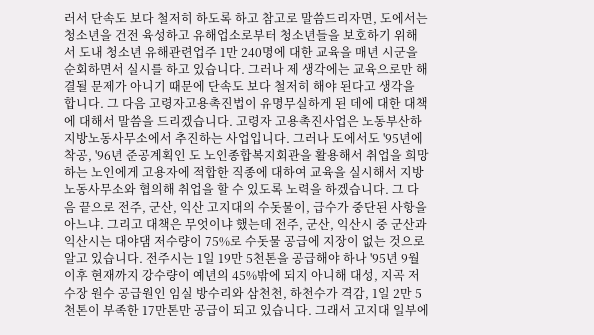러서 단속도 보다 철저히 하도록 하고 참고로 말씀드리자면, 도에서는 청소년을 건전 육성하고 유해업소로부터 청소년들을 보호하기 위해서 도내 청소년 유해관련업주 1만 240명에 대한 교육을 매년 시군을 순회하면서 실시를 하고 있습니다. 그러나 제 생각에는 교육으로만 해결될 문제가 아니기 때문에 단속도 보다 철저히 해야 된다고 생각을 합니다. 그 다음 고령자고용촉진법이 유명무실하게 된 데에 대한 대책에 대해서 말씀을 드리겠습니다. 고령자 고용촉진사업은 노동부산하 지방노동사무소에서 추진하는 사업입니다. 그러나 도에서도 '95년에 착공, '96년 준공계획인 도 노인종합복지회관을 활용해서 취업을 희망하는 노인에게 고용자에 적합한 직종에 대하여 교육을 실시해서 지방노동사무소와 협의해 취업을 할 수 있도록 노력을 하겠습니다. 그 다음 끝으로 전주, 군산, 익산 고지대의 수돗물이, 급수가 중단된 사항을 아느냐. 그리고 대책은 무엇이냐 했는데 전주, 군산, 익산시 중 군산과 익산시는 대야댐 저수량이 75%로 수돗물 공급에 지장이 없는 것으로 알고 있습니다. 전주시는 1일 19만 5천톤을 공급해야 하나 '95년 9월이후 현재까지 강수량이 예년의 45%밖에 되지 아니해 대성, 지곡 저수장 원수 공급원인 임실 방수리와 삼천천, 하천수가 격감, 1일 2만 5천톤이 부족한 17만톤만 공급이 되고 있습니다. 그래서 고지대 일부에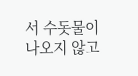서 수돗물이 나오지 않고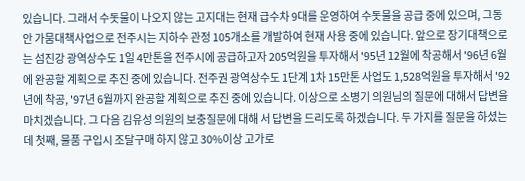있습니다. 그래서 수돗물이 나오지 않는 고지대는 현재 급수차 9대를 운영하여 수돗물을 공급 중에 있으며, 그동안 가뭄대책사업으로 전주시는 지하수 관정 105개소를 개발하여 현재 사용 중에 있습니다. 앞으로 장기대책으로는 섬진강 광역상수도 1일 4만톤을 전주시에 공급하고자 205억원을 투자해서 '95년 12월에 착공해서 '96년 6월에 완공할 계획으로 추진 중에 있습니다. 전주권 광역상수도 1단계 1차 15만톤 사업도 1,528억원을 투자해서 '92년에 착공, '97년 6월까지 완공할 계획으로 추진 중에 있습니다. 이상으로 소병기 의원님의 질문에 대해서 답변을 마치겠습니다. 그 다음 김유성 의원의 보충질문에 대해 서 답변을 드리도록 하겠습니다. 두 가지를 질문을 하셨는데 첫째, 물품 구입시 조달구매 하지 않고 30%이상 고가로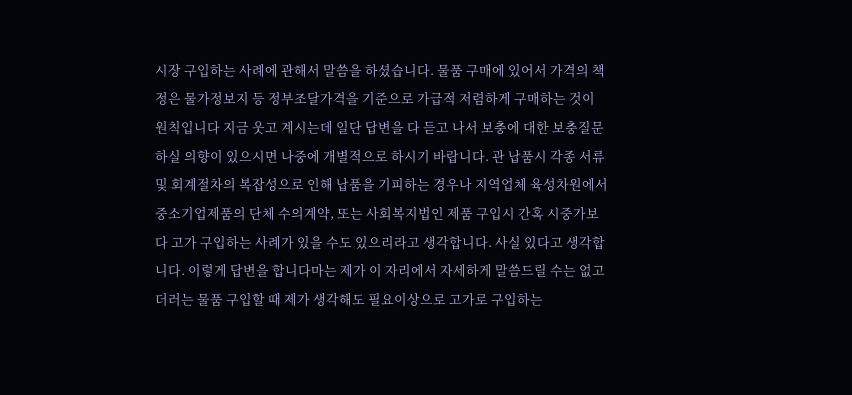시장 구입하는 사례에 관해서 말씀을 하셨습니다. 물품 구매에 있어서 가격의 책정은 물가정보지 등 정부조달가격을 기준으로 가급적 저렴하게 구매하는 것이 원칙입니다 지금 웃고 계시는데 일단 답변을 다 듣고 나서 보충에 대한 보충질문 하실 의향이 있으시면 나중에 개별적으로 하시기 바랍니다. 관 납품시 각종 서류 및 회계절차의 복잡성으로 인해 납품을 기피하는 경우나 지역업체 육성차원에서 중소기업제품의 단체 수의계약, 또는 사회복지법인 제품 구입시 간혹 시중가보다 고가 구입하는 사례가 있을 수도 있으리라고 생각합니다. 사실 있다고 생각합니다. 이렇게 답변을 합니다마는 제가 이 자리에서 자세하게 말씀드릴 수는 없고 더러는 물품 구입할 때 제가 생각해도 필요이상으로 고가로 구입하는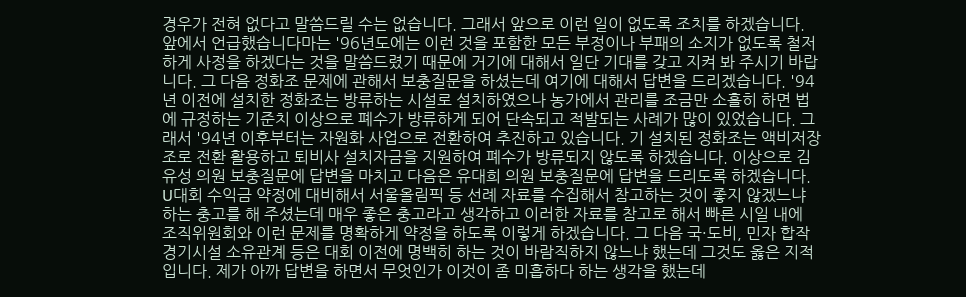경우가 전혀 없다고 말씀드릴 수는 없습니다. 그래서 앞으로 이런 일이 없도록 조치를 하겠습니다. 앞에서 언급했습니다마는 '96년도에는 이런 것을 포함한 모든 부정이나 부패의 소지가 없도록 철저하게 사정을 하겠다는 것을 말씀드렸기 때문에 거기에 대해서 일단 기대를 갖고 지켜 봐 주시기 바랍니다. 그 다음 정화조 문제에 관해서 보충질문을 하셨는데 여기에 대해서 답변을 드리겠습니다. '94년 이전에 설치한 정화조는 방류하는 시설로 설치하였으나 농가에서 관리를 조금만 소홀히 하면 법에 규정하는 기준치 이상으로 폐수가 방류하게 되어 단속되고 적발되는 사례가 많이 있었습니다. 그래서 '94년 이후부터는 자원화 사업으로 전환하여 추진하고 있습니다. 기 설치된 정화조는 액비저장조로 전환 활용하고 퇴비사 설치자금을 지원하여 폐수가 방류되지 않도록 하겠습니다. 이상으로 김유성 의원 보충질문에 답변을 마치고 다음은 유대희 의원 보충질문에 답변을 드리도록 하겠습니다. U대회 수익금 약정에 대비해서 서울올림픽 등 선례 자료를 수집해서 참고하는 것이 좋지 않겠느냐 하는 충고를 해 주셨는데 매우 좋은 충고라고 생각하고 이러한 자료를 참고로 해서 빠른 시일 내에 조직위원회와 이런 문제를 명확하게 약정을 하도록 이렇게 하겠습니다. 그 다음 국·도비, 민자 합작 경기시설 소유관계 등은 대회 이전에 명백히 하는 것이 바람직하지 않느냐 했는데 그것도 옳은 지적입니다. 제가 아까 답변을 하면서 무엇인가 이것이 좀 미흡하다 하는 생각을 했는데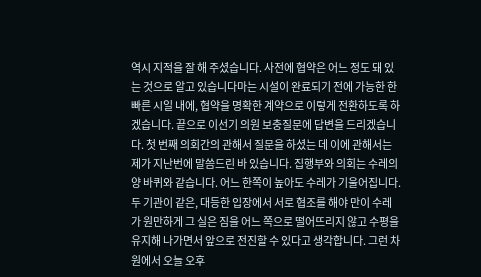역시 지적을 잘 해 주셨습니다. 사전에 협약은 어느 정도 돼 있는 것으로 알고 있습니다마는 시설이 완료되기 전에 가능한 한 빠른 시일 내에, 협약을 명확한 계약으로 이렇게 전환하도록 하겠습니다. 끝으로 이선기 의원 보충질문에 답변을 드리겠습니다. 첫 번째 의회간의 관해서 질문을 하셨는 데 이에 관해서는 제가 지난번에 말씀드린 바 있습니다. 집행부와 의회는 수레의 양 바퀴와 같습니다. 어느 한쪽이 높아도 수레가 기울어집니다. 두 기관이 같은, 대등한 입장에서 서로 협조를 해야 만이 수레가 원만하게 그 실은 짐을 어느 쪽으로 떨어뜨리지 않고 수평을 유지해 나가면서 앞으로 전진할 수 있다고 생각합니다. 그런 차원에서 오늘 오후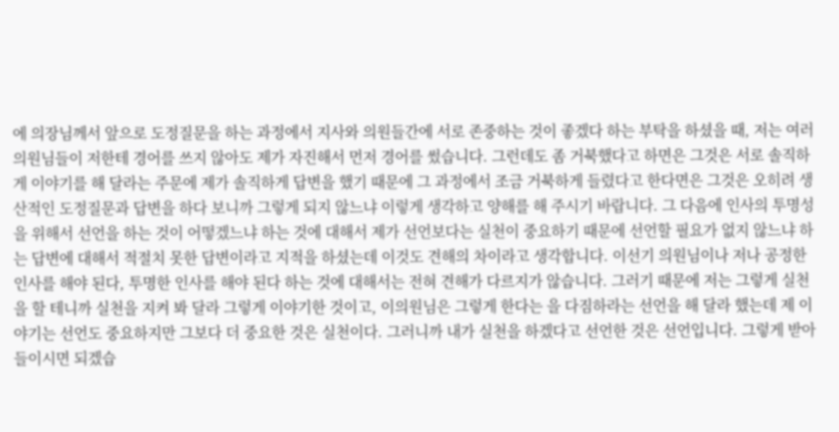에 의장님께서 앞으로 도정질문을 하는 과정에서 지사와 의원들간에 서로 존중하는 것이 좋겠다 하는 부탁을 하셨을 때, 저는 여러 의원님들이 저한테 경어를 쓰지 않아도 제가 자진해서 먼저 경어를 썼습니다. 그런데도 좀 거북했다고 하면은 그것은 서로 솔직하게 이야기를 해 달라는 주문에 제가 솔직하게 답변을 했기 때문에 그 과정에서 조금 거북하게 들렸다고 한다면은 그것은 오히려 생산적인 도정질문과 답변을 하다 보니까 그렇게 되지 않느냐 이렇게 생각하고 양해를 해 주시기 바랍니다. 그 다음에 인사의 투명성을 위해서 선언을 하는 것이 어떻겠느냐 하는 것에 대해서 제가 선언보다는 실천이 중요하기 때문에 선언할 필요가 없지 않느냐 하는 답변에 대해서 적절치 못한 답변이라고 지적을 하셨는데 이것도 견해의 차이라고 생각합니다. 이선기 의원님이나 저나 공정한 인사를 해야 된다, 투명한 인사를 해야 된다 하는 것에 대해서는 전혀 견해가 다르지가 않습니다. 그러기 때문에 저는 그렇게 실천을 할 테니까 실천을 지켜 봐 달라 그렇게 이야기한 것이고, 이의원님은 그렇게 한다는 을 다짐하라는 선언을 해 달라 했는데 제 이야기는 선언도 중요하지만 그보다 더 중요한 것은 실천이다. 그러니까 내가 실천을 하겠다고 선언한 것은 선언입니다. 그렇게 받아들이시면 되겠습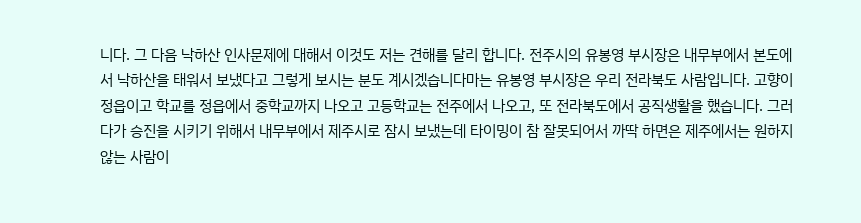니다. 그 다음 낙하산 인사문제에 대해서 이것도 저는 견해를 달리 합니다. 전주시의 유봉영 부시장은 내무부에서 본도에서 낙하산을 태워서 보냈다고 그렇게 보시는 분도 계시겠습니다마는 유봉영 부시장은 우리 전라북도 사람입니다. 고향이 정읍이고 학교를 정읍에서 중학교까지 나오고 고등학교는 전주에서 나오고, 또 전라북도에서 공직생활을 했습니다. 그러다가 승진을 시키기 위해서 내무부에서 제주시로 잠시 보냈는데 타이밍이 참 잘못되어서 까딱 하면은 제주에서는 원하지 않는 사람이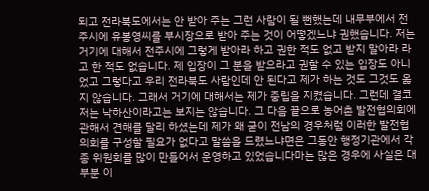되고 전라북도에서는 안 받아 주는 그런 사람이 될 뻔했는데 내무부에서 전주시에 유봉영씨를 부시장으로 받아 주는 것이 어떻겠느냐 권했습니다. 저는 거기에 대해서 전주시에 그렇게 받아라 하고 권한 적도 없고 받지 말아라 라고 한 적도 없습니다. 제 입장이 그 분을 받으라고 권할 수 있는 입장도 아니었고 그렇다고 우리 전라북도 사람인데 안 된다고 제가 하는 것도 그것도 옳지 않습니다. 그래서 거기에 대해서는 제가 중립을 지켰습니다. 그런데 결코 저는 낙하산이라고는 보지는 않습니다. 그 다음 끝으로 농어촌 발전협의회에 관해서 견해를 달리 하셨는데 제가 왜 굳이 전남의 경우처럼 이러한 발전협의회를 구성할 필요가 없다고 말씀을 드렸느냐면은 그동안 행정기관에서 각종 위원회를 많이 만들어서 운영하고 있었습니다마는 많은 경우에 사실은 대부분 이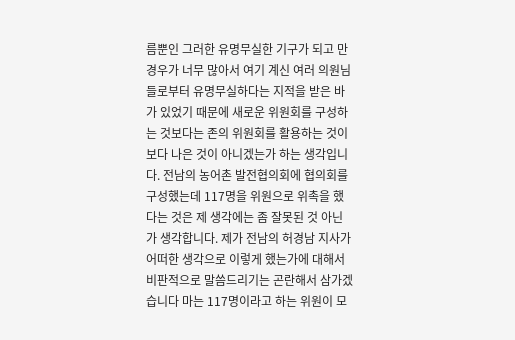름뿐인 그러한 유명무실한 기구가 되고 만 경우가 너무 많아서 여기 계신 여러 의원님들로부터 유명무실하다는 지적을 받은 바가 있었기 때문에 새로운 위원회를 구성하는 것보다는 존의 위원회를 활용하는 것이 보다 나은 것이 아니겠는가 하는 생각입니다. 전남의 농어촌 발전협의회에 협의회를 구성했는데 117명을 위원으로 위촉을 했다는 것은 제 생각에는 좀 잘못된 것 아닌가 생각합니다. 제가 전남의 허경남 지사가 어떠한 생각으로 이렇게 했는가에 대해서 비판적으로 말씀드리기는 곤란해서 삼가겠습니다 마는 117명이라고 하는 위원이 모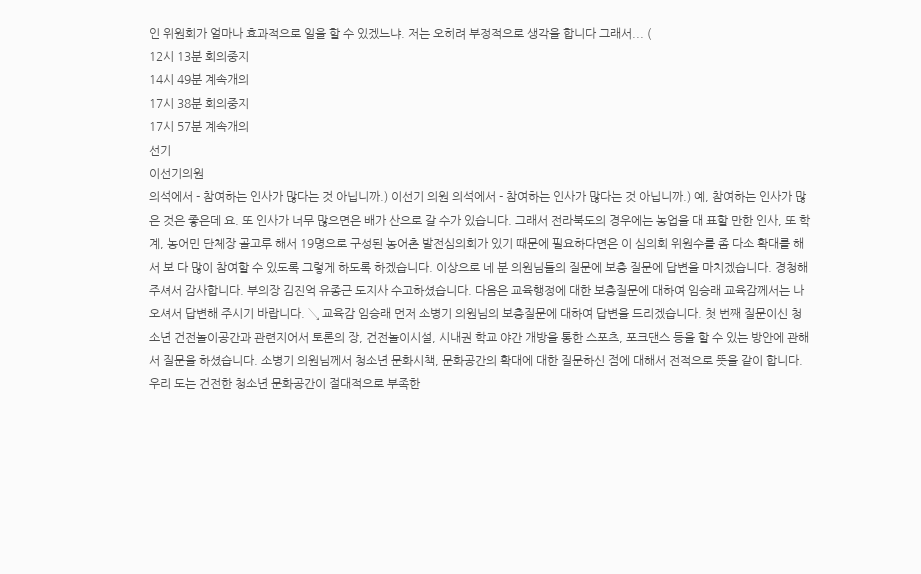인 위원회가 얼마나 효과적으로 일을 할 수 있겠느냐. 저는 오히려 부정적으로 생각을 합니다 그래서... (
12시 13분 회의중지
14시 49분 계속개의
17시 38분 회의중지
17시 57분 계속개의
선기
이선기의원
의석에서 - 참여하는 인사가 많다는 것 아닙니까.) 이선기 의원 의석에서 - 참여하는 인사가 많다는 것 아닙니까.) 예, 참여하는 인사가 많은 것은 좋은데 요. 또 인사가 너무 많으면은 배가 산으로 갈 수가 있습니다. 그래서 전라북도의 경우에는 농업을 대 표할 만한 인사, 또 학계, 농어민 단체장 골고루 해서 19명으로 구성된 농어촌 발전심의회가 있기 때문에 필요하다면은 이 심의회 위원수를 좀 다소 확대를 해서 보 다 많이 참여할 수 있도록 그렇게 하도록 하겠습니다. 이상으로 네 분 의원님들의 질문에 보충 질문에 답변을 마치겠습니다. 경청해 주셔서 감사합니다. 부의장 김진억 유종근 도지사 수고하셨습니다. 다음은 교육행정에 대한 보충질문에 대하여 임승래 교육감께서는 나오셔서 답변해 주시기 바랍니다. ↘ 교육감 임승래 먼저 소병기 의원님의 보충질문에 대하여 답변을 드리겠습니다. 첫 번째 질문이신 청소년 건전놀이공간과 관련지어서 토론의 장, 건전놀이시설, 시내권 학교 야간 개방을 통한 스포츠, 포크댄스 등을 할 수 있는 방안에 관해서 질문을 하셨습니다. 소병기 의원님께서 청소년 문화시책, 문화공간의 확대에 대한 질문하신 점에 대해서 전적으로 뜻을 같이 합니다. 우리 도는 건전한 청소년 문화공간이 절대적으로 부족한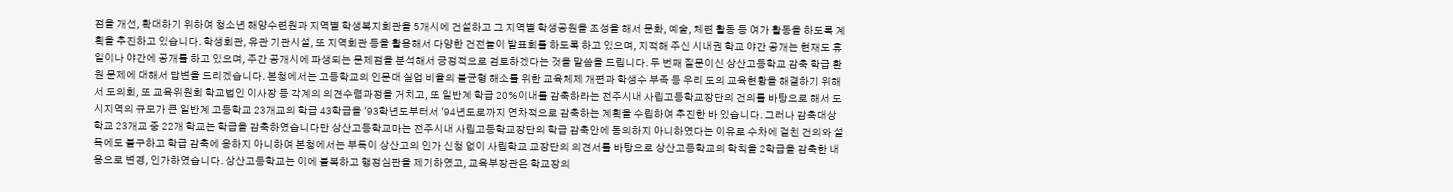점을 개선, 확대하기 위하여 청소년 해양수련원과 지역별 학생복지회관을 5개시에 건설하고 그 지역별 학생공원을 조성을 해서 문화, 예술, 체련 활동 등 여가 활동을 하도록 계획을 추진하고 있습니다. 학생회관, 유관 기관시설, 또 지역회관 등을 활용해서 다양한 건전놀이 발표회를 하도록 하고 있으며, 지적해 주신 시내권 학교 야간 공개는 현재도 휴일이나 야간에 공개를 하고 있으며, 주간 공개시에 파생되는 문제점을 분석해서 긍정적으로 검토하겠다는 것을 말씀을 드립니다. 두 번째 질문이신 상산고등학교 감축 학급 환원 문제에 대해서 답변을 드리겠습니다. 본청에서는 고등학교의 인문대 실업 비율의 불균형 해소를 위한 교육체제 개편과 학생수 부족 등 우리 도의 교육현황을 해결하기 위해서 도의회, 또 교육위원회 학교법인 이사장 등 각계의 의견수렴과정을 거치고, 또 일반계 학급 20%이내를 감축하라는 전주시내 사립고등학교장단의 건의를 바탕으로 해서 도시지역의 규모가 큰 일반계 고등학교 23개교의 학급 43학급을 '93학년도부터서 '94년도로까지 연차적으로 감축하는 계획을 수립하여 추진한 바 있습니다. 그러나 감축대상 학교 23개교 중 22개 학교는 학급을 감축하였습니다만 상산고등학교마는 전주시내 사립고등학교장단의 학급 감축안에 동의하지 아니하였다는 이유로 수차에 걸친 건의와 설득에도 불구하고 학급 감축에 응하지 아니하여 본청에서는 부득이 상산고의 인가 신청 없이 사립학교 교장단의 의견서를 바탕으로 상산고등학교의 학칙을 2학급을 감축한 내 용으로 변경, 인가하였습니다. 상산고등학교는 이에 불복하고 행정심판을 제기하였고, 교육부장관은 학교장의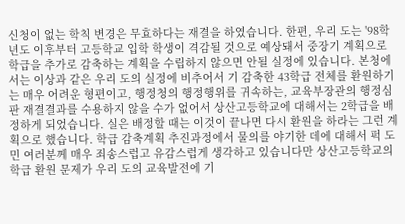신청이 없는 학칙 변경은 무효하다는 재결을 하였습니다. 한편, 우리 도는 '98학년도 이후부터 고등학교 입학 학생이 격감될 것으로 예상돼서 중장기 계획으로 학급을 추가로 감축하는 계획을 수립하지 않으면 안될 실정에 있습니다. 본청에서는 이상과 같은 우리 도의 실정에 비추어서 기 감축한 43학급 전체를 환원하기는 매우 어려운 형편이고, 행정청의 행정행위를 귀속하는, 교육부장관의 행정심판 재결결과를 수용하지 않을 수가 없어서 상산고등학교에 대해서는 2학급을 배정하게 되었습니다. 실은 배정할 때는 이것이 끝나면 다시 환원을 하라는 그런 계획으로 했습니다. 학급 감축계획 추진과정에서 물의를 야기한 데에 대해서 퍽 도민 여러분께 매우 죄송스럽고 유감스럽게 생각하고 있습니다만 상산고등학교의 학급 환원 문제가 우리 도의 교육발전에 기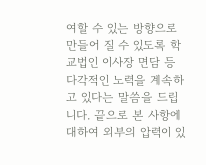여할 수 있는 방향으로 만들어 질 수 있도록 학교법인 이사장 면담 등 다각적인 노력을 계속하고 있다는 말씀을 드립니다. 끝으로 본 사항에 대하여 외부의 압력이 있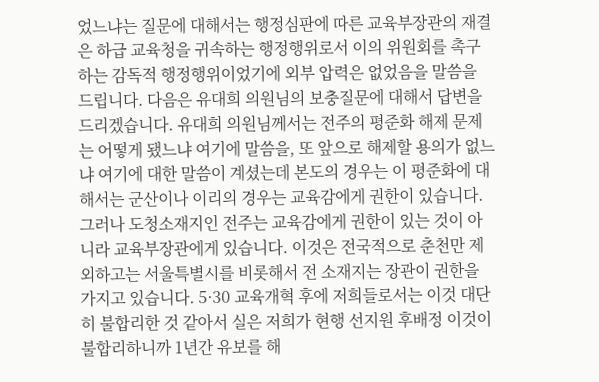었느냐는 질문에 대해서는 행정심판에 따른 교육부장관의 재결은 하급 교육청을 귀속하는 행정행위로서 이의 위원회를 촉구하는 감독적 행정행위이었기에 외부 압력은 없었음을 말씀을 드립니다. 다음은 유대희 의원님의 보충질문에 대해서 답변을 드리겠습니다. 유대희 의원님께서는 전주의 평준화 해제 문제는 어떻게 됐느냐 여기에 말씀을, 또 앞으로 해제할 용의가 없느냐 여기에 대한 말씀이 계셨는데 본도의 경우는 이 평준화에 대해서는 군산이나 이리의 경우는 교육감에게 권한이 있습니다. 그러나 도청소재지인 전주는 교육감에게 권한이 있는 것이 아니라 교육부장관에게 있습니다. 이것은 전국적으로 춘천만 제외하고는 서울특별시를 비롯해서 전 소재지는 장관이 권한을 가지고 있습니다. 5·30 교육개혁 후에 저희들로서는 이것 대단히 불합리한 것 같아서 실은 저희가 현행 선지원 후배정 이것이 불합리하니까 1년간 유보를 해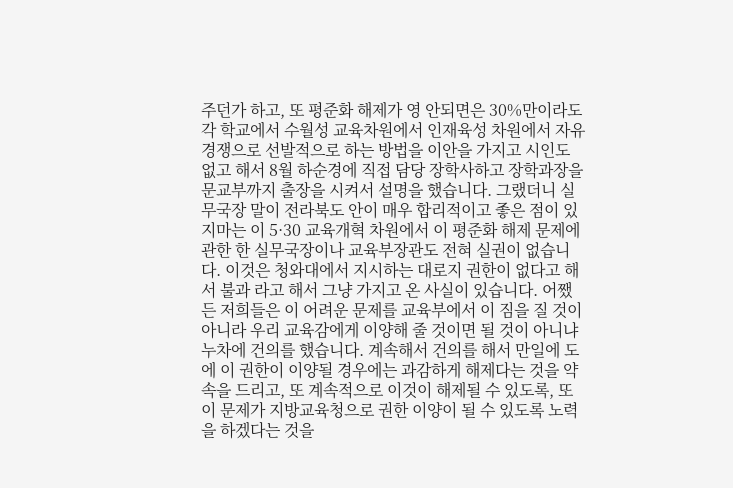주던가 하고, 또 평준화 해제가 영 안되면은 30%만이라도 각 학교에서 수월성 교육차원에서 인재육성 차원에서 자유경쟁으로 선발적으로 하는 방법을 이안을 가지고 시인도 없고 해서 8월 하순경에 직접 담당 장학사하고 장학과장을 문교부까지 출장을 시켜서 설명을 했습니다. 그랬더니 실무국장 말이 전라북도 안이 매우 합리적이고 좋은 점이 있지마는 이 5·30 교육개혁 차원에서 이 평준화 해제 문제에 관한 한 실무국장이나 교육부장관도 전혀 실권이 없습니다. 이것은 청와대에서 지시하는 대로지 권한이 없다고 해서 불과 라고 해서 그냥 가지고 온 사실이 있습니다. 어쨌든 저희들은 이 어려운 문제를 교육부에서 이 짐을 질 것이 아니라 우리 교육감에게 이양해 줄 것이면 될 것이 아니냐 누차에 건의를 했습니다. 계속해서 건의를 해서 만일에 도에 이 권한이 이양될 경우에는 과감하게 해제다는 것을 약속을 드리고, 또 계속적으로 이것이 해제될 수 있도록, 또 이 문제가 지방교육청으로 권한 이양이 될 수 있도록 노력을 하겠다는 것을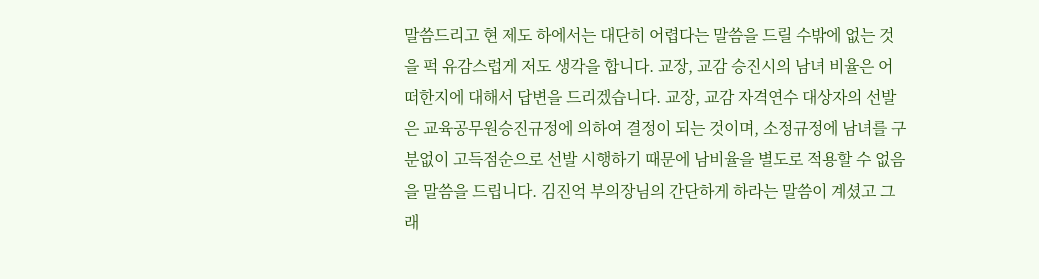말씀드리고 현 제도 하에서는 대단히 어렵다는 말씀을 드릴 수밖에 없는 것을 퍽 유감스럽게 저도 생각을 합니다. 교장, 교감 승진시의 남녀 비율은 어떠한지에 대해서 답변을 드리겠습니다. 교장, 교감 자격연수 대상자의 선발은 교육공무원승진규정에 의하여 결정이 되는 것이며, 소정규정에 남녀를 구분없이 고득점순으로 선발 시행하기 때문에 남비율을 별도로 적용할 수 없음을 말씀을 드립니다. 김진억 부의장님의 간단하게 하라는 말씀이 계셨고 그래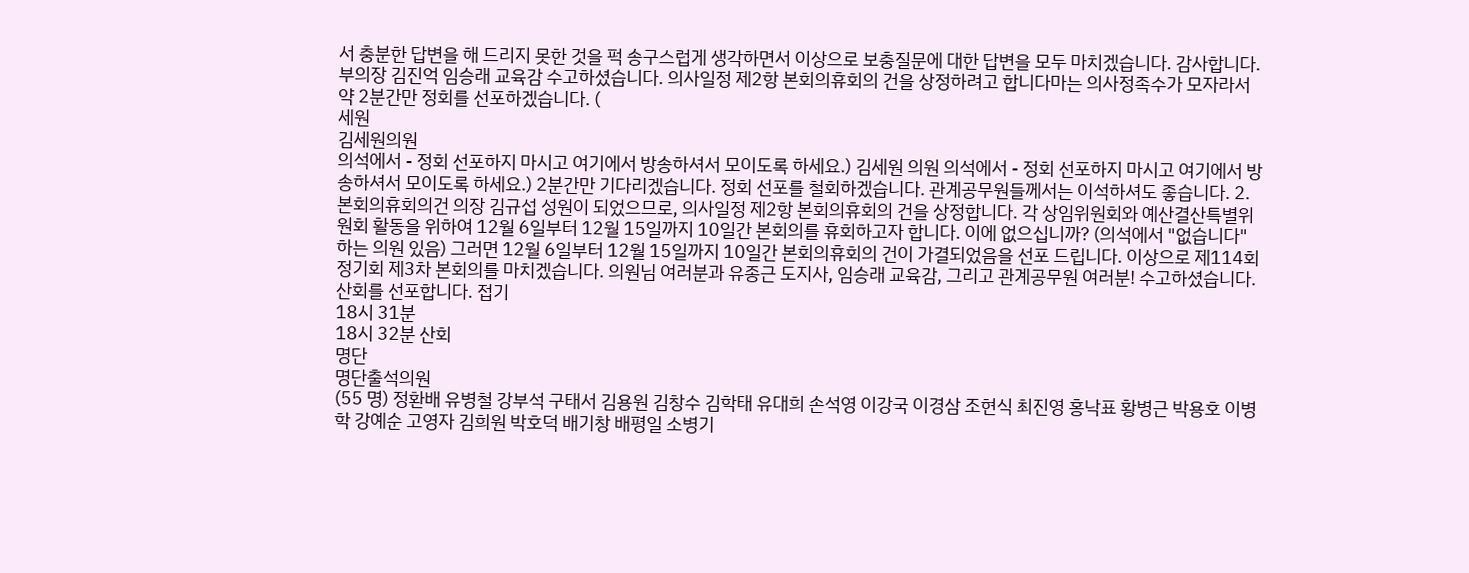서 충분한 답변을 해 드리지 못한 것을 퍽 송구스럽게 생각하면서 이상으로 보충질문에 대한 답변을 모두 마치겠습니다. 감사합니다. 부의장 김진억 임승래 교육감 수고하셨습니다. 의사일정 제2항 본회의휴회의 건을 상정하려고 합니다마는 의사정족수가 모자라서 약 2분간만 정회를 선포하겠습니다. (
세원
김세원의원
의석에서 - 정회 선포하지 마시고 여기에서 방송하셔서 모이도록 하세요.) 김세원 의원 의석에서 - 정회 선포하지 마시고 여기에서 방송하셔서 모이도록 하세요.) 2분간만 기다리겠습니다. 정회 선포를 철회하겠습니다. 관계공무원들께서는 이석하셔도 좋습니다. 2. 본회의휴회의건 의장 김규섭 성원이 되었으므로, 의사일정 제2항 본회의휴회의 건을 상정합니다. 각 상임위원회와 예산결산특별위원회 활동을 위하여 12월 6일부터 12월 15일까지 10일간 본회의를 휴회하고자 합니다. 이에 없으십니까? (의석에서 "없습니다" 하는 의원 있음) 그러면 12월 6일부터 12월 15일까지 10일간 본회의휴회의 건이 가결되었음을 선포 드립니다. 이상으로 제114회 정기회 제3차 본회의를 마치겠습니다. 의원님 여러분과 유종근 도지사, 임승래 교육감, 그리고 관계공무원 여러분! 수고하셨습니다. 산회를 선포합니다. 접기
18시 31분
18시 32분 산회
명단
명단출석의원
(55 명) 정환배 유병철 강부석 구태서 김용원 김창수 김학태 유대희 손석영 이강국 이경삼 조현식 최진영 홍낙표 황병근 박용호 이병학 강예순 고영자 김희원 박호덕 배기창 배평일 소병기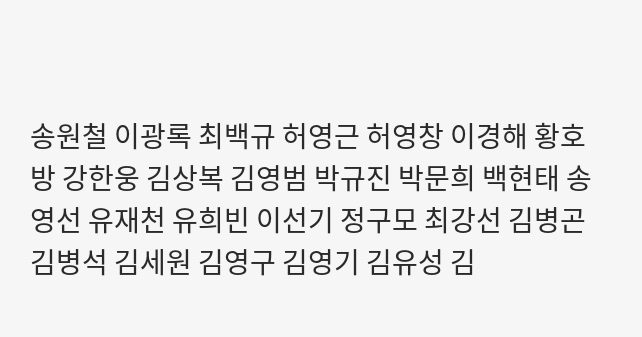송원철 이광록 최백규 허영근 허영창 이경해 황호방 강한웅 김상복 김영범 박규진 박문희 백현태 송영선 유재천 유희빈 이선기 정구모 최강선 김병곤 김병석 김세원 김영구 김영기 김유성 김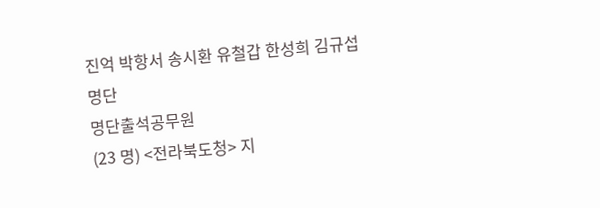진억 박항서 송시환 유철갑 한성희 김규섭
명단
명단출석공무원
(23 명) <전라북도청> 지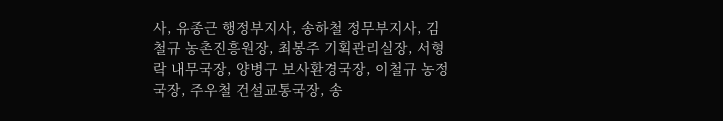사, 유종근 행정부지사, 송하철 정무부지사, 김철규 농촌진흥원장, 최봉주 기획관리실장, 서형락 내무국장, 양병구 보사환경국장, 이철규 농정국장, 주우철 건설교통국장, 송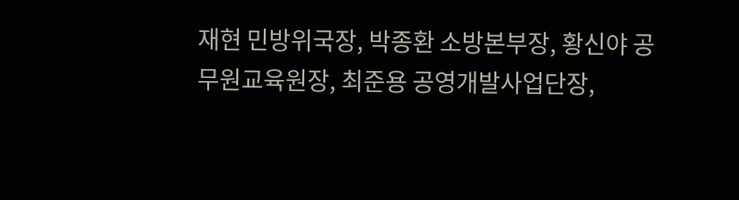재현 민방위국장, 박종환 소방본부장, 황신야 공무원교육원장, 최준용 공영개발사업단장,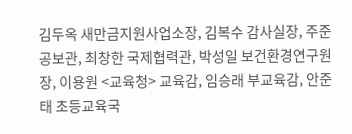김두옥 새만금지원사업소장, 김복수 감사실장, 주준 공보관, 최창한 국제협력관, 박성일 보건환경연구원장, 이용원 <교육청> 교육감, 임승래 부교육감, 안준태 초등교육국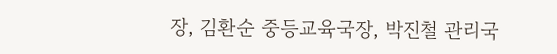장, 김환순 중등교육국장, 박진철 관리국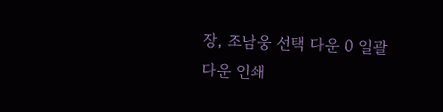장, 조남웅 선택 다운 0 일괄 다운 인쇄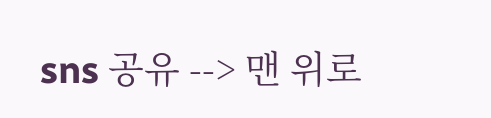sns 공유 --> 맨 위로